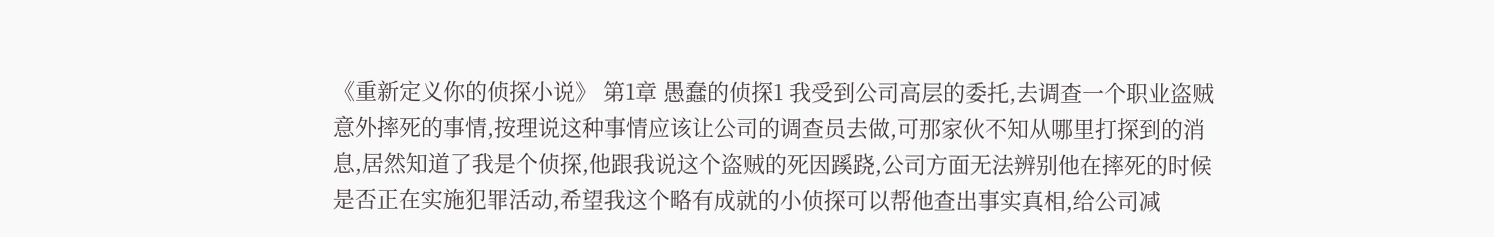《重新定义你的侦探小说》 第1章 愚蠢的侦探1 我受到公司高层的委托,去调查一个职业盗贼意外摔死的事情,按理说这种事情应该让公司的调查员去做,可那家伙不知从哪里打探到的消息,居然知道了我是个侦探,他跟我说这个盗贼的死因蹊跷,公司方面无法辨别他在摔死的时候是否正在实施犯罪活动,希望我这个略有成就的小侦探可以帮他查出事实真相,给公司减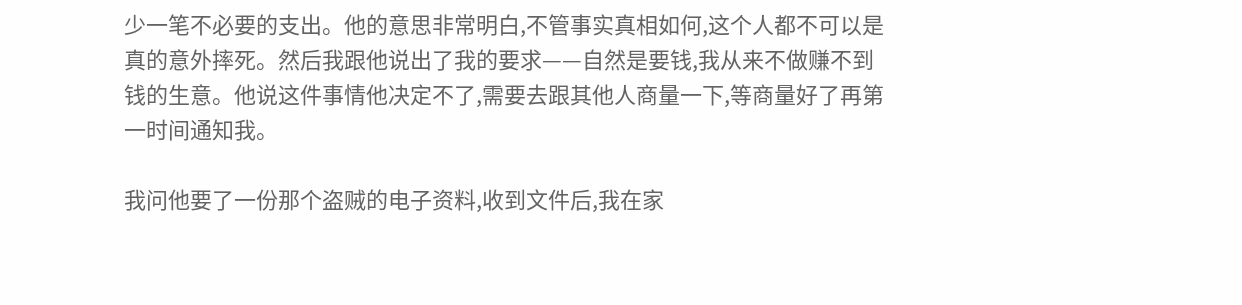少一笔不必要的支出。他的意思非常明白,不管事实真相如何,这个人都不可以是真的意外摔死。然后我跟他说出了我的要求——自然是要钱,我从来不做赚不到钱的生意。他说这件事情他决定不了,需要去跟其他人商量一下,等商量好了再第一时间通知我。

我问他要了一份那个盗贼的电子资料,收到文件后,我在家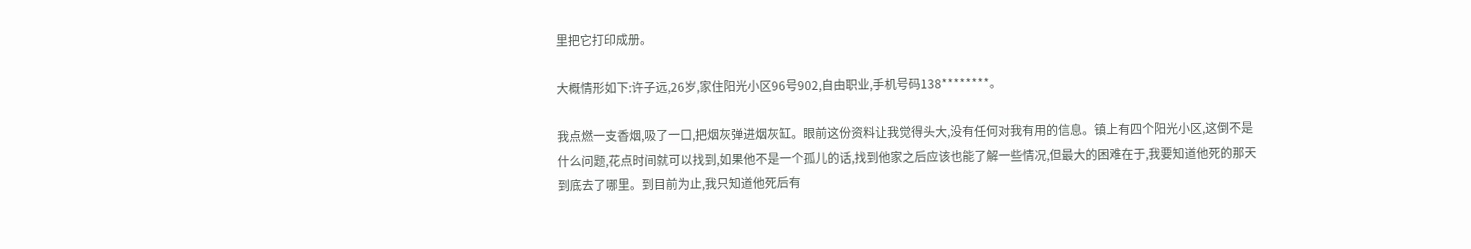里把它打印成册。

大概情形如下:许子远,26岁,家住阳光小区96号902,自由职业,手机号码138********。

我点燃一支香烟,吸了一口,把烟灰弹进烟灰缸。眼前这份资料让我觉得头大,没有任何对我有用的信息。镇上有四个阳光小区,这倒不是什么问题,花点时间就可以找到,如果他不是一个孤儿的话,找到他家之后应该也能了解一些情况,但最大的困难在于,我要知道他死的那天到底去了哪里。到目前为止,我只知道他死后有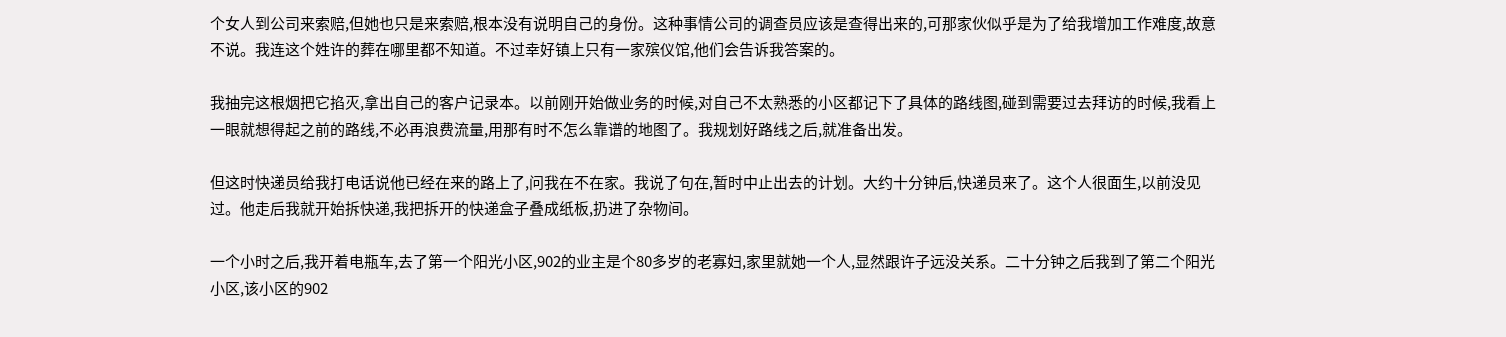个女人到公司来索赔,但她也只是来索赔,根本没有说明自己的身份。这种事情公司的调查员应该是查得出来的,可那家伙似乎是为了给我增加工作难度,故意不说。我连这个姓许的葬在哪里都不知道。不过幸好镇上只有一家殡仪馆,他们会告诉我答案的。

我抽完这根烟把它掐灭,拿出自己的客户记录本。以前刚开始做业务的时候,对自己不太熟悉的小区都记下了具体的路线图,碰到需要过去拜访的时候,我看上一眼就想得起之前的路线,不必再浪费流量,用那有时不怎么靠谱的地图了。我规划好路线之后,就准备出发。

但这时快递员给我打电话说他已经在来的路上了,问我在不在家。我说了句在,暂时中止出去的计划。大约十分钟后,快递员来了。这个人很面生,以前没见过。他走后我就开始拆快递,我把拆开的快递盒子叠成纸板,扔进了杂物间。

一个小时之后,我开着电瓶车,去了第一个阳光小区,902的业主是个80多岁的老寡妇,家里就她一个人,显然跟许子远没关系。二十分钟之后我到了第二个阳光小区,该小区的902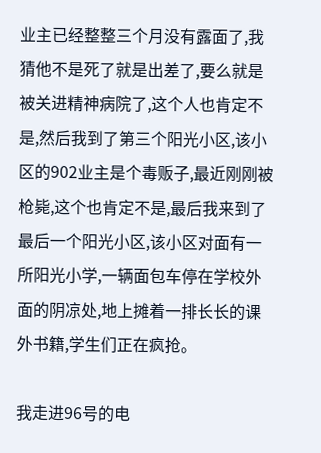业主已经整整三个月没有露面了,我猜他不是死了就是出差了,要么就是被关进精神病院了,这个人也肯定不是,然后我到了第三个阳光小区,该小区的902业主是个毒贩子,最近刚刚被枪毙,这个也肯定不是,最后我来到了最后一个阳光小区,该小区对面有一所阳光小学,一辆面包车停在学校外面的阴凉处,地上摊着一排长长的课外书籍,学生们正在疯抢。

我走进96号的电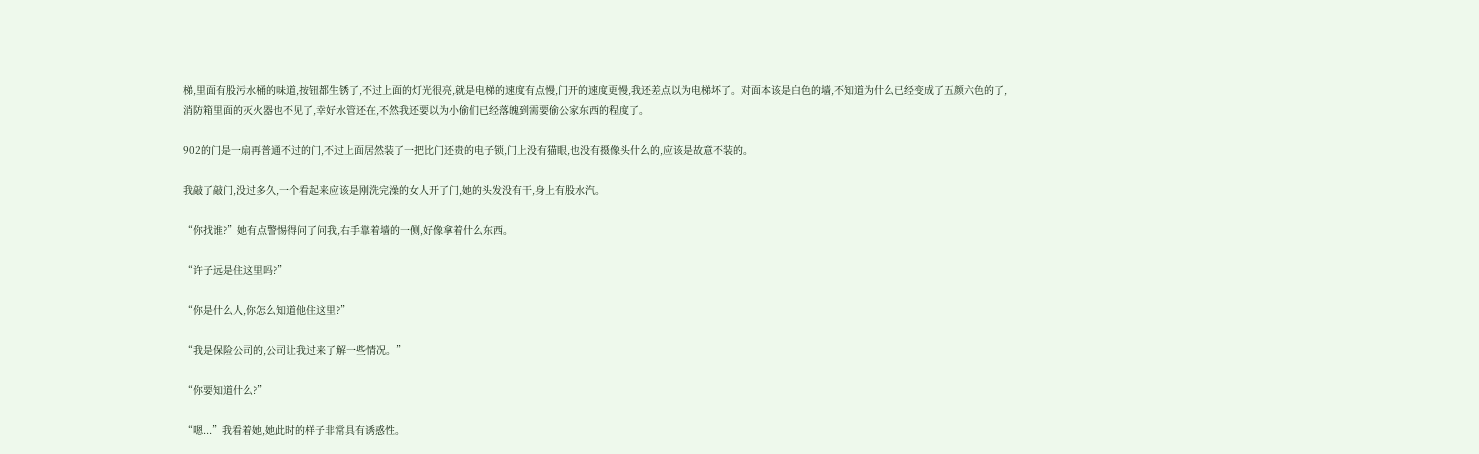梯,里面有股污水桶的味道,按钮都生锈了,不过上面的灯光很亮,就是电梯的速度有点慢,门开的速度更慢,我还差点以为电梯坏了。对面本该是白色的墙,不知道为什么已经变成了五颜六色的了,消防箱里面的灭火器也不见了,幸好水管还在,不然我还要以为小偷们已经落魄到需要偷公家东西的程度了。

902的门是一扇再普通不过的门,不过上面居然装了一把比门还贵的电子锁,门上没有猫眼,也没有摄像头什么的,应该是故意不装的。

我敲了敲门,没过多久,一个看起来应该是刚洗完澡的女人开了门,她的头发没有干,身上有股水汽。

“你找谁?”她有点警惕得问了问我,右手靠着墙的一侧,好像拿着什么东西。

“许子远是住这里吗?”

“你是什么人,你怎么知道他住这里?”

“我是保险公司的,公司让我过来了解一些情况。”

“你要知道什么?”

“嗯...”我看着她,她此时的样子非常具有诱惑性。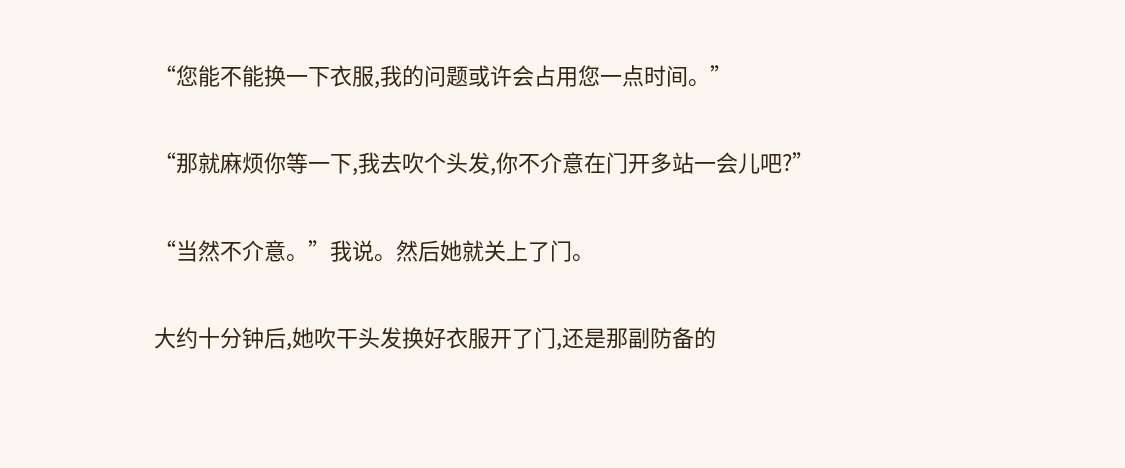“您能不能换一下衣服,我的问题或许会占用您一点时间。”

“那就麻烦你等一下,我去吹个头发,你不介意在门开多站一会儿吧?”

“当然不介意。”我说。然后她就关上了门。

大约十分钟后,她吹干头发换好衣服开了门,还是那副防备的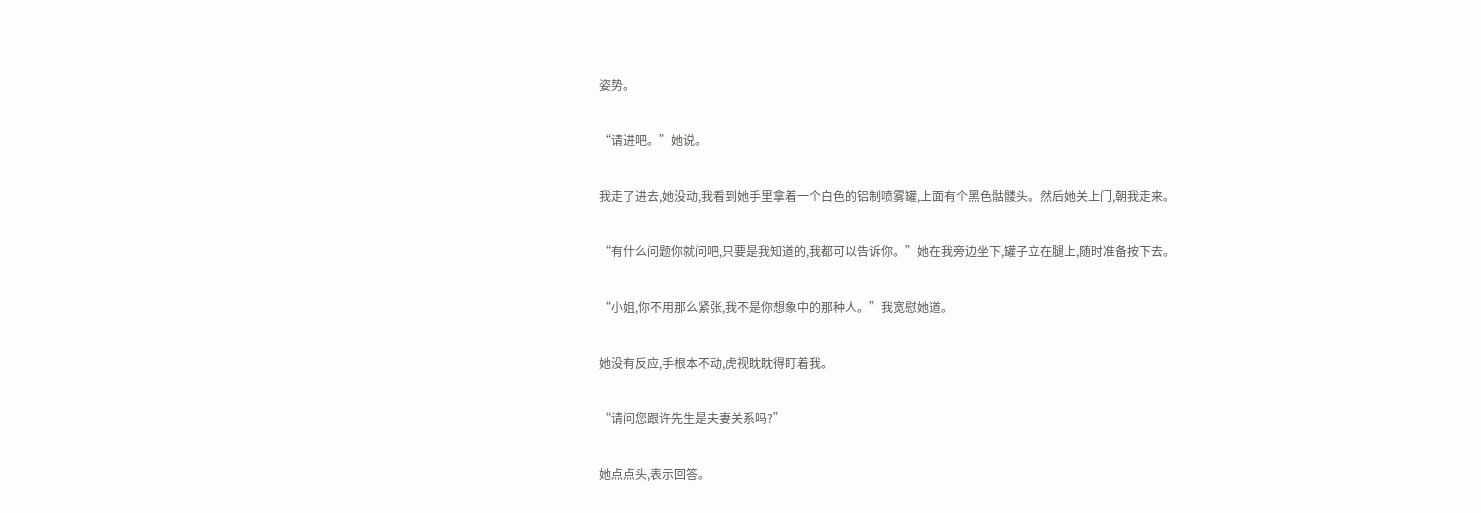姿势。

“请进吧。”她说。

我走了进去,她没动,我看到她手里拿着一个白色的铝制喷雾罐,上面有个黑色骷髅头。然后她关上门,朝我走来。

“有什么问题你就问吧,只要是我知道的,我都可以告诉你。”她在我旁边坐下,罐子立在腿上,随时准备按下去。

“小姐,你不用那么紧张,我不是你想象中的那种人。”我宽慰她道。

她没有反应,手根本不动,虎视眈眈得盯着我。

“请问您跟许先生是夫妻关系吗?”

她点点头,表示回答。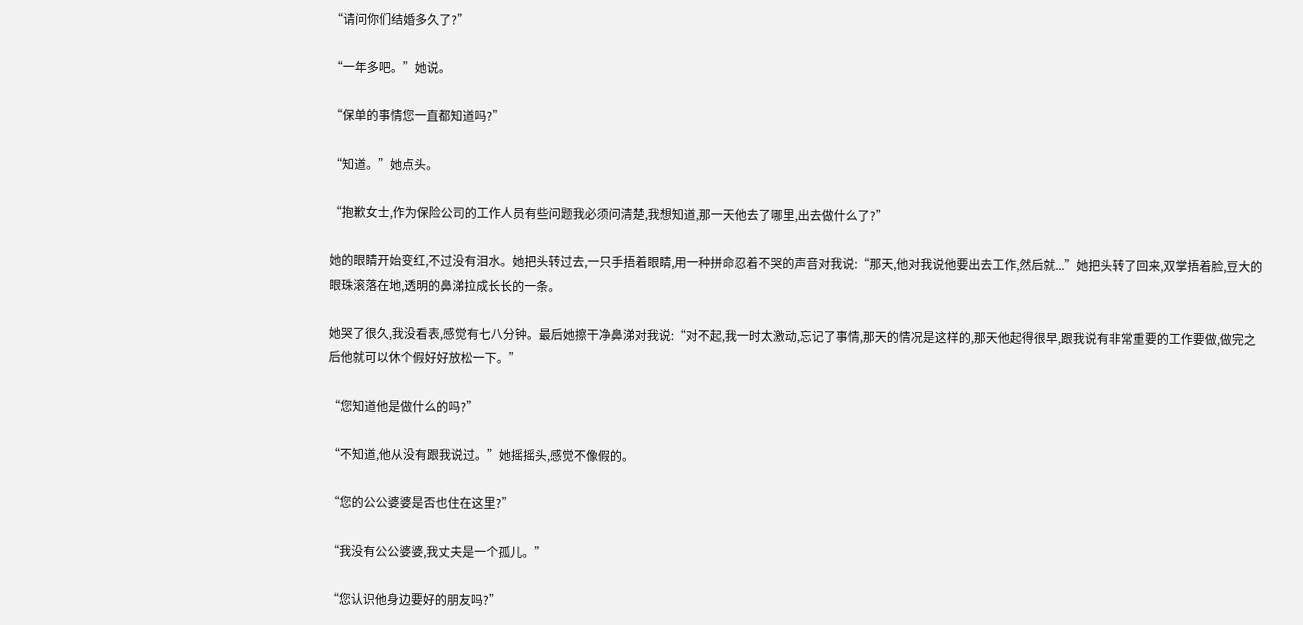“请问你们结婚多久了?”

“一年多吧。”她说。

“保单的事情您一直都知道吗?”

“知道。”她点头。

“抱歉女士,作为保险公司的工作人员有些问题我必须问清楚,我想知道,那一天他去了哪里,出去做什么了?”

她的眼睛开始变红,不过没有泪水。她把头转过去,一只手捂着眼睛,用一种拼命忍着不哭的声音对我说:“那天,他对我说他要出去工作,然后就...”她把头转了回来,双掌捂着脸,豆大的眼珠滚落在地,透明的鼻涕拉成长长的一条。

她哭了很久,我没看表,感觉有七八分钟。最后她擦干净鼻涕对我说:“对不起,我一时太激动,忘记了事情,那天的情况是这样的,那天他起得很早,跟我说有非常重要的工作要做,做完之后他就可以休个假好好放松一下。”

“您知道他是做什么的吗?”

“不知道,他从没有跟我说过。”她摇摇头,感觉不像假的。

“您的公公婆婆是否也住在这里?”

“我没有公公婆婆,我丈夫是一个孤儿。”

“您认识他身边要好的朋友吗?”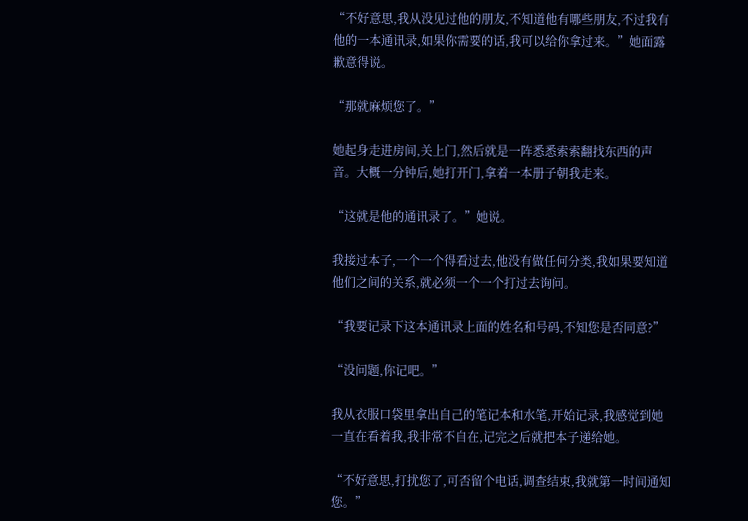“不好意思,我从没见过他的朋友,不知道他有哪些朋友,不过我有他的一本通讯录,如果你需要的话,我可以给你拿过来。”她面露歉意得说。

“那就麻烦您了。”

她起身走进房间,关上门,然后就是一阵悉悉索索翻找东西的声音。大概一分钟后,她打开门,拿着一本册子朝我走来。

“这就是他的通讯录了。”她说。

我接过本子,一个一个得看过去,他没有做任何分类,我如果要知道他们之间的关系,就必须一个一个打过去询问。

“我要记录下这本通讯录上面的姓名和号码,不知您是否同意?”

“没问题,你记吧。”

我从衣服口袋里拿出自己的笔记本和水笔,开始记录,我感觉到她一直在看着我,我非常不自在,记完之后就把本子递给她。

“不好意思,打扰您了,可否留个电话,调查结束,我就第一时间通知您。”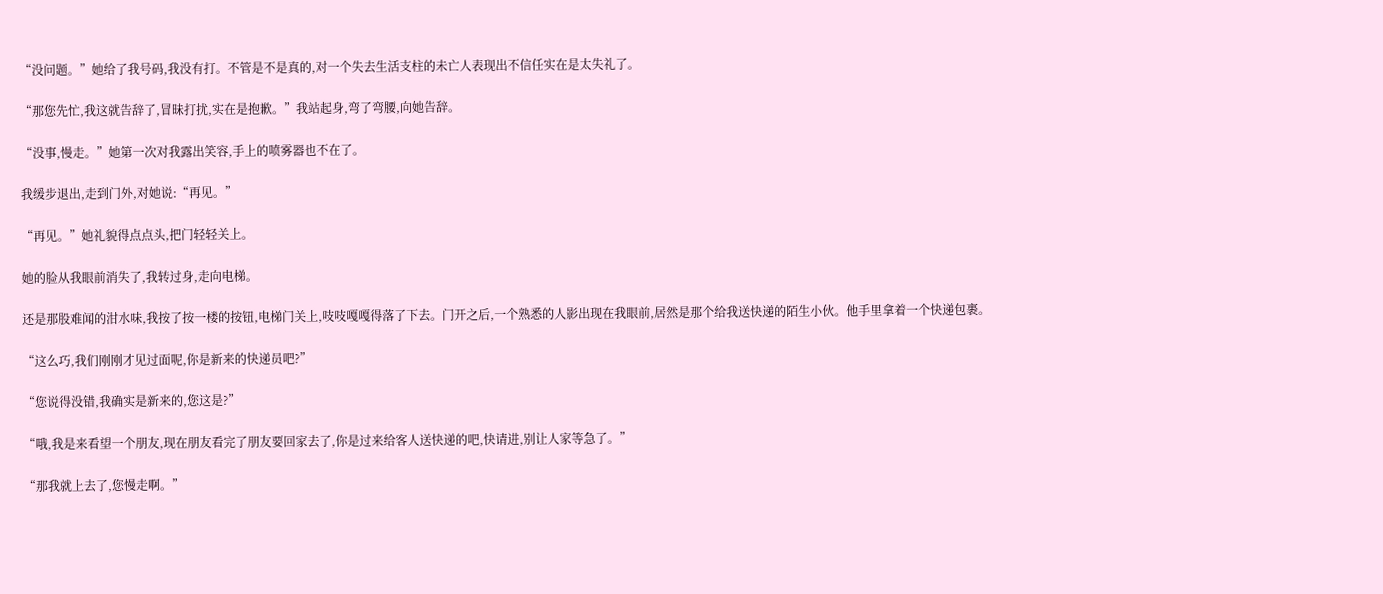“没问题。”她给了我号码,我没有打。不管是不是真的,对一个失去生活支柱的未亡人表现出不信任实在是太失礼了。

“那您先忙,我这就告辞了,冒昧打扰,实在是抱歉。”我站起身,弯了弯腰,向她告辞。

“没事,慢走。”她第一次对我露出笑容,手上的喷雾器也不在了。

我缓步退出,走到门外,对她说:“再见。”

“再见。”她礼貌得点点头,把门轻轻关上。

她的脸从我眼前消失了,我转过身,走向电梯。

还是那股难闻的泔水味,我按了按一楼的按钮,电梯门关上,吱吱嘎嘎得落了下去。门开之后,一个熟悉的人影出现在我眼前,居然是那个给我送快递的陌生小伙。他手里拿着一个快递包裹。

“这么巧,我们刚刚才见过面呢,你是新来的快递员吧?”

“您说得没错,我确实是新来的,您这是?”

“哦,我是来看望一个朋友,现在朋友看完了朋友要回家去了,你是过来给客人送快递的吧,快请进,别让人家等急了。”

“那我就上去了,您慢走啊。”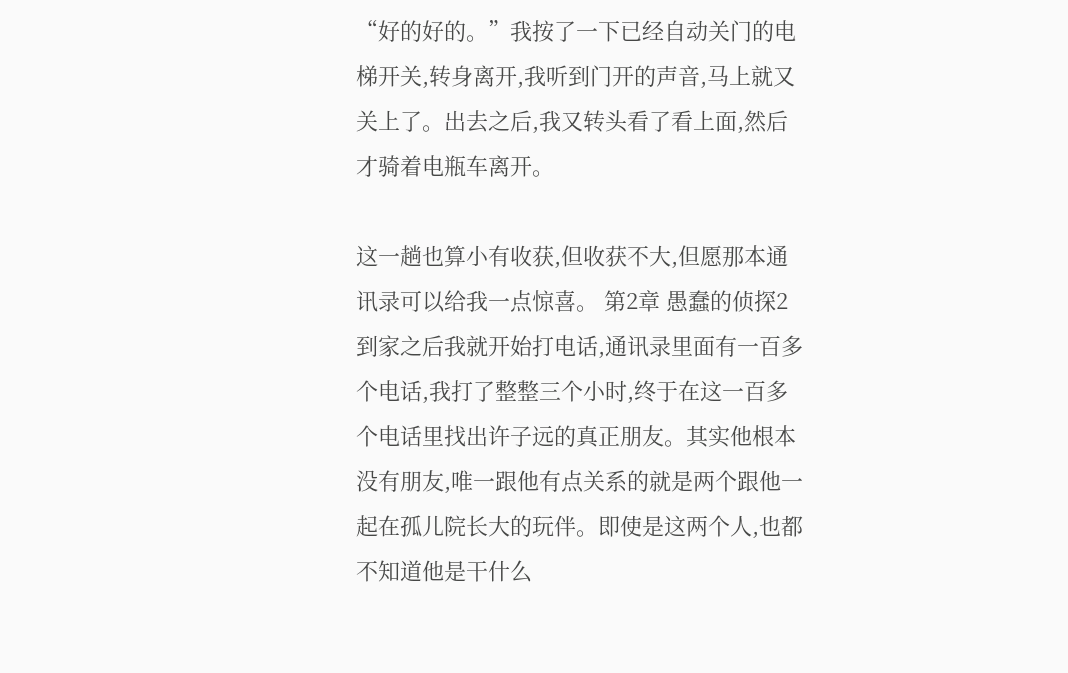“好的好的。”我按了一下已经自动关门的电梯开关,转身离开,我听到门开的声音,马上就又关上了。出去之后,我又转头看了看上面,然后才骑着电瓶车离开。

这一趟也算小有收获,但收获不大,但愿那本通讯录可以给我一点惊喜。 第2章 愚蠢的侦探2 到家之后我就开始打电话,通讯录里面有一百多个电话,我打了整整三个小时,终于在这一百多个电话里找出许子远的真正朋友。其实他根本没有朋友,唯一跟他有点关系的就是两个跟他一起在孤儿院长大的玩伴。即使是这两个人,也都不知道他是干什么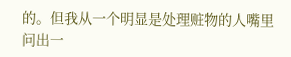的。但我从一个明显是处理赃物的人嘴里问出一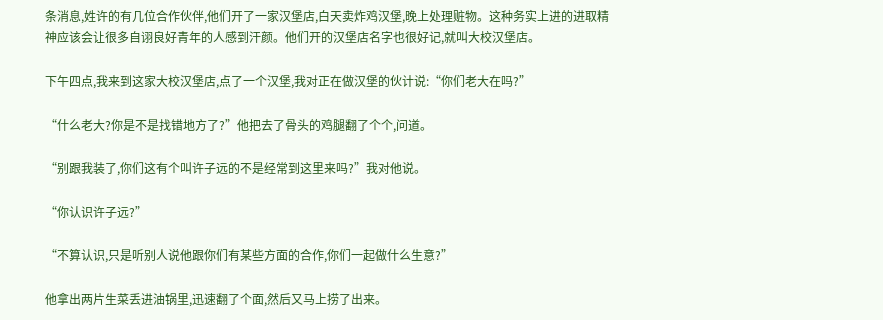条消息,姓许的有几位合作伙伴,他们开了一家汉堡店,白天卖炸鸡汉堡,晚上处理赃物。这种务实上进的进取精神应该会让很多自诩良好青年的人感到汗颜。他们开的汉堡店名字也很好记,就叫大校汉堡店。

下午四点,我来到这家大校汉堡店,点了一个汉堡,我对正在做汉堡的伙计说:“你们老大在吗?”

“什么老大?你是不是找错地方了?”他把去了骨头的鸡腿翻了个个,问道。

“别跟我装了,你们这有个叫许子远的不是经常到这里来吗?”我对他说。

“你认识许子远?”

“不算认识,只是听别人说他跟你们有某些方面的合作,你们一起做什么生意?”

他拿出两片生菜丢进油锅里,迅速翻了个面,然后又马上捞了出来。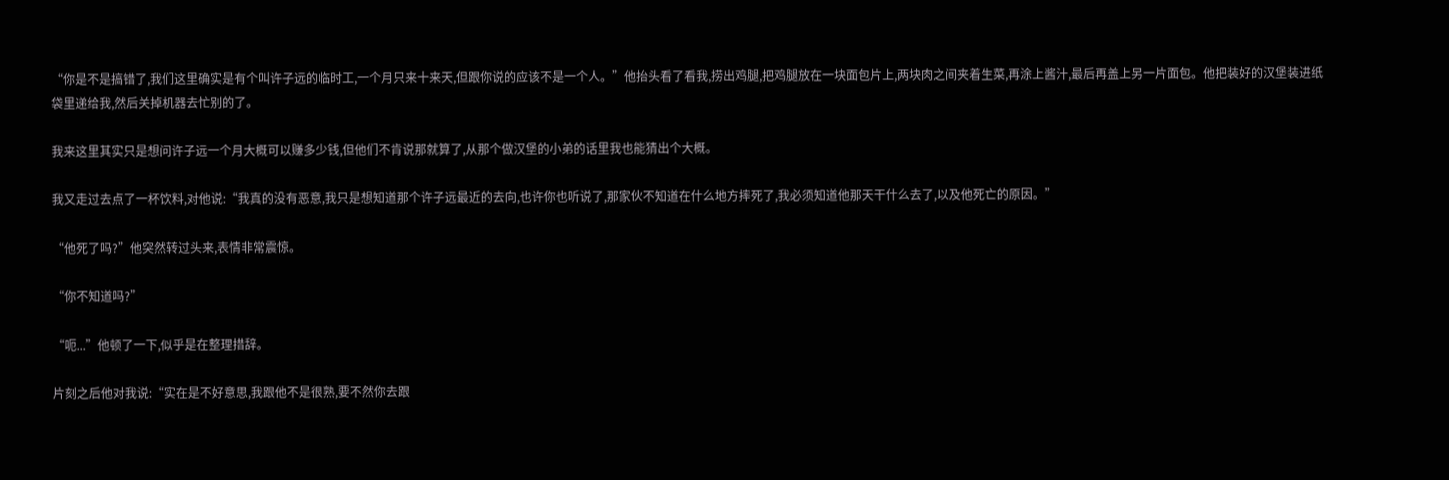“你是不是搞错了,我们这里确实是有个叫许子远的临时工,一个月只来十来天,但跟你说的应该不是一个人。”他抬头看了看我,捞出鸡腿,把鸡腿放在一块面包片上,两块肉之间夹着生菜,再涂上酱汁,最后再盖上另一片面包。他把装好的汉堡装进纸袋里递给我,然后关掉机器去忙别的了。

我来这里其实只是想问许子远一个月大概可以赚多少钱,但他们不肯说那就算了,从那个做汉堡的小弟的话里我也能猜出个大概。

我又走过去点了一杯饮料,对他说:“我真的没有恶意,我只是想知道那个许子远最近的去向,也许你也听说了,那家伙不知道在什么地方摔死了,我必须知道他那天干什么去了,以及他死亡的原因。”

“他死了吗?”他突然转过头来,表情非常震惊。

“你不知道吗?”

“呃...”他顿了一下,似乎是在整理措辞。

片刻之后他对我说:“实在是不好意思,我跟他不是很熟,要不然你去跟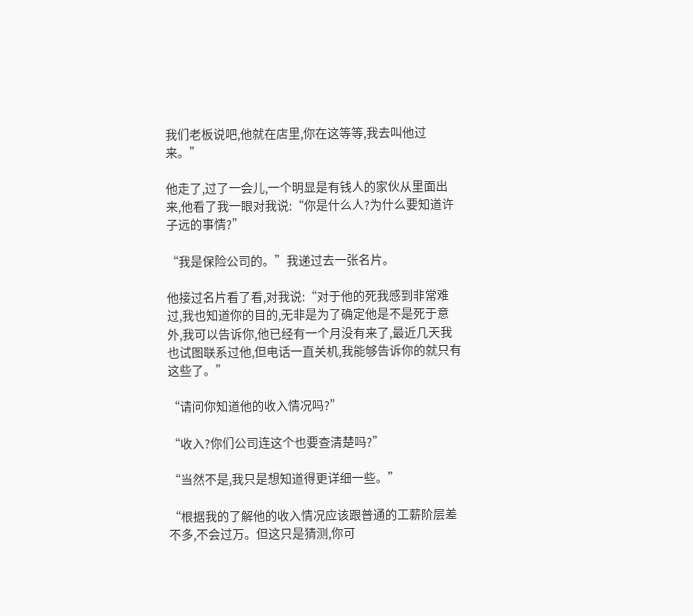我们老板说吧,他就在店里,你在这等等,我去叫他过来。”

他走了,过了一会儿,一个明显是有钱人的家伙从里面出来,他看了我一眼对我说:“你是什么人?为什么要知道许子远的事情?”

“我是保险公司的。”我递过去一张名片。

他接过名片看了看,对我说:“对于他的死我感到非常难过,我也知道你的目的,无非是为了确定他是不是死于意外,我可以告诉你,他已经有一个月没有来了,最近几天我也试图联系过他,但电话一直关机,我能够告诉你的就只有这些了。”

“请问你知道他的收入情况吗?”

“收入?你们公司连这个也要查清楚吗?”

“当然不是,我只是想知道得更详细一些。”

“根据我的了解他的收入情况应该跟普通的工薪阶层差不多,不会过万。但这只是猜测,你可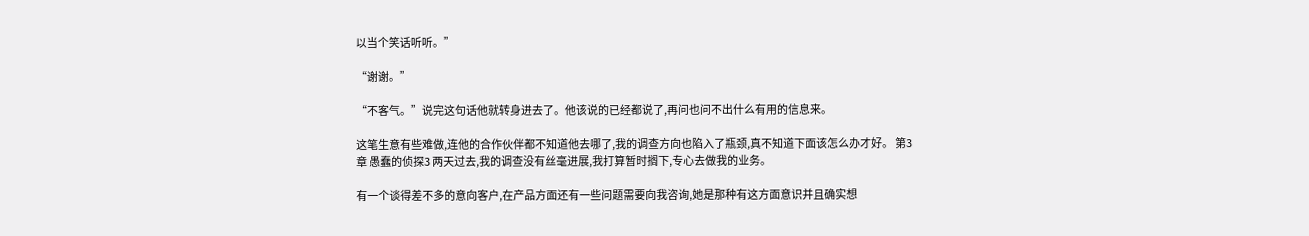以当个笑话听听。”

“谢谢。”

“不客气。”说完这句话他就转身进去了。他该说的已经都说了,再问也问不出什么有用的信息来。

这笔生意有些难做,连他的合作伙伴都不知道他去哪了,我的调查方向也陷入了瓶颈,真不知道下面该怎么办才好。 第3章 愚蠢的侦探3 两天过去,我的调查没有丝毫进展,我打算暂时搁下,专心去做我的业务。

有一个谈得差不多的意向客户,在产品方面还有一些问题需要向我咨询,她是那种有这方面意识并且确实想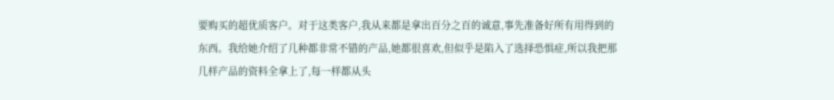要购买的超优质客户。对于这类客户,我从来都是拿出百分之百的诚意,事先准备好所有用得到的东西。我给她介绍了几种都非常不错的产品,她都很喜欢,但似乎是陷入了选择恐惧症,所以我把那几样产品的资料全拿上了,每一样都从头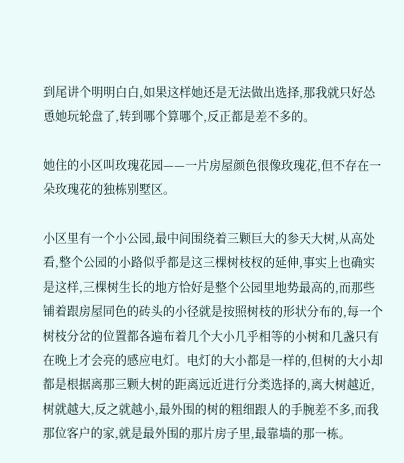到尾讲个明明白白,如果这样她还是无法做出选择,那我就只好怂恿她玩轮盘了,转到哪个算哪个,反正都是差不多的。

她住的小区叫玫瑰花园——一片房屋颜色很像玫瑰花,但不存在一朵玫瑰花的独栋别墅区。

小区里有一个小公园,最中间围绕着三颗巨大的参天大树,从高处看,整个公园的小路似乎都是这三棵树枝杈的延伸,事实上也确实是这样,三棵树生长的地方恰好是整个公园里地势最高的,而那些铺着跟房屋同色的砖头的小径就是按照树枝的形状分布的,每一个树枝分岔的位置都各遍布着几个大小几乎相等的小树和几盏只有在晚上才会亮的感应电灯。电灯的大小都是一样的,但树的大小却都是根据离那三颗大树的距离远近进行分类选择的,离大树越近,树就越大,反之就越小,最外围的树的粗细跟人的手腕差不多,而我那位客户的家,就是最外围的那片房子里,最靠墙的那一栋。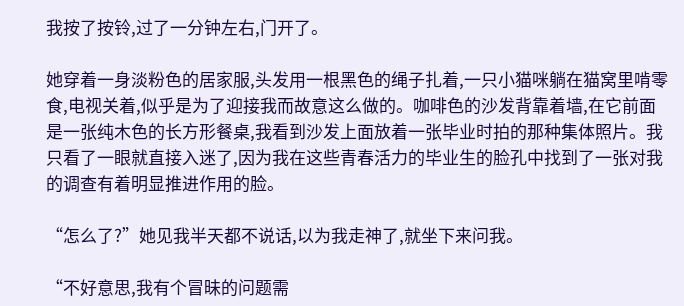我按了按铃,过了一分钟左右,门开了。

她穿着一身淡粉色的居家服,头发用一根黑色的绳子扎着,一只小猫咪躺在猫窝里啃零食,电视关着,似乎是为了迎接我而故意这么做的。咖啡色的沙发背靠着墙,在它前面是一张纯木色的长方形餐桌,我看到沙发上面放着一张毕业时拍的那种集体照片。我只看了一眼就直接入迷了,因为我在这些青春活力的毕业生的脸孔中找到了一张对我的调查有着明显推进作用的脸。

“怎么了?”她见我半天都不说话,以为我走神了,就坐下来问我。

“不好意思,我有个冒昧的问题需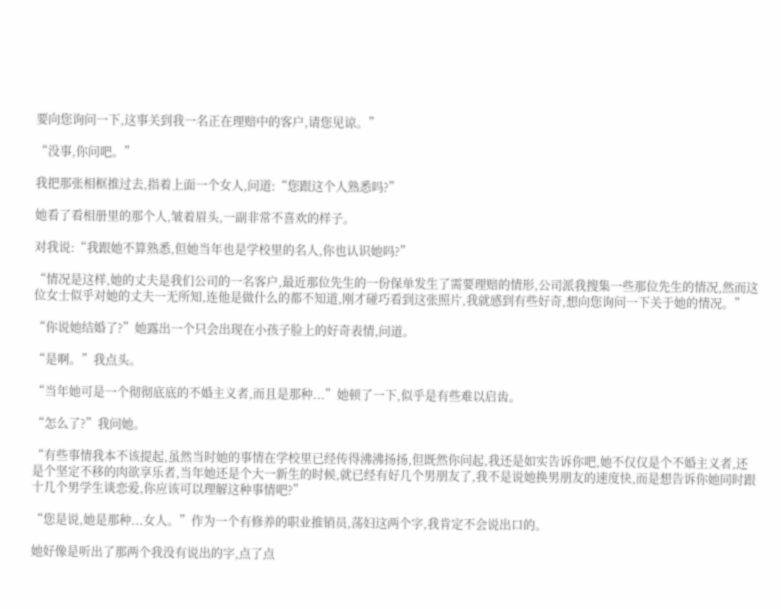要向您询问一下,这事关到我一名正在理赔中的客户,请您见谅。”

“没事,你问吧。”

我把那张相框推过去,指着上面一个女人,问道:“您跟这个人熟悉吗?”

她看了看相册里的那个人,皱着眉头,一副非常不喜欢的样子。

对我说:“我跟她不算熟悉,但她当年也是学校里的名人,你也认识她吗?”

“情况是这样,她的丈夫是我们公司的一名客户,最近那位先生的一份保单发生了需要理赔的情形,公司派我搜集一些那位先生的情况,然而这位女士似乎对她的丈夫一无所知,连他是做什么的都不知道,刚才碰巧看到这张照片,我就感到有些好奇,想向您询问一下关于她的情况。”

“你说她结婚了?”她露出一个只会出现在小孩子脸上的好奇表情,问道。

“是啊。”我点头。

“当年她可是一个彻彻底底的不婚主义者,而且是那种...”她顿了一下,似乎是有些难以启齿。

“怎么了?”我问她。

“有些事情我本不该提起,虽然当时她的事情在学校里已经传得沸沸扬扬,但既然你问起,我还是如实告诉你吧,她不仅仅是个不婚主义者,还是个坚定不移的肉欲享乐者,当年她还是个大一新生的时候,就已经有好几个男朋友了,我不是说她换男朋友的速度快,而是想告诉你她同时跟十几个男学生谈恋爱,你应该可以理解这种事情吧?”

“您是说,她是那种...女人。”作为一个有修养的职业推销员,荡妇这两个字,我肯定不会说出口的。

她好像是听出了那两个我没有说出的字,点了点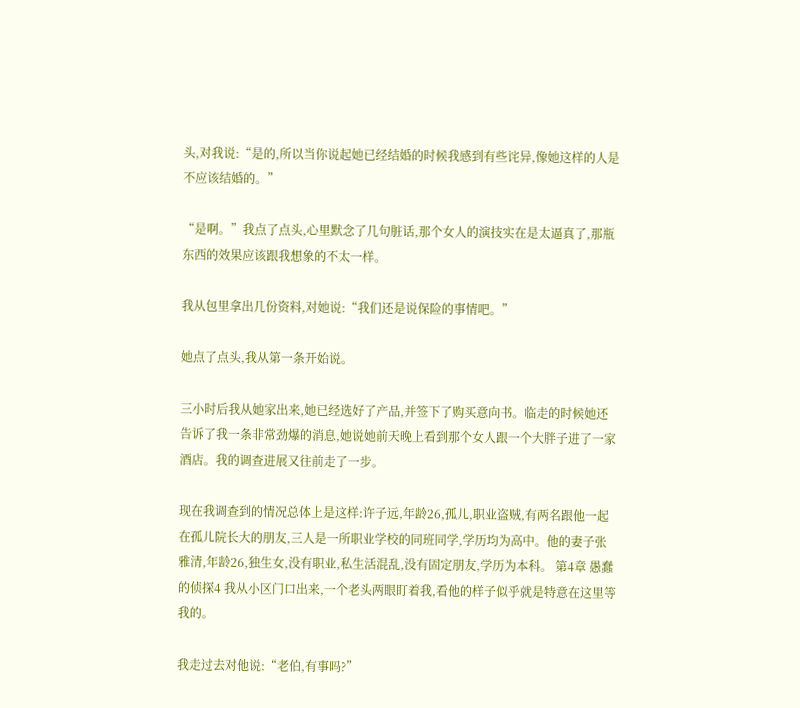头,对我说:“是的,所以当你说起她已经结婚的时候我感到有些诧异,像她这样的人是不应该结婚的。”

“是啊。”我点了点头,心里默念了几句脏话,那个女人的演技实在是太逼真了,那瓶东西的效果应该跟我想象的不太一样。

我从包里拿出几份资料,对她说:“我们还是说保险的事情吧。”

她点了点头,我从第一条开始说。

三小时后我从她家出来,她已经选好了产品,并签下了购买意向书。临走的时候她还告诉了我一条非常劲爆的消息,她说她前天晚上看到那个女人跟一个大胖子进了一家酒店。我的调查进展又往前走了一步。

现在我调查到的情况总体上是这样:许子远,年龄26,孤儿,职业盗贼,有两名跟他一起在孤儿院长大的朋友,三人是一所职业学校的同班同学,学历均为高中。他的妻子张雅清,年龄26,独生女,没有职业,私生活混乱,没有固定朋友,学历为本科。 第4章 愚蠢的侦探4 我从小区门口出来,一个老头两眼盯着我,看他的样子似乎就是特意在这里等我的。

我走过去对他说:“老伯,有事吗?”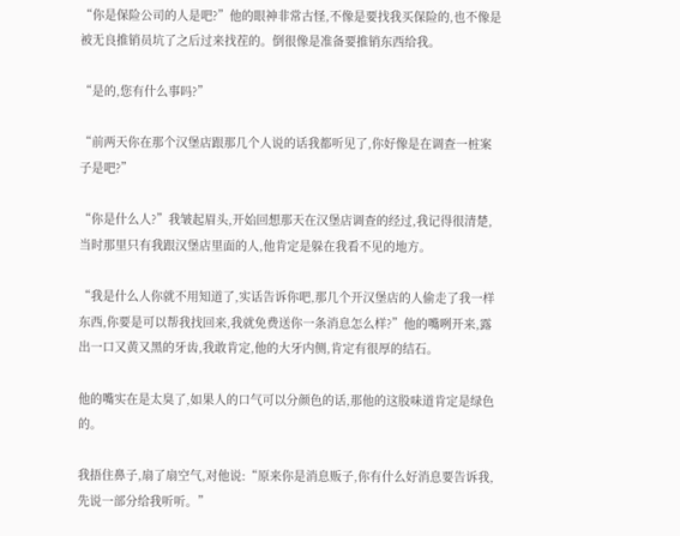“你是保险公司的人是吧?”他的眼神非常古怪,不像是要找我买保险的,也不像是被无良推销员坑了之后过来找茬的。倒很像是准备要推销东西给我。

“是的,您有什么事吗?”

“前两天你在那个汉堡店跟那几个人说的话我都听见了,你好像是在调查一桩案子是吧?”

“你是什么人?”我皱起眉头,开始回想那天在汉堡店调查的经过,我记得很清楚,当时那里只有我跟汉堡店里面的人,他肯定是躲在我看不见的地方。

“我是什么人你就不用知道了,实话告诉你吧,那几个开汉堡店的人偷走了我一样东西,你要是可以帮我找回来,我就免费送你一条消息怎么样?”他的嘴咧开来,露出一口又黄又黑的牙齿,我敢肯定,他的大牙内侧,肯定有很厚的结石。

他的嘴实在是太臭了,如果人的口气可以分颜色的话,那他的这股味道肯定是绿色的。

我捂住鼻子,扇了扇空气,对他说:“原来你是消息贩子,你有什么好消息要告诉我,先说一部分给我听听。”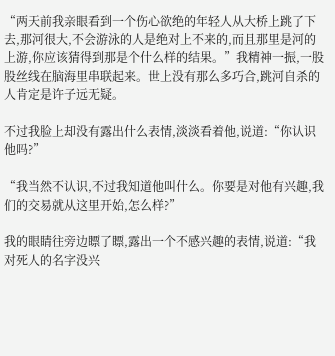“两天前我亲眼看到一个伤心欲绝的年轻人从大桥上跳了下去,那河很大,不会游泳的人是绝对上不来的,而且那里是河的上游,你应该猜得到那是个什么样的结果。”我精神一振,一股股丝线在脑海里串联起来。世上没有那么多巧合,跳河自杀的人肯定是许子远无疑。

不过我脸上却没有露出什么表情,淡淡看着他,说道:“你认识他吗?”

“我当然不认识,不过我知道他叫什么。你要是对他有兴趣,我们的交易就从这里开始,怎么样?”

我的眼睛往旁边瞟了瞟,露出一个不感兴趣的表情,说道:“我对死人的名字没兴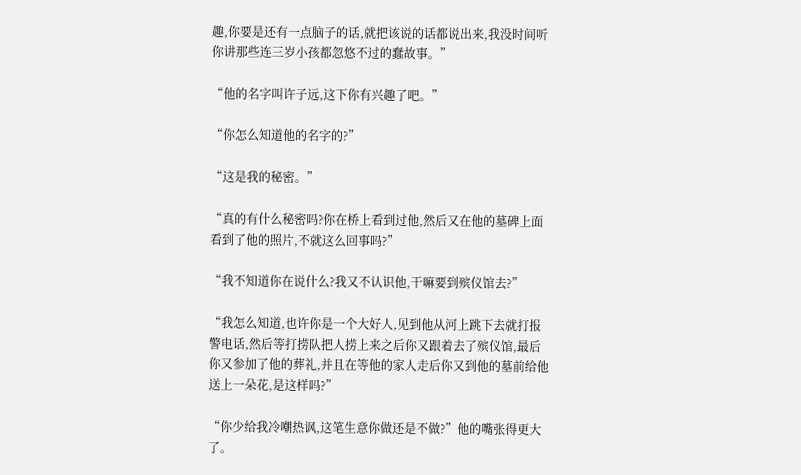趣,你要是还有一点脑子的话,就把该说的话都说出来,我没时间听你讲那些连三岁小孩都忽悠不过的蠢故事。”

“他的名字叫许子远,这下你有兴趣了吧。”

“你怎么知道他的名字的?”

“这是我的秘密。”

“真的有什么秘密吗?你在桥上看到过他,然后又在他的墓碑上面看到了他的照片,不就这么回事吗?”

“我不知道你在说什么?我又不认识他,干嘛要到殡仪馆去?”

“我怎么知道,也许你是一个大好人,见到他从河上跳下去就打报警电话,然后等打捞队把人捞上来之后你又跟着去了殡仪馆,最后你又参加了他的葬礼,并且在等他的家人走后你又到他的墓前给他送上一朵花,是这样吗?”

“你少给我冷嘲热讽,这笔生意你做还是不做?”他的嘴张得更大了。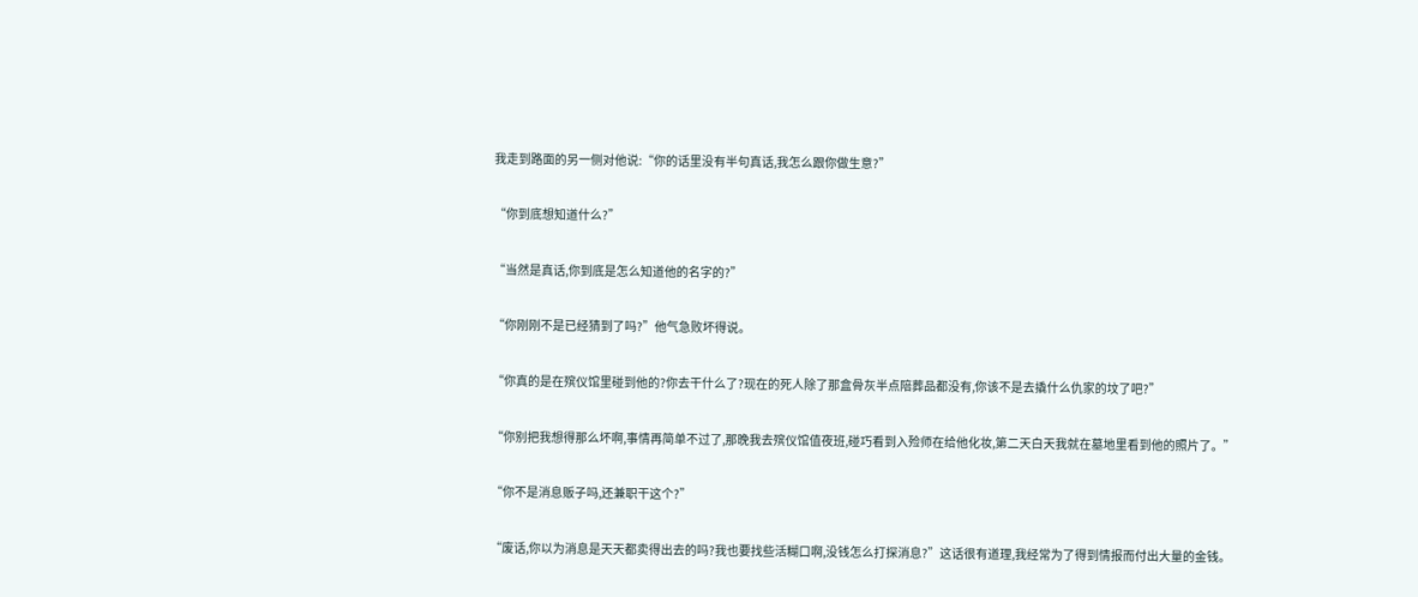我走到路面的另一侧对他说:“你的话里没有半句真话,我怎么跟你做生意?”

“你到底想知道什么?”

“当然是真话,你到底是怎么知道他的名字的?”

“你刚刚不是已经猜到了吗?”他气急败坏得说。

“你真的是在殡仪馆里碰到他的?你去干什么了?现在的死人除了那盒骨灰半点陪葬品都没有,你该不是去撬什么仇家的坟了吧?”

“你别把我想得那么坏啊,事情再简单不过了,那晚我去殡仪馆值夜班,碰巧看到入殓师在给他化妆,第二天白天我就在墓地里看到他的照片了。”

“你不是消息贩子吗,还兼职干这个?”

“废话,你以为消息是天天都卖得出去的吗?我也要找些活糊口啊,没钱怎么打探消息?”这话很有道理,我经常为了得到情报而付出大量的金钱。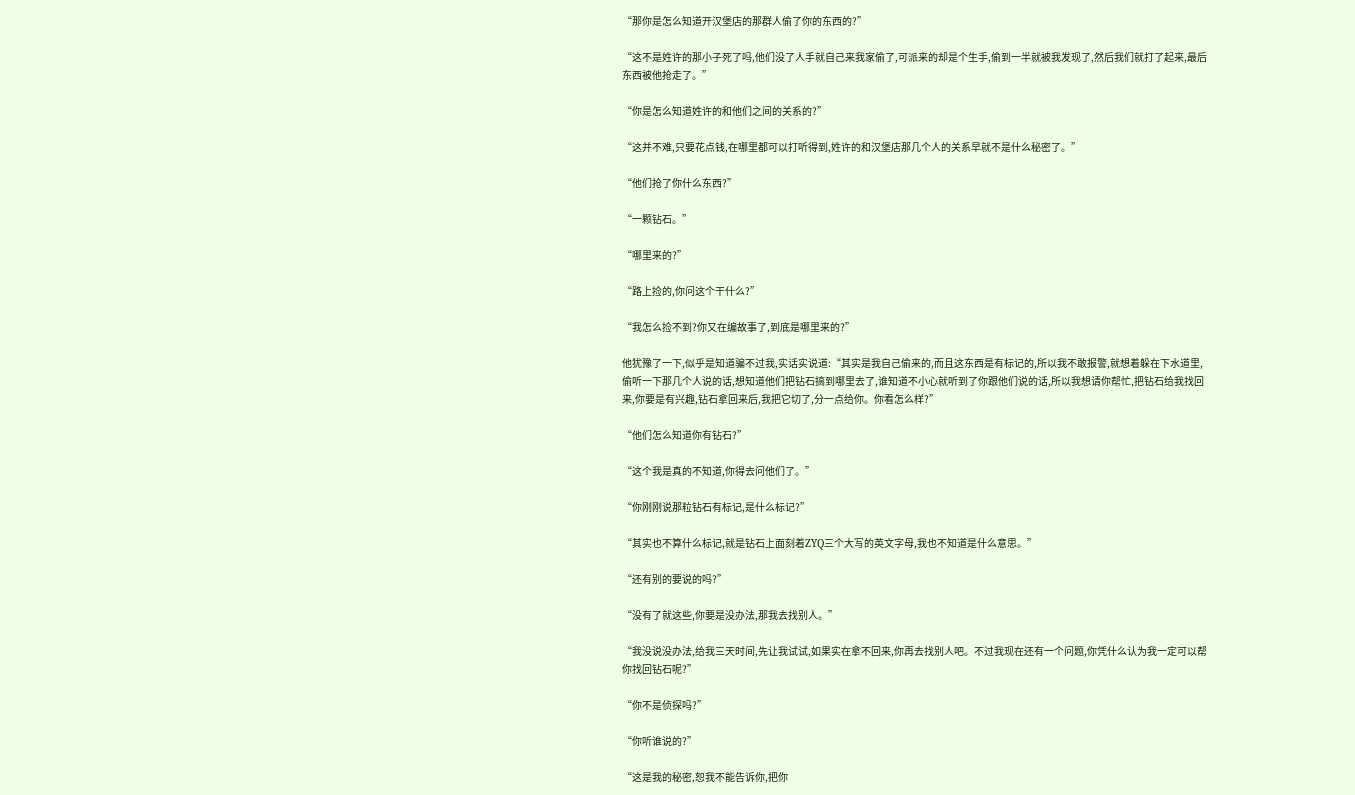“那你是怎么知道开汉堡店的那群人偷了你的东西的?”

“这不是姓许的那小子死了吗,他们没了人手就自己来我家偷了,可派来的却是个生手,偷到一半就被我发现了,然后我们就打了起来,最后东西被他抢走了。”

“你是怎么知道姓许的和他们之间的关系的?”

“这并不难,只要花点钱,在哪里都可以打听得到,姓许的和汉堡店那几个人的关系早就不是什么秘密了。”

“他们抢了你什么东西?”

“一颗钻石。”

“哪里来的?”

“路上捡的,你问这个干什么?”

“我怎么捡不到?你又在编故事了,到底是哪里来的?”

他犹豫了一下,似乎是知道骗不过我,实话实说道:“其实是我自己偷来的,而且这东西是有标记的,所以我不敢报警,就想着躲在下水道里,偷听一下那几个人说的话,想知道他们把钻石搞到哪里去了,谁知道不小心就听到了你跟他们说的话,所以我想请你帮忙,把钻石给我找回来,你要是有兴趣,钻石拿回来后,我把它切了,分一点给你。你看怎么样?”

“他们怎么知道你有钻石?”

“这个我是真的不知道,你得去问他们了。”

“你刚刚说那粒钻石有标记,是什么标记?”

“其实也不算什么标记,就是钻石上面刻着ZYQ三个大写的英文字母,我也不知道是什么意思。”

“还有别的要说的吗?”

“没有了就这些,你要是没办法,那我去找别人。”

“我没说没办法,给我三天时间,先让我试试,如果实在拿不回来,你再去找别人吧。不过我现在还有一个问题,你凭什么认为我一定可以帮你找回钻石呢?”

“你不是侦探吗?”

“你听谁说的?”

“这是我的秘密,恕我不能告诉你,把你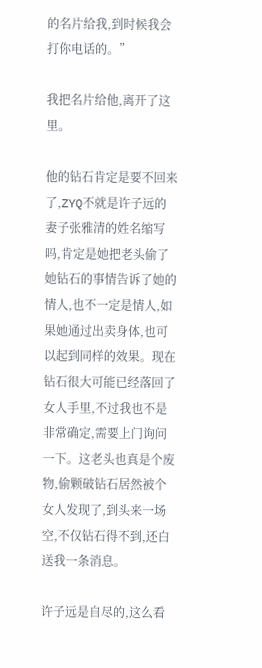的名片给我,到时候我会打你电话的。”

我把名片给他,离开了这里。

他的钻石肯定是要不回来了,ZYQ不就是许子远的妻子张雅清的姓名缩写吗,肯定是她把老头偷了她钻石的事情告诉了她的情人,也不一定是情人,如果她通过出卖身体,也可以起到同样的效果。现在钻石很大可能已经落回了女人手里,不过我也不是非常确定,需要上门询问一下。这老头也真是个废物,偷颗破钻石居然被个女人发现了,到头来一场空,不仅钻石得不到,还白送我一条消息。

许子远是自尽的,这么看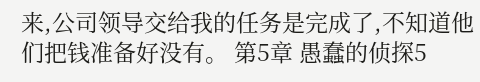来,公司领导交给我的任务是完成了,不知道他们把钱准备好没有。 第5章 愚蠢的侦探5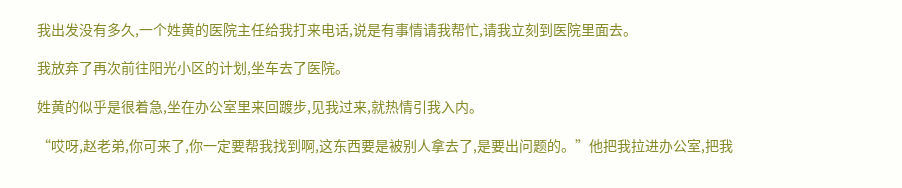我出发没有多久,一个姓黄的医院主任给我打来电话,说是有事情请我帮忙,请我立刻到医院里面去。

我放弃了再次前往阳光小区的计划,坐车去了医院。

姓黄的似乎是很着急,坐在办公室里来回踱步,见我过来,就热情引我入内。

“哎呀,赵老弟,你可来了,你一定要帮我找到啊,这东西要是被别人拿去了,是要出问题的。”他把我拉进办公室,把我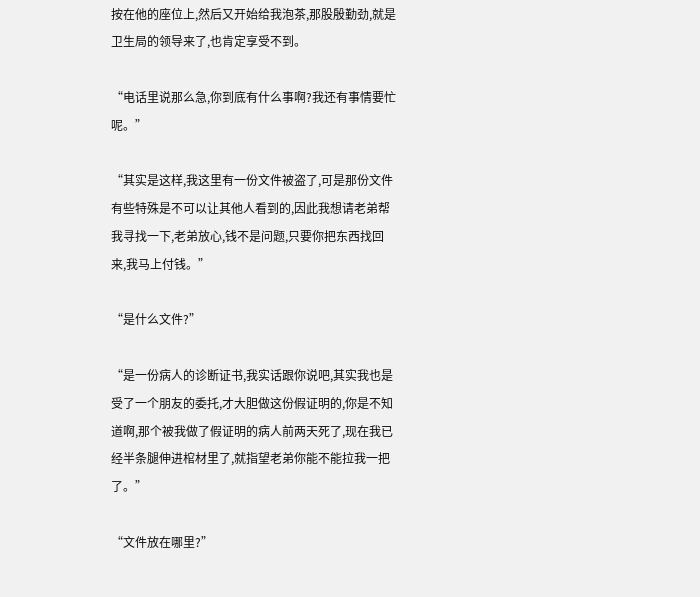按在他的座位上,然后又开始给我泡茶,那股殷勤劲,就是卫生局的领导来了,也肯定享受不到。

“电话里说那么急,你到底有什么事啊?我还有事情要忙呢。”

“其实是这样,我这里有一份文件被盗了,可是那份文件有些特殊是不可以让其他人看到的,因此我想请老弟帮我寻找一下,老弟放心,钱不是问题,只要你把东西找回来,我马上付钱。”

“是什么文件?”

“是一份病人的诊断证书,我实话跟你说吧,其实我也是受了一个朋友的委托,才大胆做这份假证明的,你是不知道啊,那个被我做了假证明的病人前两天死了,现在我已经半条腿伸进棺材里了,就指望老弟你能不能拉我一把了。”

“文件放在哪里?”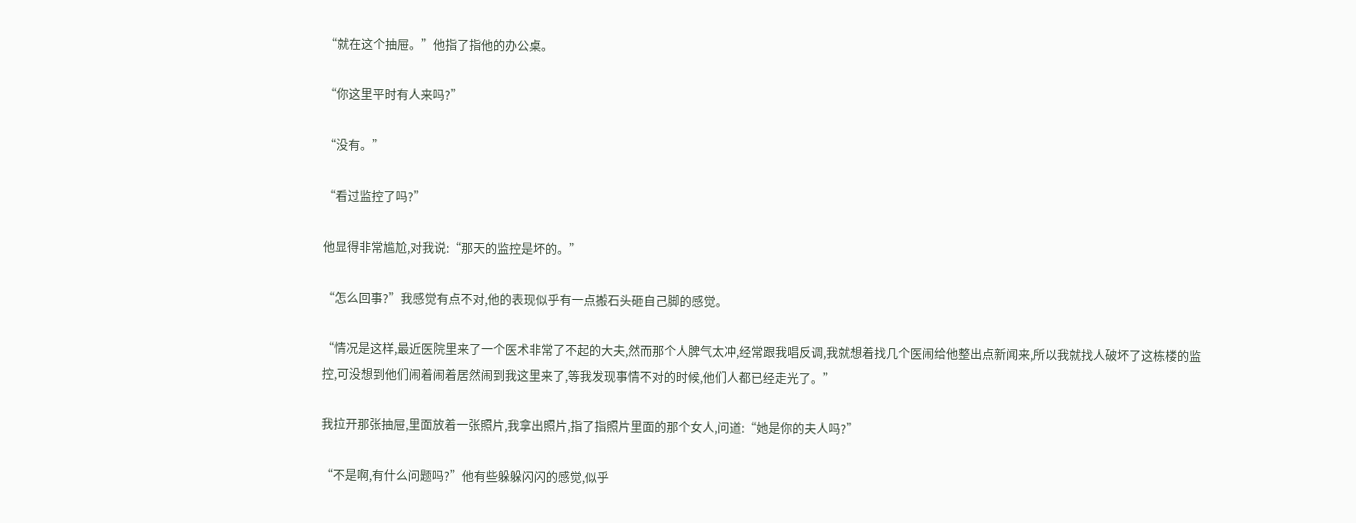“就在这个抽屉。”他指了指他的办公桌。

“你这里平时有人来吗?”

“没有。”

“看过监控了吗?”

他显得非常尴尬,对我说:“那天的监控是坏的。”

“怎么回事?”我感觉有点不对,他的表现似乎有一点搬石头砸自己脚的感觉。

“情况是这样,最近医院里来了一个医术非常了不起的大夫,然而那个人脾气太冲,经常跟我唱反调,我就想着找几个医闹给他整出点新闻来,所以我就找人破坏了这栋楼的监控,可没想到他们闹着闹着居然闹到我这里来了,等我发现事情不对的时候,他们人都已经走光了。”

我拉开那张抽屉,里面放着一张照片,我拿出照片,指了指照片里面的那个女人,问道:“她是你的夫人吗?”

“不是啊,有什么问题吗?”他有些躲躲闪闪的感觉,似乎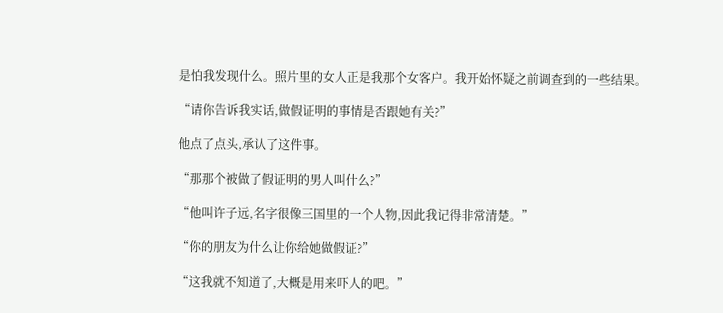是怕我发现什么。照片里的女人正是我那个女客户。我开始怀疑之前调查到的一些结果。

“请你告诉我实话,做假证明的事情是否跟她有关?”

他点了点头,承认了这件事。

“那那个被做了假证明的男人叫什么?”

“他叫许子远,名字很像三国里的一个人物,因此我记得非常清楚。”

“你的朋友为什么让你给她做假证?”

“这我就不知道了,大概是用来吓人的吧。”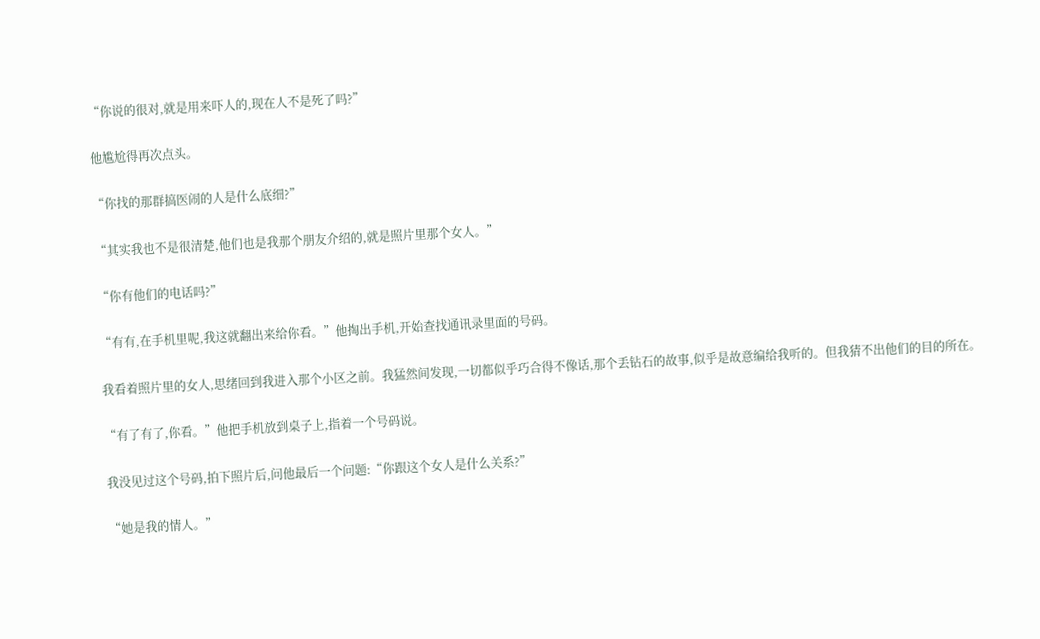“你说的很对,就是用来吓人的,现在人不是死了吗?”

他尴尬得再次点头。

“你找的那群搞医闹的人是什么底细?”

“其实我也不是很清楚,他们也是我那个朋友介绍的,就是照片里那个女人。”

“你有他们的电话吗?”

“有有,在手机里呢,我这就翻出来给你看。”他掏出手机,开始查找通讯录里面的号码。

我看着照片里的女人,思绪回到我进入那个小区之前。我猛然间发现,一切都似乎巧合得不像话,那个丢钻石的故事,似乎是故意编给我听的。但我猜不出他们的目的所在。

“有了有了,你看。”他把手机放到桌子上,指着一个号码说。

我没见过这个号码,拍下照片后,问他最后一个问题:“你跟这个女人是什么关系?”

“她是我的情人。”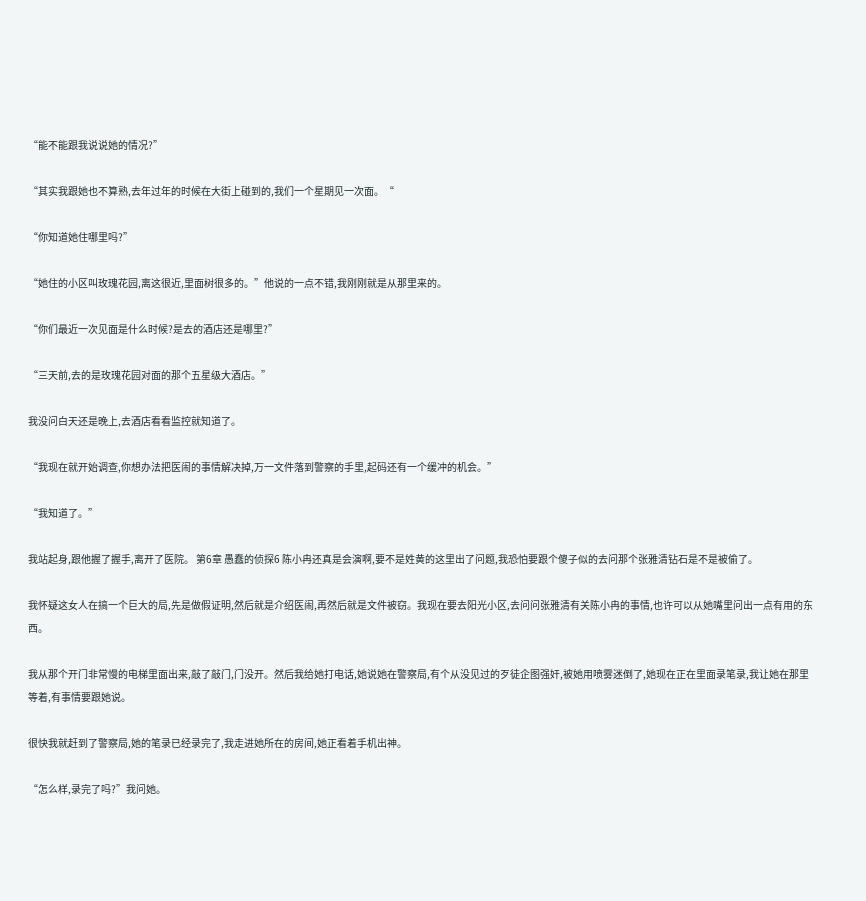“能不能跟我说说她的情况?”

“其实我跟她也不算熟,去年过年的时候在大街上碰到的,我们一个星期见一次面。“

“你知道她住哪里吗?”

“她住的小区叫玫瑰花园,离这很近,里面树很多的。”他说的一点不错,我刚刚就是从那里来的。

“你们最近一次见面是什么时候?是去的酒店还是哪里?”

“三天前,去的是玫瑰花园对面的那个五星级大酒店。”

我没问白天还是晚上,去酒店看看监控就知道了。

“我现在就开始调查,你想办法把医闹的事情解决掉,万一文件落到警察的手里,起码还有一个缓冲的机会。”

“我知道了。”

我站起身,跟他握了握手,离开了医院。 第6章 愚蠢的侦探6 陈小冉还真是会演啊,要不是姓黄的这里出了问题,我恐怕要跟个傻子似的去问那个张雅清钻石是不是被偷了。

我怀疑这女人在搞一个巨大的局,先是做假证明,然后就是介绍医闹,再然后就是文件被窃。我现在要去阳光小区,去问问张雅清有关陈小冉的事情,也许可以从她嘴里问出一点有用的东西。

我从那个开门非常慢的电梯里面出来,敲了敲门,门没开。然后我给她打电话,她说她在警察局,有个从没见过的歹徒企图强奸,被她用喷雾迷倒了,她现在正在里面录笔录,我让她在那里等着,有事情要跟她说。

很快我就赶到了警察局,她的笔录已经录完了,我走进她所在的房间,她正看着手机出神。

“怎么样,录完了吗?”我问她。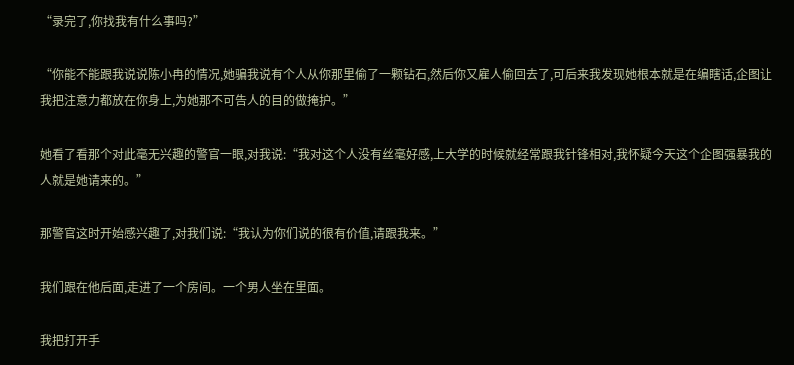“录完了,你找我有什么事吗?”

“你能不能跟我说说陈小冉的情况,她骗我说有个人从你那里偷了一颗钻石,然后你又雇人偷回去了,可后来我发现她根本就是在编瞎话,企图让我把注意力都放在你身上,为她那不可告人的目的做掩护。”

她看了看那个对此毫无兴趣的警官一眼,对我说:“我对这个人没有丝毫好感,上大学的时候就经常跟我针锋相对,我怀疑今天这个企图强暴我的人就是她请来的。”

那警官这时开始感兴趣了,对我们说:“我认为你们说的很有价值,请跟我来。”

我们跟在他后面,走进了一个房间。一个男人坐在里面。

我把打开手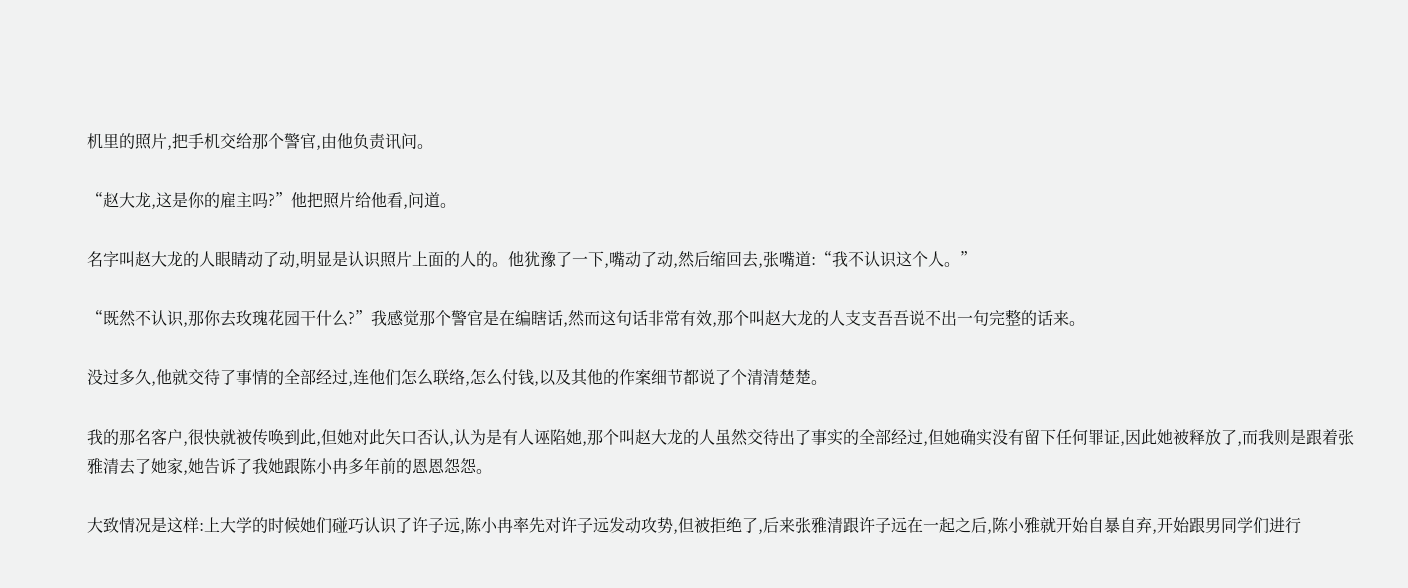机里的照片,把手机交给那个警官,由他负责讯问。

“赵大龙,这是你的雇主吗?”他把照片给他看,问道。

名字叫赵大龙的人眼睛动了动,明显是认识照片上面的人的。他犹豫了一下,嘴动了动,然后缩回去,张嘴道:“我不认识这个人。”

“既然不认识,那你去玫瑰花园干什么?”我感觉那个警官是在编瞎话,然而这句话非常有效,那个叫赵大龙的人支支吾吾说不出一句完整的话来。

没过多久,他就交待了事情的全部经过,连他们怎么联络,怎么付钱,以及其他的作案细节都说了个清清楚楚。

我的那名客户,很快就被传唤到此,但她对此矢口否认,认为是有人诬陷她,那个叫赵大龙的人虽然交待出了事实的全部经过,但她确实没有留下任何罪证,因此她被释放了,而我则是跟着张雅清去了她家,她告诉了我她跟陈小冉多年前的恩恩怨怨。

大致情况是这样:上大学的时候她们碰巧认识了许子远,陈小冉率先对许子远发动攻势,但被拒绝了,后来张雅清跟许子远在一起之后,陈小雅就开始自暴自弃,开始跟男同学们进行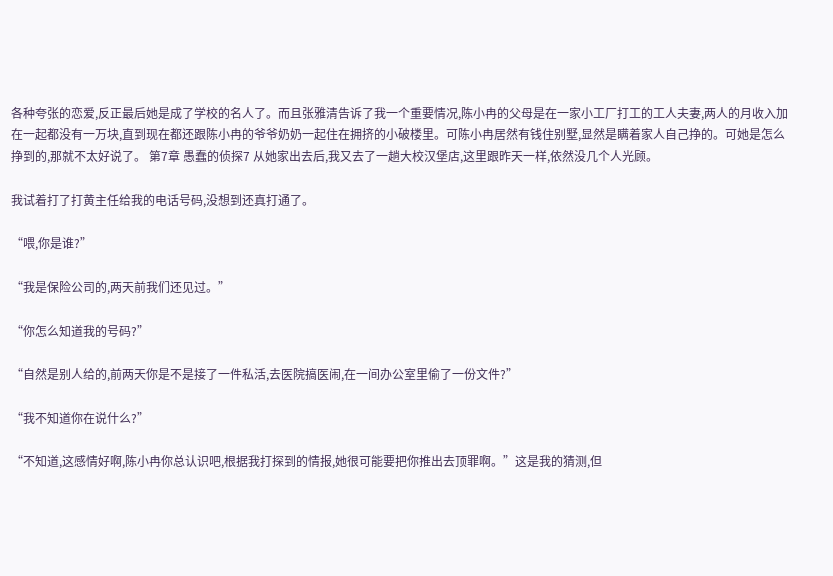各种夸张的恋爱,反正最后她是成了学校的名人了。而且张雅清告诉了我一个重要情况,陈小冉的父母是在一家小工厂打工的工人夫妻,两人的月收入加在一起都没有一万块,直到现在都还跟陈小冉的爷爷奶奶一起住在拥挤的小破楼里。可陈小冉居然有钱住别墅,显然是瞒着家人自己挣的。可她是怎么挣到的,那就不太好说了。 第7章 愚蠢的侦探7 从她家出去后,我又去了一趟大校汉堡店,这里跟昨天一样,依然没几个人光顾。

我试着打了打黄主任给我的电话号码,没想到还真打通了。

“喂,你是谁?”

“我是保险公司的,两天前我们还见过。”

“你怎么知道我的号码?”

“自然是别人给的,前两天你是不是接了一件私活,去医院搞医闹,在一间办公室里偷了一份文件?”

“我不知道你在说什么?”

“不知道,这感情好啊,陈小冉你总认识吧,根据我打探到的情报,她很可能要把你推出去顶罪啊。”这是我的猜测,但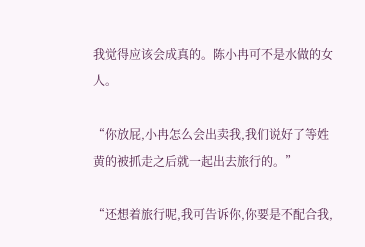我觉得应该会成真的。陈小冉可不是水做的女人。

“你放屁,小冉怎么会出卖我,我们说好了等姓黄的被抓走之后就一起出去旅行的。”

“还想着旅行呢,我可告诉你,你要是不配合我,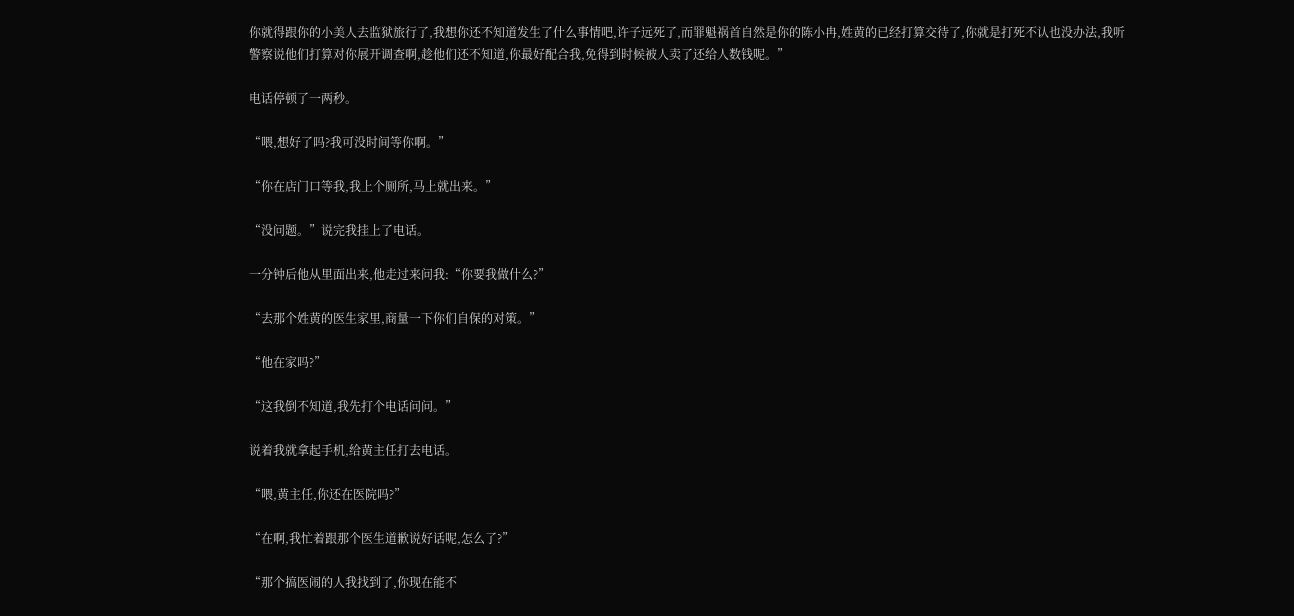你就得跟你的小美人去监狱旅行了,我想你还不知道发生了什么事情吧,许子远死了,而罪魁祸首自然是你的陈小冉,姓黄的已经打算交待了,你就是打死不认也没办法,我听警察说他们打算对你展开调查啊,趁他们还不知道,你最好配合我,免得到时候被人卖了还给人数钱呢。”

电话停顿了一两秒。

“喂,想好了吗?我可没时间等你啊。”

“你在店门口等我,我上个厕所,马上就出来。”

“没问题。”说完我挂上了电话。

一分钟后他从里面出来,他走过来问我:“你要我做什么?”

“去那个姓黄的医生家里,商量一下你们自保的对策。”

“他在家吗?”

“这我倒不知道,我先打个电话问问。”

说着我就拿起手机,给黄主任打去电话。

“喂,黄主任,你还在医院吗?”

“在啊,我忙着跟那个医生道歉说好话呢,怎么了?”

“那个搞医闹的人我找到了,你现在能不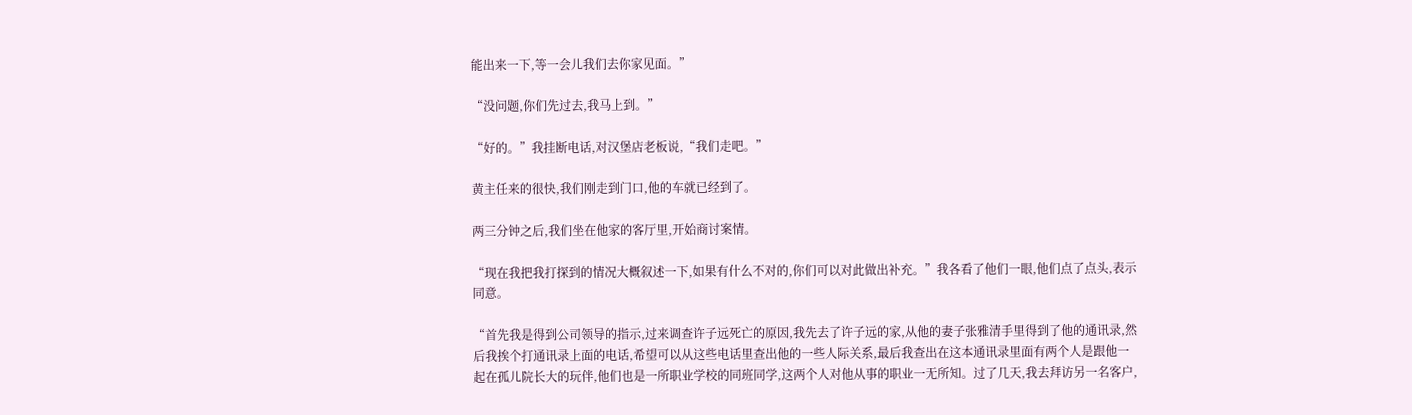能出来一下,等一会儿我们去你家见面。”

“没问题,你们先过去,我马上到。”

“好的。”我挂断电话,对汉堡店老板说,“我们走吧。”

黄主任来的很快,我们刚走到门口,他的车就已经到了。

两三分钟之后,我们坐在他家的客厅里,开始商讨案情。

“现在我把我打探到的情况大概叙述一下,如果有什么不对的,你们可以对此做出补充。”我各看了他们一眼,他们点了点头,表示同意。

“首先我是得到公司领导的指示,过来调查许子远死亡的原因,我先去了许子远的家,从他的妻子张雅清手里得到了他的通讯录,然后我挨个打通讯录上面的电话,希望可以从这些电话里查出他的一些人际关系,最后我查出在这本通讯录里面有两个人是跟他一起在孤儿院长大的玩伴,他们也是一所职业学校的同班同学,这两个人对他从事的职业一无所知。过了几天,我去拜访另一名客户,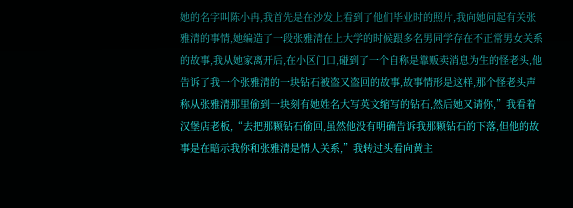她的名字叫陈小冉,我首先是在沙发上看到了他们毕业时的照片,我向她问起有关张雅清的事情,她编造了一段张雅清在上大学的时候跟多名男同学存在不正常男女关系的故事,我从她家离开后,在小区门口,碰到了一个自称是靠贩卖消息为生的怪老头,他告诉了我一个张雅清的一块钻石被盗又盗回的故事,故事情形是这样,那个怪老头声称从张雅清那里偷到一块刻有她姓名大写英文缩写的钻石,然后她又请你,”我看着汉堡店老板,“去把那颗钻石偷回,虽然他没有明确告诉我那颗钻石的下落,但他的故事是在暗示我你和张雅清是情人关系,”我转过头看向黄主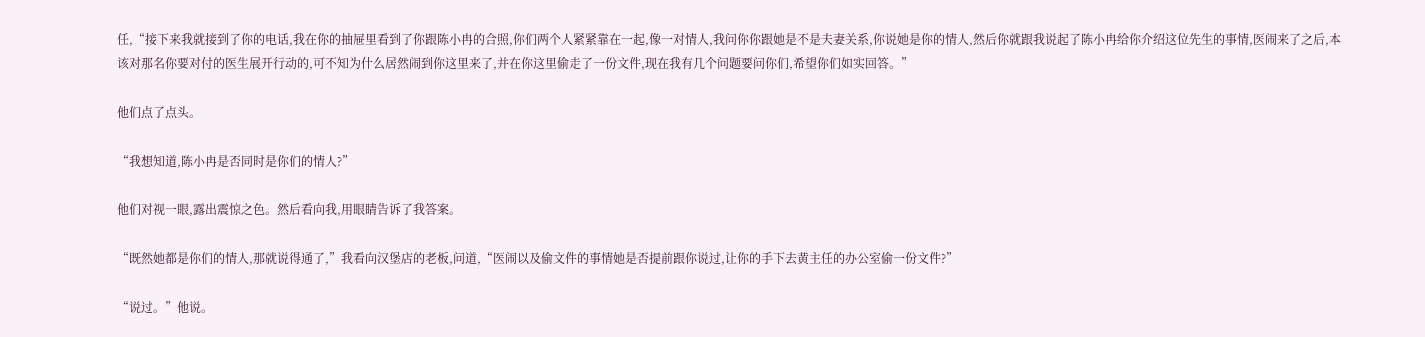任,“接下来我就接到了你的电话,我在你的抽屉里看到了你跟陈小冉的合照,你们两个人紧紧靠在一起,像一对情人,我问你你跟她是不是夫妻关系,你说她是你的情人,然后你就跟我说起了陈小冉给你介绍这位先生的事情,医闹来了之后,本该对那名你要对付的医生展开行动的,可不知为什么居然闹到你这里来了,并在你这里偷走了一份文件,现在我有几个问题要问你们,希望你们如实回答。”

他们点了点头。

“我想知道,陈小冉是否同时是你们的情人?”

他们对视一眼,露出震惊之色。然后看向我,用眼睛告诉了我答案。

“既然她都是你们的情人,那就说得通了,”我看向汉堡店的老板,问道,“医闹以及偷文件的事情她是否提前跟你说过,让你的手下去黄主任的办公室偷一份文件?”

“说过。”他说。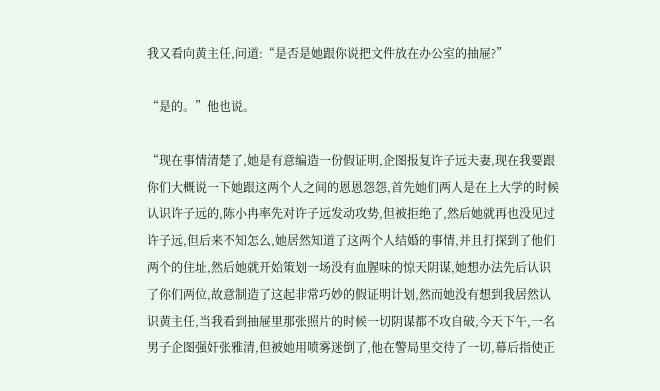我又看向黄主任,问道:“是否是她跟你说把文件放在办公室的抽屉?”

“是的。”他也说。

“现在事情清楚了,她是有意编造一份假证明,企图报复许子远夫妻,现在我要跟你们大概说一下她跟这两个人之间的恩恩怨怨,首先她们两人是在上大学的时候认识许子远的,陈小冉率先对许子远发动攻势,但被拒绝了,然后她就再也没见过许子远,但后来不知怎么,她居然知道了这两个人结婚的事情,并且打探到了他们两个的住址,然后她就开始策划一场没有血腥味的惊天阴谋,她想办法先后认识了你们两位,故意制造了这起非常巧妙的假证明计划,然而她没有想到我居然认识黄主任,当我看到抽屉里那张照片的时候一切阴谋都不攻自破,今天下午,一名男子企图强奸张雅清,但被她用喷雾迷倒了,他在警局里交待了一切,幕后指使正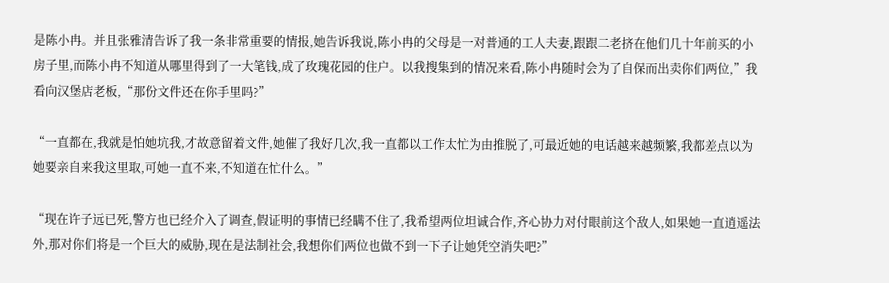是陈小冉。并且张雅清告诉了我一条非常重要的情报,她告诉我说,陈小冉的父母是一对普通的工人夫妻,跟跟二老挤在他们几十年前买的小房子里,而陈小冉不知道从哪里得到了一大笔钱,成了玫瑰花园的住户。以我搜集到的情况来看,陈小冉随时会为了自保而出卖你们两位,”我看向汉堡店老板,“那份文件还在你手里吗?”

“一直都在,我就是怕她坑我,才故意留着文件,她催了我好几次,我一直都以工作太忙为由推脱了,可最近她的电话越来越频繁,我都差点以为她要亲自来我这里取,可她一直不来,不知道在忙什么。”

“现在许子远已死,警方也已经介入了调查,假证明的事情已经瞒不住了,我希望两位坦诚合作,齐心协力对付眼前这个敌人,如果她一直逍遥法外,那对你们将是一个巨大的威胁,现在是法制社会,我想你们两位也做不到一下子让她凭空消失吧?”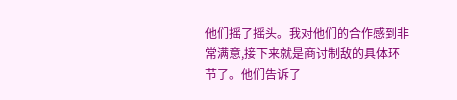他们摇了摇头。我对他们的合作感到非常满意,接下来就是商讨制敌的具体环节了。他们告诉了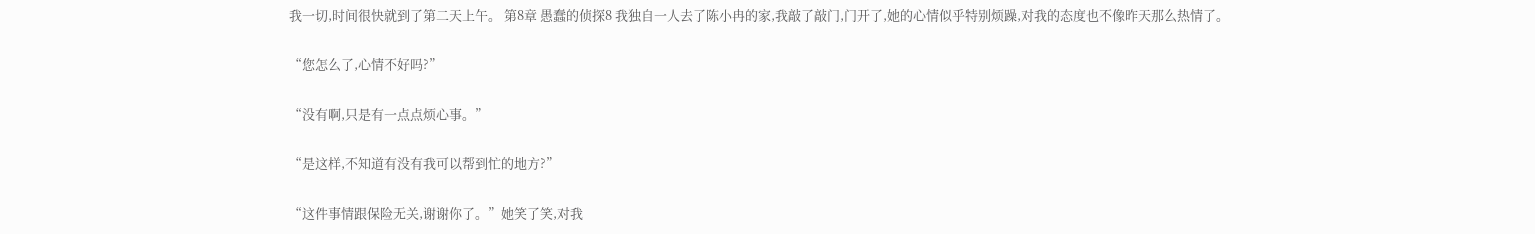我一切,时间很快就到了第二天上午。 第8章 愚蠢的侦探8 我独自一人去了陈小冉的家,我敲了敲门,门开了,她的心情似乎特别烦躁,对我的态度也不像昨天那么热情了。

“您怎么了,心情不好吗?”

“没有啊,只是有一点点烦心事。”

“是这样,不知道有没有我可以帮到忙的地方?”

“这件事情跟保险无关,谢谢你了。”她笑了笑,对我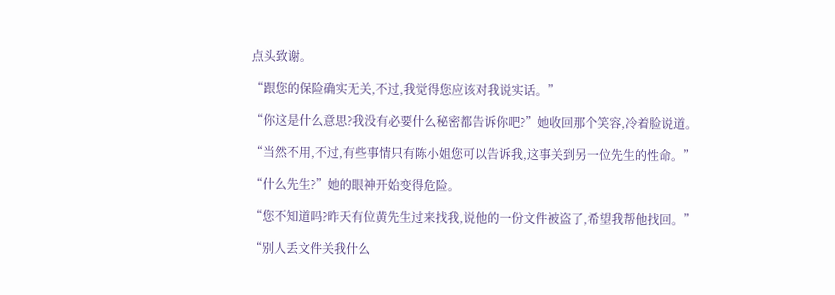点头致谢。

“跟您的保险确实无关,不过,我觉得您应该对我说实话。”

“你这是什么意思?我没有必要什么秘密都告诉你吧?”她收回那个笑容,冷着脸说道。

“当然不用,不过,有些事情只有陈小姐您可以告诉我,这事关到另一位先生的性命。”

“什么先生?”她的眼神开始变得危险。

“您不知道吗?昨天有位黄先生过来找我,说他的一份文件被盗了,希望我帮他找回。”

“别人丢文件关我什么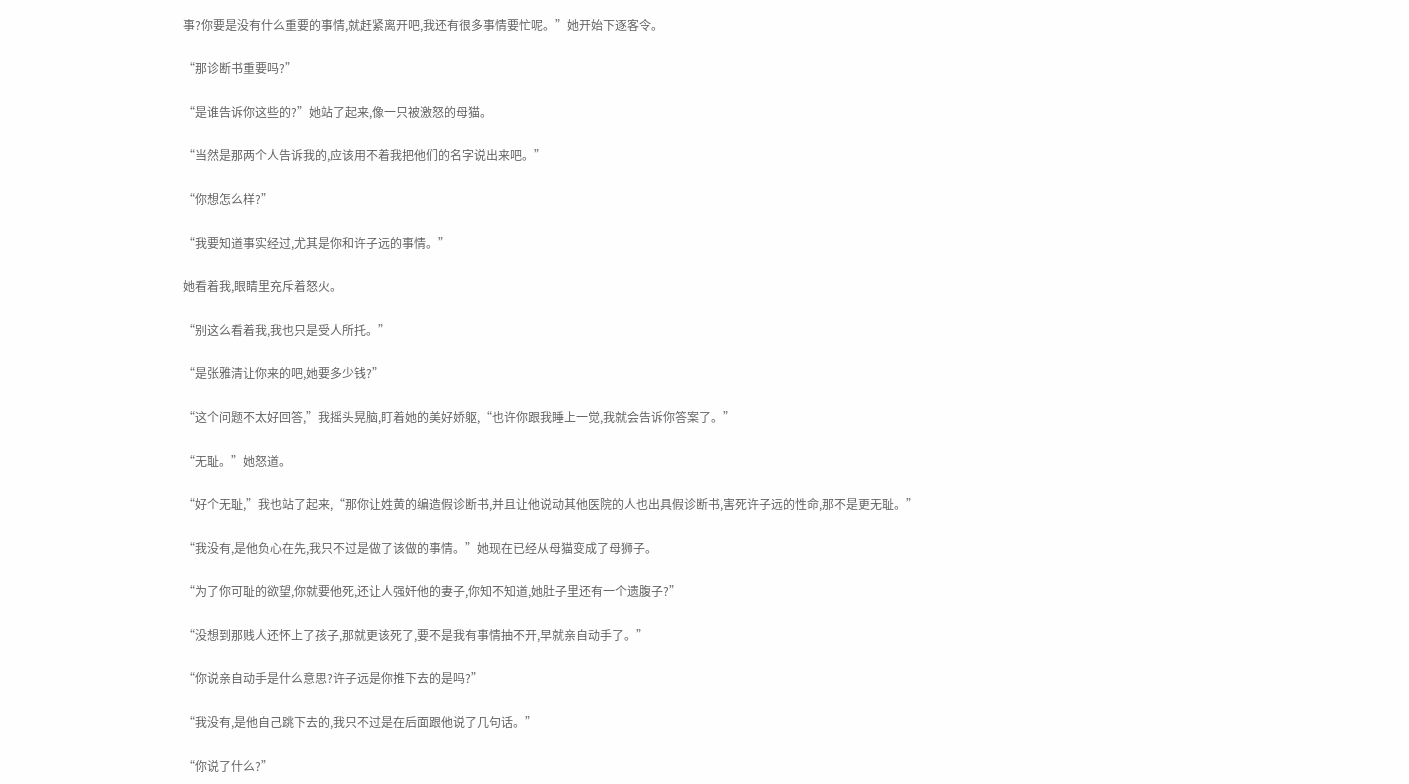事?你要是没有什么重要的事情,就赶紧离开吧,我还有很多事情要忙呢。”她开始下逐客令。

“那诊断书重要吗?”

“是谁告诉你这些的?”她站了起来,像一只被激怒的母猫。

“当然是那两个人告诉我的,应该用不着我把他们的名字说出来吧。”

“你想怎么样?”

“我要知道事实经过,尤其是你和许子远的事情。”

她看着我,眼睛里充斥着怒火。

“别这么看着我,我也只是受人所托。”

“是张雅清让你来的吧,她要多少钱?”

“这个问题不太好回答,”我摇头晃脑,盯着她的美好娇躯,“也许你跟我睡上一觉,我就会告诉你答案了。”

“无耻。”她怒道。

“好个无耻,”我也站了起来,“那你让姓黄的编造假诊断书,并且让他说动其他医院的人也出具假诊断书,害死许子远的性命,那不是更无耻。”

“我没有,是他负心在先,我只不过是做了该做的事情。”她现在已经从母猫变成了母狮子。

“为了你可耻的欲望,你就要他死,还让人强奸他的妻子,你知不知道,她肚子里还有一个遗腹子?”

“没想到那贱人还怀上了孩子,那就更该死了,要不是我有事情抽不开,早就亲自动手了。”

“你说亲自动手是什么意思?许子远是你推下去的是吗?”

“我没有,是他自己跳下去的,我只不过是在后面跟他说了几句话。”

“你说了什么?”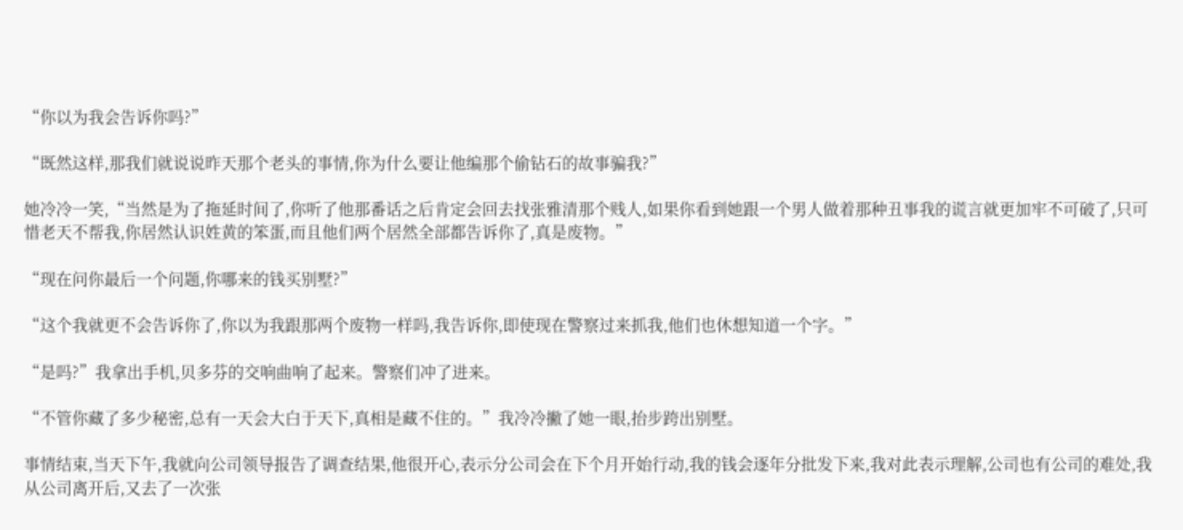“你以为我会告诉你吗?”

“既然这样,那我们就说说昨天那个老头的事情,你为什么要让他编那个偷钻石的故事骗我?”

她冷冷一笑,“当然是为了拖延时间了,你听了他那番话之后肯定会回去找张雅清那个贱人,如果你看到她跟一个男人做着那种丑事我的谎言就更加牢不可破了,只可惜老天不帮我,你居然认识姓黄的笨蛋,而且他们两个居然全部都告诉你了,真是废物。”

“现在问你最后一个问题,你哪来的钱买别墅?”

“这个我就更不会告诉你了,你以为我跟那两个废物一样吗,我告诉你,即使现在警察过来抓我,他们也休想知道一个字。”

“是吗?”我拿出手机,贝多芬的交响曲响了起来。警察们冲了进来。

“不管你藏了多少秘密,总有一天会大白于天下,真相是藏不住的。”我冷冷撇了她一眼,抬步跨出别墅。

事情结束,当天下午,我就向公司领导报告了调查结果,他很开心,表示分公司会在下个月开始行动,我的钱会逐年分批发下来,我对此表示理解,公司也有公司的难处,我从公司离开后,又去了一次张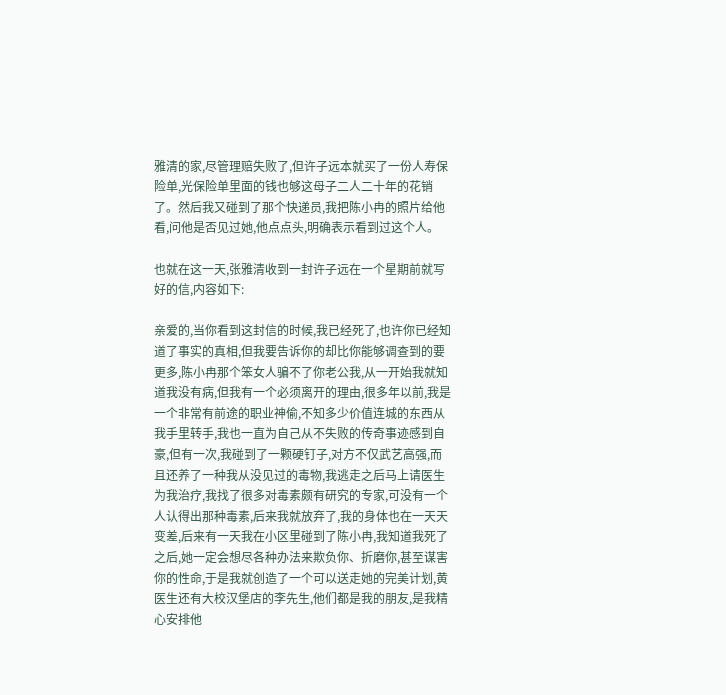雅清的家,尽管理赔失败了,但许子远本就买了一份人寿保险单,光保险单里面的钱也够这母子二人二十年的花销了。然后我又碰到了那个快递员,我把陈小冉的照片给他看,问他是否见过她,他点点头,明确表示看到过这个人。

也就在这一天,张雅清收到一封许子远在一个星期前就写好的信,内容如下:

亲爱的,当你看到这封信的时候,我已经死了,也许你已经知道了事实的真相,但我要告诉你的却比你能够调查到的要更多,陈小冉那个笨女人骗不了你老公我,从一开始我就知道我没有病,但我有一个必须离开的理由,很多年以前,我是一个非常有前途的职业神偷,不知多少价值连城的东西从我手里转手,我也一直为自己从不失败的传奇事迹感到自豪,但有一次,我碰到了一颗硬钉子,对方不仅武艺高强,而且还养了一种我从没见过的毒物,我逃走之后马上请医生为我治疗,我找了很多对毒素颇有研究的专家,可没有一个人认得出那种毒素,后来我就放弃了,我的身体也在一天天变差,后来有一天我在小区里碰到了陈小冉,我知道我死了之后,她一定会想尽各种办法来欺负你、折磨你,甚至谋害你的性命,于是我就创造了一个可以送走她的完美计划,黄医生还有大校汉堡店的李先生,他们都是我的朋友,是我精心安排他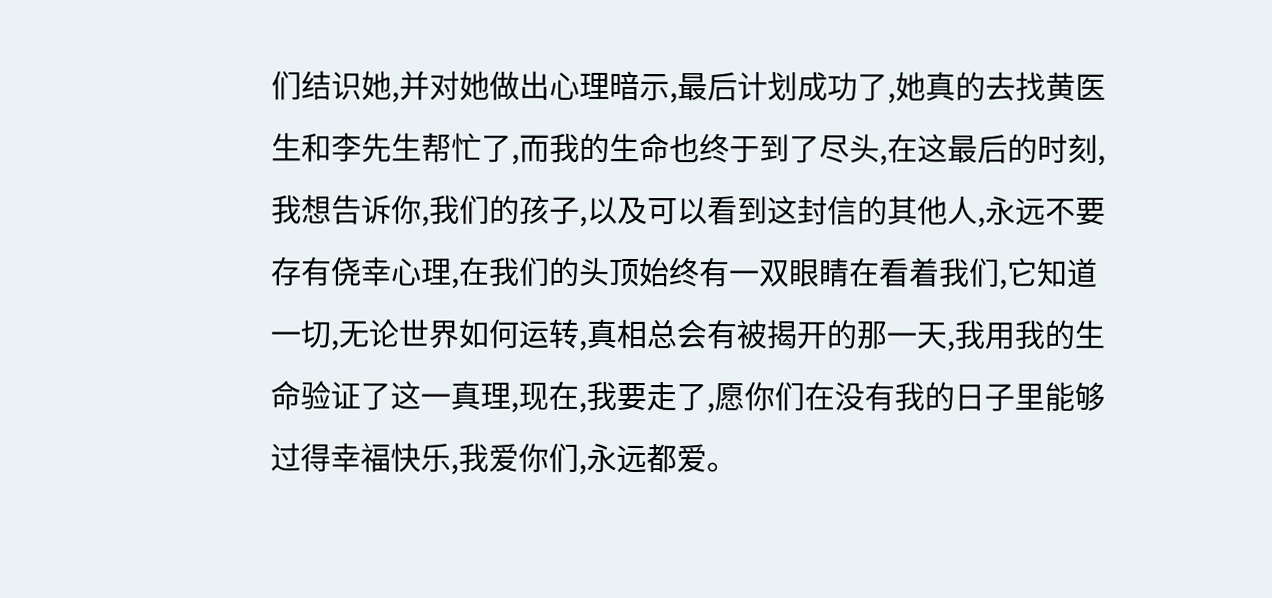们结识她,并对她做出心理暗示,最后计划成功了,她真的去找黄医生和李先生帮忙了,而我的生命也终于到了尽头,在这最后的时刻,我想告诉你,我们的孩子,以及可以看到这封信的其他人,永远不要存有侥幸心理,在我们的头顶始终有一双眼睛在看着我们,它知道一切,无论世界如何运转,真相总会有被揭开的那一天,我用我的生命验证了这一真理,现在,我要走了,愿你们在没有我的日子里能够过得幸福快乐,我爱你们,永远都爱。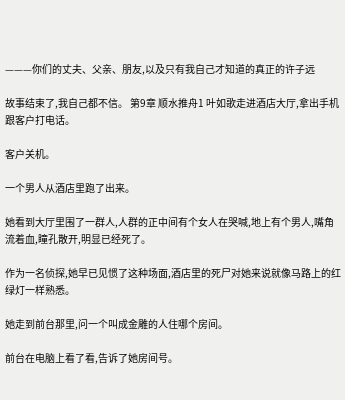———你们的丈夫、父亲、朋友,以及只有我自己才知道的真正的许子远

故事结束了,我自己都不信。 第9章 顺水推舟1 叶如歌走进酒店大厅,拿出手机跟客户打电话。

客户关机。

一个男人从酒店里跑了出来。

她看到大厅里围了一群人,人群的正中间有个女人在哭喊,地上有个男人,嘴角流着血,瞳孔散开,明显已经死了。

作为一名侦探,她早已见惯了这种场面,酒店里的死尸对她来说就像马路上的红绿灯一样熟悉。

她走到前台那里,问一个叫成金雕的人住哪个房间。

前台在电脑上看了看,告诉了她房间号。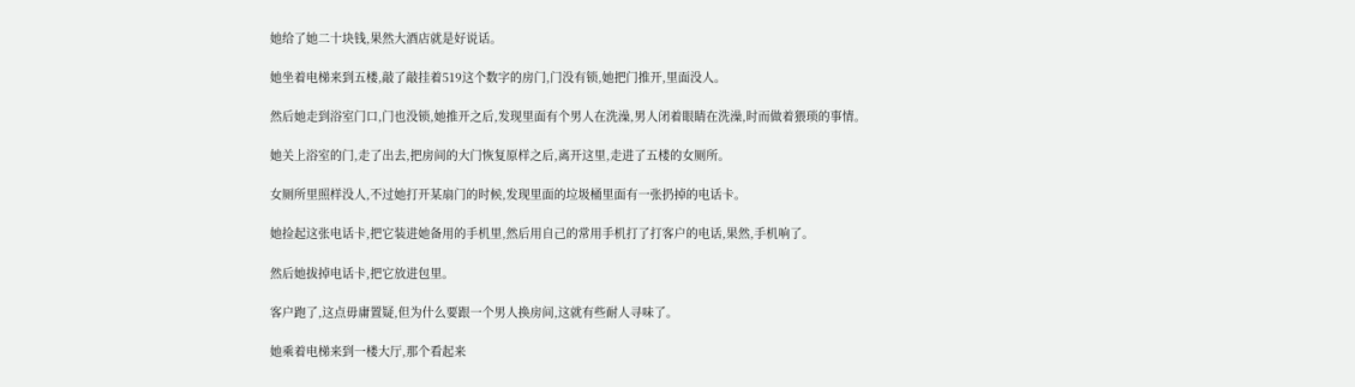她给了她二十块钱,果然大酒店就是好说话。

她坐着电梯来到五楼,敲了敲挂着519这个数字的房门,门没有锁,她把门推开,里面没人。

然后她走到浴室门口,门也没锁,她推开之后,发现里面有个男人在洗澡,男人闭着眼睛在洗澡,时而做着猥琐的事情。

她关上浴室的门,走了出去,把房间的大门恢复原样之后,离开这里,走进了五楼的女厕所。

女厕所里照样没人,不过她打开某扇门的时候,发现里面的垃圾桶里面有一张扔掉的电话卡。

她捡起这张电话卡,把它装进她备用的手机里,然后用自己的常用手机打了打客户的电话,果然,手机响了。

然后她拔掉电话卡,把它放进包里。

客户跑了,这点毋庸置疑,但为什么要跟一个男人换房间,这就有些耐人寻味了。

她乘着电梯来到一楼大厅,那个看起来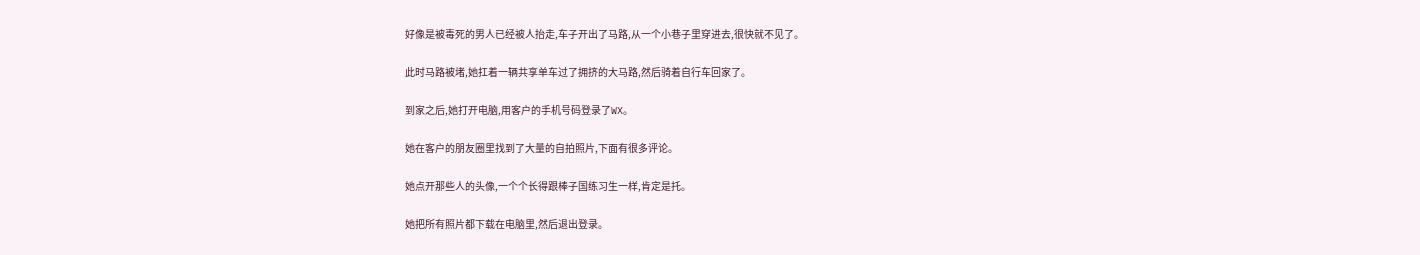好像是被毒死的男人已经被人抬走,车子开出了马路,从一个小巷子里穿进去,很快就不见了。

此时马路被堵,她扛着一辆共享单车过了拥挤的大马路,然后骑着自行车回家了。

到家之后,她打开电脑,用客户的手机号码登录了WX。

她在客户的朋友圈里找到了大量的自拍照片,下面有很多评论。

她点开那些人的头像,一个个长得跟棒子国练习生一样,肯定是托。

她把所有照片都下载在电脑里,然后退出登录。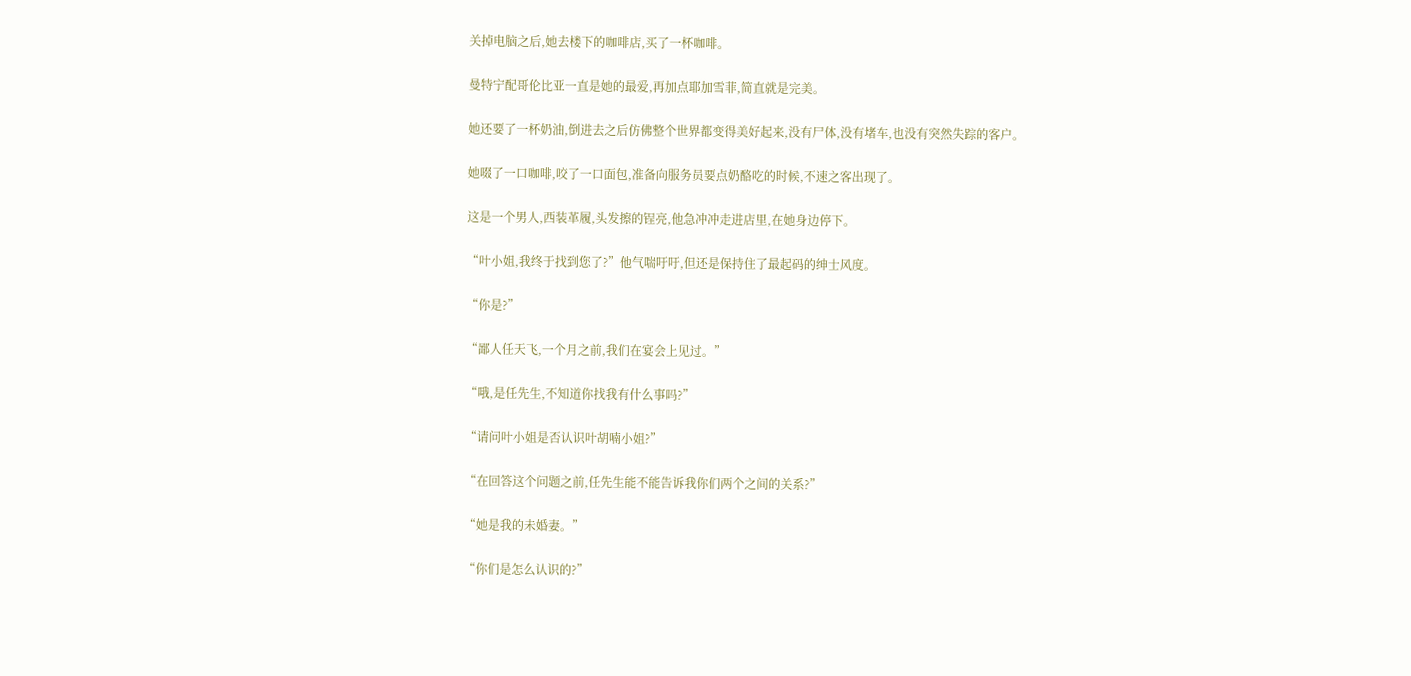关掉电脑之后,她去楼下的咖啡店,买了一杯咖啡。

曼特宁配哥伦比亚一直是她的最爱,再加点耶加雪菲,简直就是完美。

她还要了一杯奶油,倒进去之后仿佛整个世界都变得美好起来,没有尸体,没有堵车,也没有突然失踪的客户。

她啜了一口咖啡,咬了一口面包,准备向服务员要点奶酪吃的时候,不速之客出现了。

这是一个男人,西装革履,头发擦的锃亮,他急冲冲走进店里,在她身边停下。

“叶小姐,我终于找到您了?”他气喘吁吁,但还是保持住了最起码的绅士风度。

“你是?”

“鄙人任天飞,一个月之前,我们在宴会上见过。”

“哦,是任先生,不知道你找我有什么事吗?”

“请问叶小姐是否认识叶胡喃小姐?”

“在回答这个问题之前,任先生能不能告诉我你们两个之间的关系?”

“她是我的未婚妻。”

“你们是怎么认识的?”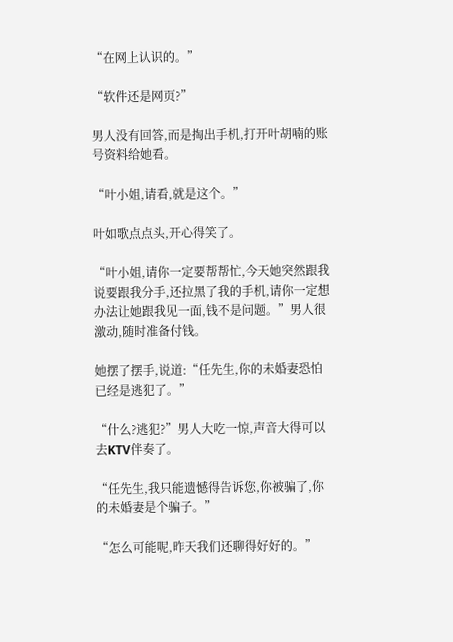“在网上认识的。”

“软件还是网页?”

男人没有回答,而是掏出手机,打开叶胡喃的账号资料给她看。

“叶小姐,请看,就是这个。”

叶如歌点点头,开心得笑了。

“叶小姐,请你一定要帮帮忙,今天她突然跟我说要跟我分手,还拉黑了我的手机,请你一定想办法让她跟我见一面,钱不是问题。”男人很激动,随时准备付钱。

她摆了摆手,说道:“任先生,你的未婚妻恐怕已经是逃犯了。”

“什么?逃犯?”男人大吃一惊,声音大得可以去KTV伴奏了。

“任先生,我只能遗憾得告诉您,你被骗了,你的未婚妻是个骗子。”

“怎么可能呢,昨天我们还聊得好好的。”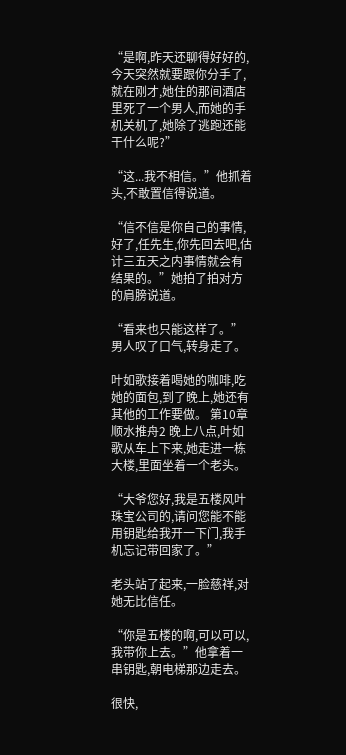“是啊,昨天还聊得好好的,今天突然就要跟你分手了,就在刚才,她住的那间酒店里死了一个男人,而她的手机关机了,她除了逃跑还能干什么呢?”

“这...我不相信。”他抓着头,不敢置信得说道。

“信不信是你自己的事情,好了,任先生,你先回去吧,估计三五天之内事情就会有结果的。”她拍了拍对方的肩膀说道。

“看来也只能这样了。”男人叹了口气,转身走了。

叶如歌接着喝她的咖啡,吃她的面包,到了晚上,她还有其他的工作要做。 第10章 顺水推舟2 晚上八点,叶如歌从车上下来,她走进一栋大楼,里面坐着一个老头。

“大爷您好,我是五楼风叶珠宝公司的,请问您能不能用钥匙给我开一下门,我手机忘记带回家了。”

老头站了起来,一脸慈祥,对她无比信任。

“你是五楼的啊,可以可以,我带你上去。”他拿着一串钥匙,朝电梯那边走去。

很快,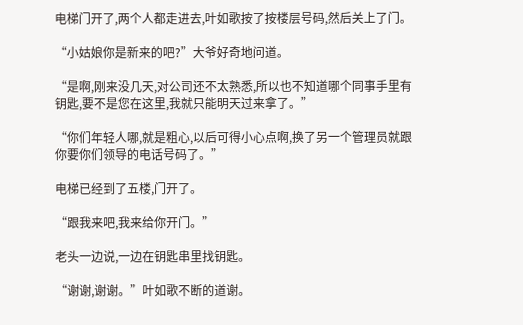电梯门开了,两个人都走进去,叶如歌按了按楼层号码,然后关上了门。

“小姑娘你是新来的吧?”大爷好奇地问道。

“是啊,刚来没几天,对公司还不太熟悉,所以也不知道哪个同事手里有钥匙,要不是您在这里,我就只能明天过来拿了。”

“你们年轻人哪,就是粗心,以后可得小心点啊,换了另一个管理员就跟你要你们领导的电话号码了。”

电梯已经到了五楼,门开了。

“跟我来吧,我来给你开门。”

老头一边说,一边在钥匙串里找钥匙。

“谢谢,谢谢。”叶如歌不断的道谢。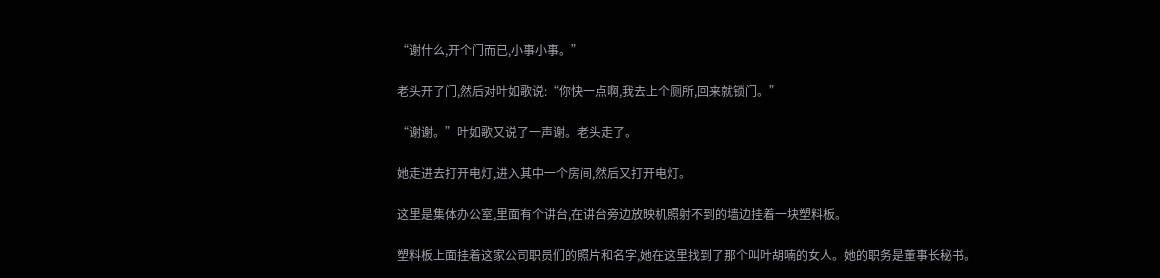“谢什么,开个门而已,小事小事。”

老头开了门,然后对叶如歌说:“你快一点啊,我去上个厕所,回来就锁门。”

“谢谢。”叶如歌又说了一声谢。老头走了。

她走进去打开电灯,进入其中一个房间,然后又打开电灯。

这里是集体办公室,里面有个讲台,在讲台旁边放映机照射不到的墙边挂着一块塑料板。

塑料板上面挂着这家公司职员们的照片和名字,她在这里找到了那个叫叶胡喃的女人。她的职务是董事长秘书。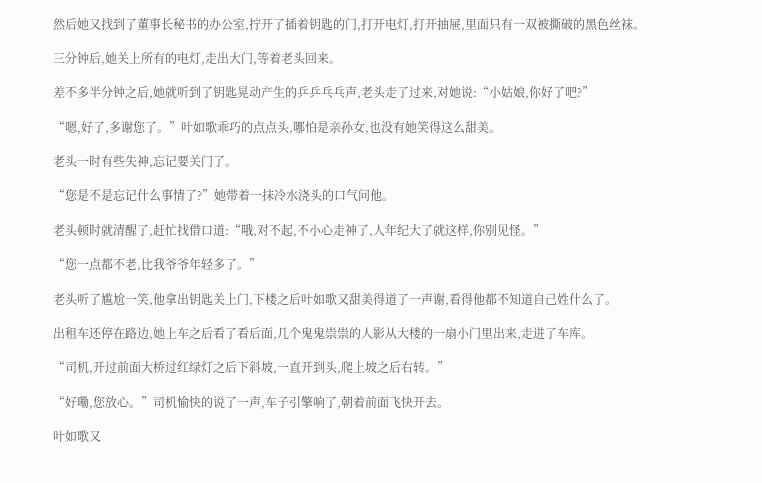然后她又找到了董事长秘书的办公室,拧开了插着钥匙的门,打开电灯,打开抽屉,里面只有一双被撕破的黑色丝袜。

三分钟后,她关上所有的电灯,走出大门,等着老头回来。

差不多半分钟之后,她就听到了钥匙晃动产生的乒乒乓乓声,老头走了过来,对她说:“小姑娘,你好了吧?”

“嗯,好了,多谢您了。”叶如歌乖巧的点点头,哪怕是亲孙女,也没有她笑得这么甜美。

老头一时有些失神,忘记要关门了。

“您是不是忘记什么事情了?”她带着一抹冷水浇头的口气问他。

老头顿时就清醒了,赶忙找借口道:“哦,对不起,不小心走神了,人年纪大了就这样,你别见怪。”

“您一点都不老,比我爷爷年轻多了。”

老头听了尴尬一笑,他拿出钥匙关上门,下楼之后叶如歌又甜美得道了一声谢,看得他都不知道自己姓什么了。

出租车还停在路边,她上车之后看了看后面,几个鬼鬼祟祟的人影从大楼的一扇小门里出来,走进了车库。

“司机,开过前面大桥过红绿灯之后下斜坡,一直开到头,爬上坡之后右转。”

“好嘞,您放心。”司机愉快的说了一声,车子引擎响了,朝着前面飞快开去。

叶如歌又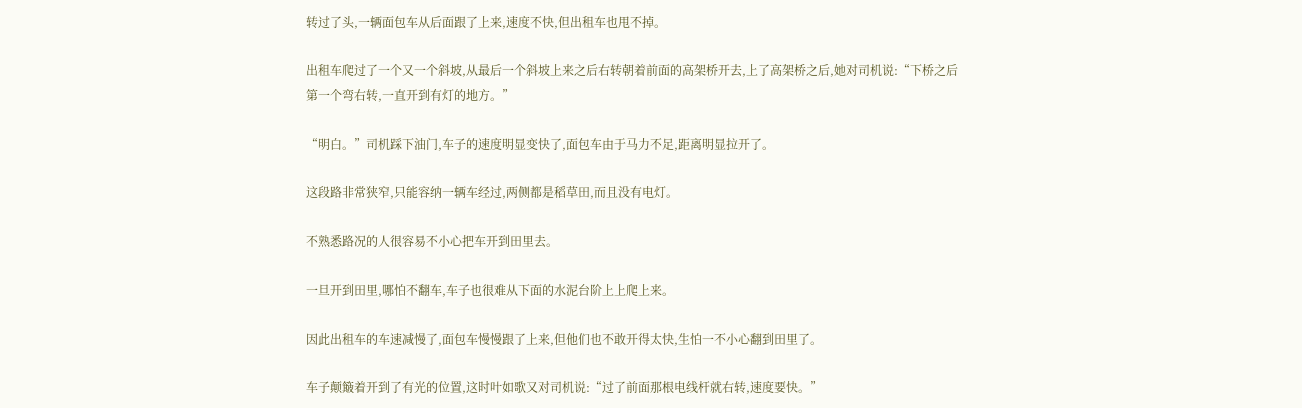转过了头,一辆面包车从后面跟了上来,速度不快,但出租车也甩不掉。

出租车爬过了一个又一个斜坡,从最后一个斜坡上来之后右转朝着前面的高架桥开去,上了高架桥之后,她对司机说:“下桥之后第一个弯右转,一直开到有灯的地方。”

“明白。”司机踩下油门,车子的速度明显变快了,面包车由于马力不足,距离明显拉开了。

这段路非常狭窄,只能容纳一辆车经过,两侧都是稻草田,而且没有电灯。

不熟悉路况的人很容易不小心把车开到田里去。

一旦开到田里,哪怕不翻车,车子也很难从下面的水泥台阶上上爬上来。

因此出租车的车速减慢了,面包车慢慢跟了上来,但他们也不敢开得太快,生怕一不小心翻到田里了。

车子颠簸着开到了有光的位置,这时叶如歌又对司机说:“过了前面那根电线杆就右转,速度要快。”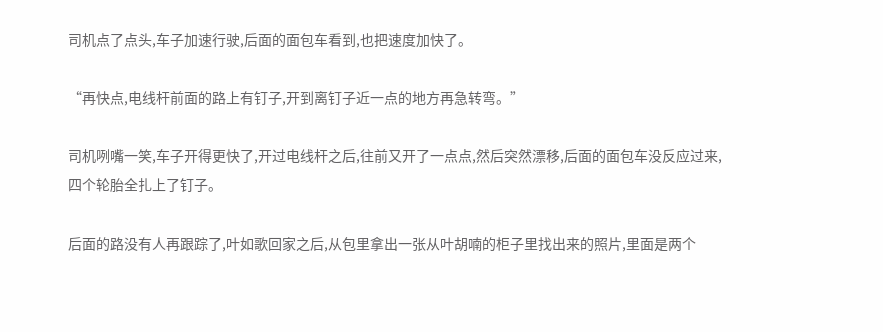司机点了点头,车子加速行驶,后面的面包车看到,也把速度加快了。

“再快点,电线杆前面的路上有钉子,开到离钉子近一点的地方再急转弯。”

司机咧嘴一笑,车子开得更快了,开过电线杆之后,往前又开了一点点,然后突然漂移,后面的面包车没反应过来,四个轮胎全扎上了钉子。

后面的路没有人再跟踪了,叶如歌回家之后,从包里拿出一张从叶胡喃的柜子里找出来的照片,里面是两个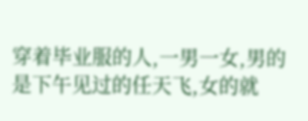穿着毕业服的人,一男一女,男的是下午见过的任天飞,女的就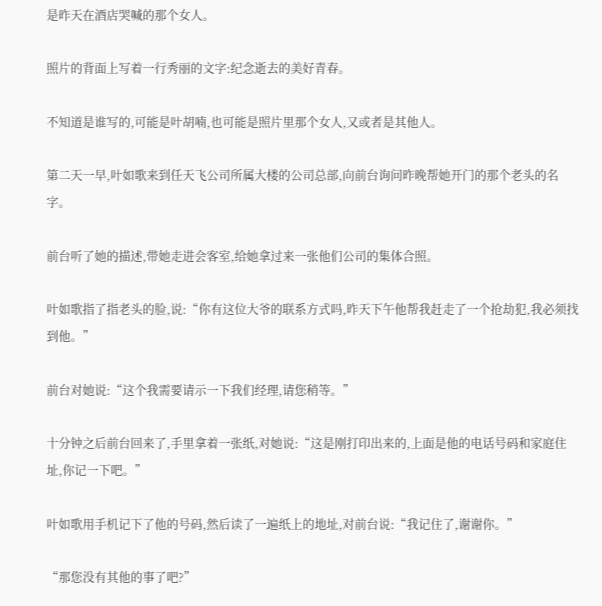是昨天在酒店哭喊的那个女人。

照片的背面上写着一行秀丽的文字:纪念逝去的美好青春。

不知道是谁写的,可能是叶胡喃,也可能是照片里那个女人,又或者是其他人。

第二天一早,叶如歌来到任天飞公司所属大楼的公司总部,向前台询问昨晚帮她开门的那个老头的名字。

前台听了她的描述,带她走进会客室,给她拿过来一张他们公司的集体合照。

叶如歌指了指老头的脸,说:“你有这位大爷的联系方式吗,昨天下午他帮我赶走了一个抢劫犯,我必须找到他。”

前台对她说:“这个我需要请示一下我们经理,请您稍等。”

十分钟之后前台回来了,手里拿着一张纸,对她说:“这是刚打印出来的,上面是他的电话号码和家庭住址,你记一下吧。”

叶如歌用手机记下了他的号码,然后读了一遍纸上的地址,对前台说:“我记住了,谢谢你。”

“那您没有其他的事了吧?”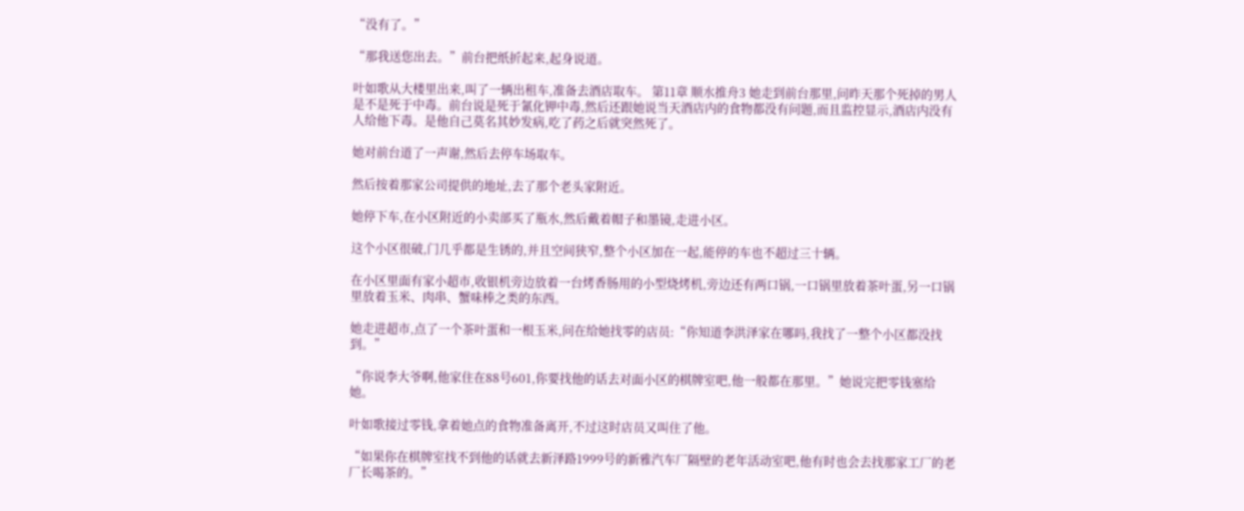“没有了。”

“那我送您出去。”前台把纸折起来,起身说道。

叶如歌从大楼里出来,叫了一辆出租车,准备去酒店取车。 第11章 顺水推舟3 她走到前台那里,问昨天那个死掉的男人是不是死于中毒。前台说是死于氰化钾中毒,然后还跟她说当天酒店内的食物都没有问题,而且监控显示,酒店内没有人给他下毒。是他自己莫名其妙发病,吃了药之后就突然死了。

她对前台道了一声谢,然后去停车场取车。

然后按着那家公司提供的地址,去了那个老头家附近。

她停下车,在小区附近的小卖部买了瓶水,然后戴着帽子和墨镜,走进小区。

这个小区很破,门几乎都是生锈的,并且空间狭窄,整个小区加在一起,能停的车也不超过三十辆。

在小区里面有家小超市,收银机旁边放着一台烤香肠用的小型烧烤机,旁边还有两口锅,一口锅里放着茶叶蛋,另一口锅里放着玉米、肉串、蟹味棒之类的东西。

她走进超市,点了一个茶叶蛋和一根玉米,问在给她找零的店员:“你知道李洪泽家在哪吗,我找了一整个小区都没找到。”

“你说李大爷啊,他家住在88号601,你要找他的话去对面小区的棋牌室吧,他一般都在那里。”她说完把零钱塞给她。

叶如歌接过零钱,拿着她点的食物准备离开,不过这时店员又叫住了他。

“如果你在棋牌室找不到他的话就去新泽路1999号的新雅汽车厂隔壁的老年活动室吧,他有时也会去找那家工厂的老厂长喝茶的。”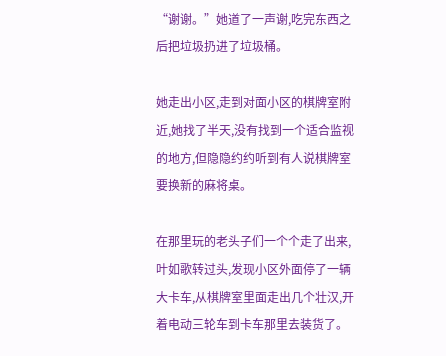“谢谢。”她道了一声谢,吃完东西之后把垃圾扔进了垃圾桶。

她走出小区,走到对面小区的棋牌室附近,她找了半天,没有找到一个适合监视的地方,但隐隐约约听到有人说棋牌室要换新的麻将桌。

在那里玩的老头子们一个个走了出来,叶如歌转过头,发现小区外面停了一辆大卡车,从棋牌室里面走出几个壮汉,开着电动三轮车到卡车那里去装货了。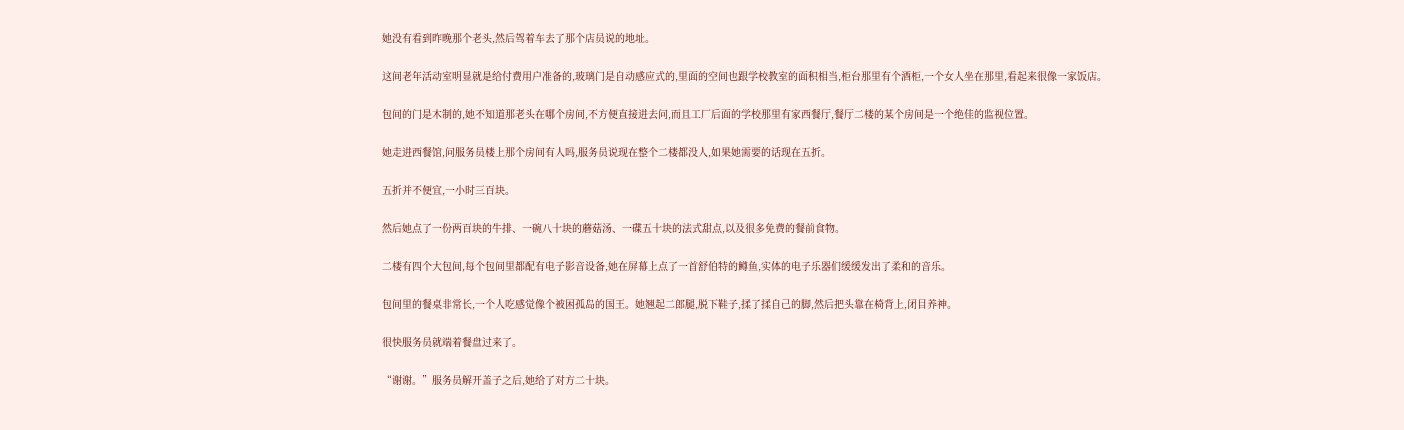她没有看到昨晚那个老头,然后驾着车去了那个店员说的地址。

这间老年活动室明显就是给付费用户准备的,玻璃门是自动感应式的,里面的空间也跟学校教室的面积相当,柜台那里有个酒柜,一个女人坐在那里,看起来很像一家饭店。

包间的门是木制的,她不知道那老头在哪个房间,不方便直接进去问,而且工厂后面的学校那里有家西餐厅,餐厅二楼的某个房间是一个绝佳的监视位置。

她走进西餐馆,问服务员楼上那个房间有人吗,服务员说现在整个二楼都没人,如果她需要的话现在五折。

五折并不便宜,一小时三百块。

然后她点了一份两百块的牛排、一碗八十块的蘑菇汤、一碟五十块的法式甜点,以及很多免费的餐前食物。

二楼有四个大包间,每个包间里都配有电子影音设备,她在屏幕上点了一首舒伯特的鳟鱼,实体的电子乐器们缓缓发出了柔和的音乐。

包间里的餐桌非常长,一个人吃感觉像个被困孤岛的国王。她翘起二郎腿,脱下鞋子,揉了揉自己的脚,然后把头靠在椅背上,闭目养神。

很快服务员就端着餐盘过来了。

“谢谢。”服务员解开盖子之后,她给了对方二十块。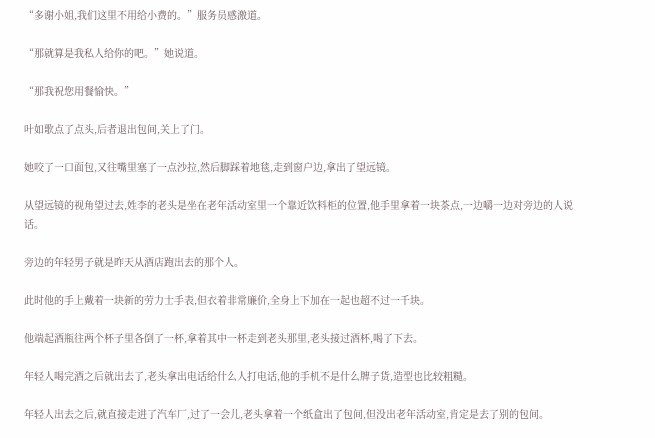“多谢小姐,我们这里不用给小费的。”服务员感激道。

“那就算是我私人给你的吧。”她说道。

“那我祝您用餐愉快。”

叶如歌点了点头,后者退出包间,关上了门。

她咬了一口面包,又往嘴里塞了一点沙拉,然后脚踩着地毯,走到窗户边,拿出了望远镜。

从望远镜的视角望过去,姓李的老头是坐在老年活动室里一个靠近饮料柜的位置,他手里拿着一块茶点,一边嚼一边对旁边的人说话。

旁边的年轻男子就是昨天从酒店跑出去的那个人。

此时他的手上戴着一块新的劳力士手表,但衣着非常廉价,全身上下加在一起也超不过一千块。

他端起酒瓶往两个杯子里各倒了一杯,拿着其中一杯走到老头那里,老头接过酒杯,喝了下去。

年轻人喝完酒之后就出去了,老头拿出电话给什么人打电话,他的手机不是什么牌子货,造型也比较粗糙。

年轻人出去之后,就直接走进了汽车厂,过了一会儿,老头拿着一个纸盒出了包间,但没出老年活动室,肯定是去了别的包间。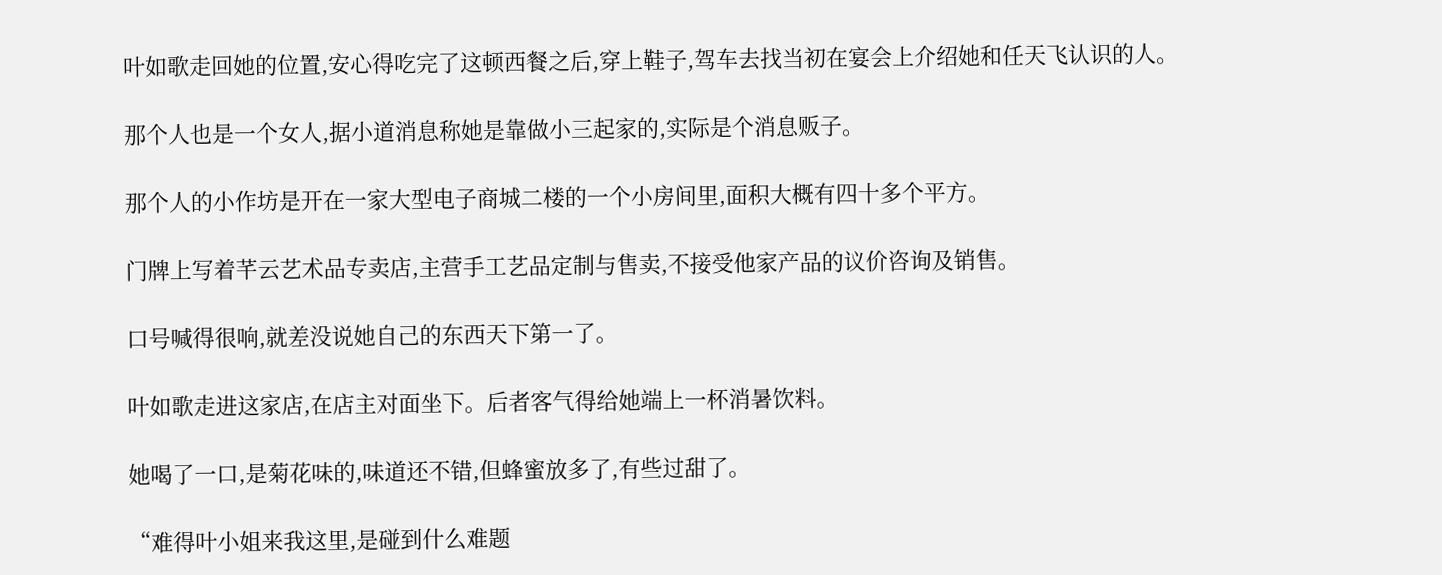叶如歌走回她的位置,安心得吃完了这顿西餐之后,穿上鞋子,驾车去找当初在宴会上介绍她和任天飞认识的人。

那个人也是一个女人,据小道消息称她是靠做小三起家的,实际是个消息贩子。

那个人的小作坊是开在一家大型电子商城二楼的一个小房间里,面积大概有四十多个平方。

门牌上写着芊云艺术品专卖店,主营手工艺品定制与售卖,不接受他家产品的议价咨询及销售。

口号喊得很响,就差没说她自己的东西天下第一了。

叶如歌走进这家店,在店主对面坐下。后者客气得给她端上一杯消暑饮料。

她喝了一口,是菊花味的,味道还不错,但蜂蜜放多了,有些过甜了。

“难得叶小姐来我这里,是碰到什么难题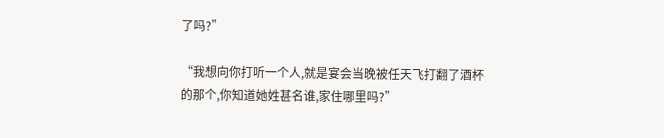了吗?”

“我想向你打听一个人,就是宴会当晚被任天飞打翻了酒杯的那个,你知道她姓甚名谁,家住哪里吗?”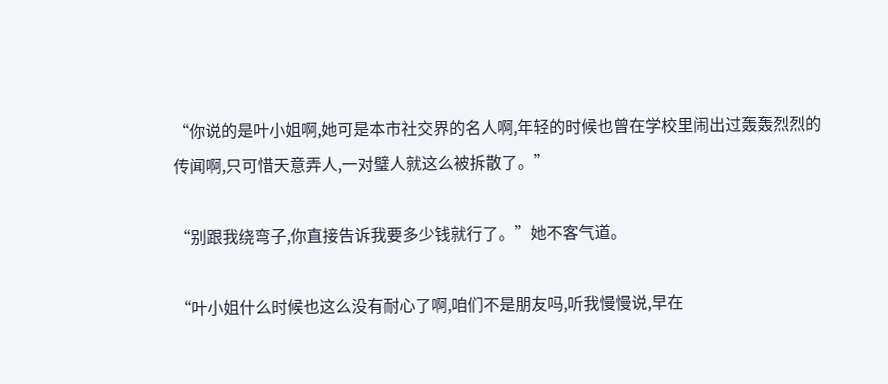“你说的是叶小姐啊,她可是本市社交界的名人啊,年轻的时候也曾在学校里闹出过轰轰烈烈的传闻啊,只可惜天意弄人,一对璧人就这么被拆散了。”

“别跟我绕弯子,你直接告诉我要多少钱就行了。”她不客气道。

“叶小姐什么时候也这么没有耐心了啊,咱们不是朋友吗,听我慢慢说,早在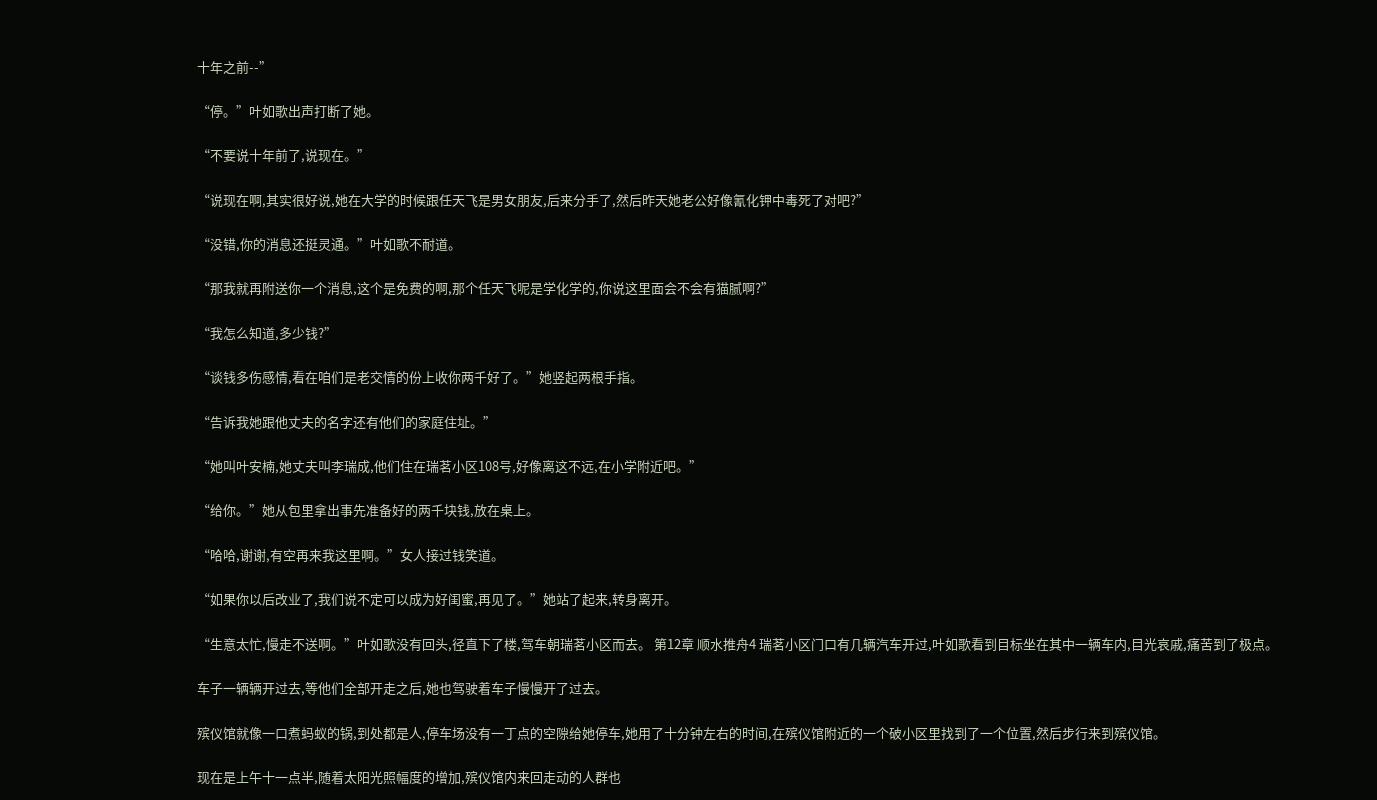十年之前--”

“停。”叶如歌出声打断了她。

“不要说十年前了,说现在。”

“说现在啊,其实很好说,她在大学的时候跟任天飞是男女朋友,后来分手了,然后昨天她老公好像氰化钾中毒死了对吧?”

“没错,你的消息还挺灵通。”叶如歌不耐道。

“那我就再附送你一个消息,这个是免费的啊,那个任天飞呢是学化学的,你说这里面会不会有猫腻啊?”

“我怎么知道,多少钱?”

“谈钱多伤感情,看在咱们是老交情的份上收你两千好了。”她竖起两根手指。

“告诉我她跟他丈夫的名字还有他们的家庭住址。”

“她叫叶安楠,她丈夫叫李瑞成,他们住在瑞茗小区108号,好像离这不远,在小学附近吧。”

“给你。”她从包里拿出事先准备好的两千块钱,放在桌上。

“哈哈,谢谢,有空再来我这里啊。”女人接过钱笑道。

“如果你以后改业了,我们说不定可以成为好闺蜜,再见了。”她站了起来,转身离开。

“生意太忙,慢走不送啊。”叶如歌没有回头,径直下了楼,驾车朝瑞茗小区而去。 第12章 顺水推舟4 瑞茗小区门口有几辆汽车开过,叶如歌看到目标坐在其中一辆车内,目光哀戚,痛苦到了极点。

车子一辆辆开过去,等他们全部开走之后,她也驾驶着车子慢慢开了过去。

殡仪馆就像一口煮蚂蚁的锅,到处都是人,停车场没有一丁点的空隙给她停车,她用了十分钟左右的时间,在殡仪馆附近的一个破小区里找到了一个位置,然后步行来到殡仪馆。

现在是上午十一点半,随着太阳光照幅度的增加,殡仪馆内来回走动的人群也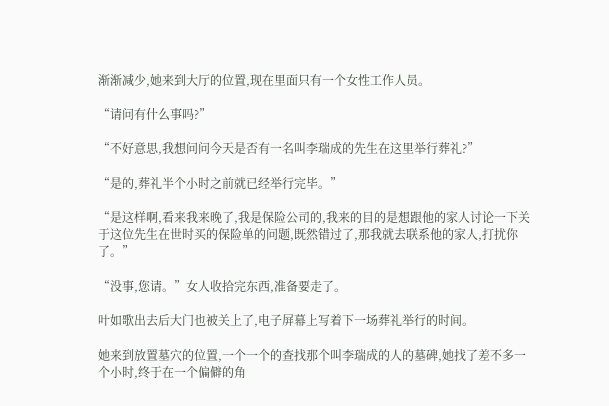渐渐减少,她来到大厅的位置,现在里面只有一个女性工作人员。

“请问有什么事吗?”

“不好意思,我想问问今天是否有一名叫李瑞成的先生在这里举行葬礼?”

“是的,葬礼半个小时之前就已经举行完毕。”

“是这样啊,看来我来晚了,我是保险公司的,我来的目的是想跟他的家人讨论一下关于这位先生在世时买的保险单的问题,既然错过了,那我就去联系他的家人,打扰你了。”

“没事,您请。”女人收拾完东西,准备要走了。

叶如歌出去后大门也被关上了,电子屏幕上写着下一场葬礼举行的时间。

她来到放置墓穴的位置,一个一个的查找那个叫李瑞成的人的墓碑,她找了差不多一个小时,终于在一个偏僻的角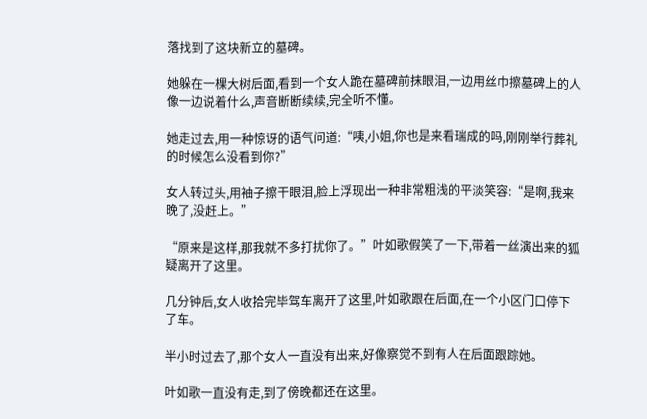落找到了这块新立的墓碑。

她躲在一棵大树后面,看到一个女人跪在墓碑前抹眼泪,一边用丝巾擦墓碑上的人像一边说着什么,声音断断续续,完全听不懂。

她走过去,用一种惊讶的语气问道:“咦,小姐,你也是来看瑞成的吗,刚刚举行葬礼的时候怎么没看到你?”

女人转过头,用袖子擦干眼泪,脸上浮现出一种非常粗浅的平淡笑容:“是啊,我来晚了,没赶上。”

“原来是这样,那我就不多打扰你了。”叶如歌假笑了一下,带着一丝演出来的狐疑离开了这里。

几分钟后,女人收拾完毕驾车离开了这里,叶如歌跟在后面,在一个小区门口停下了车。

半小时过去了,那个女人一直没有出来,好像察觉不到有人在后面跟踪她。

叶如歌一直没有走,到了傍晚都还在这里。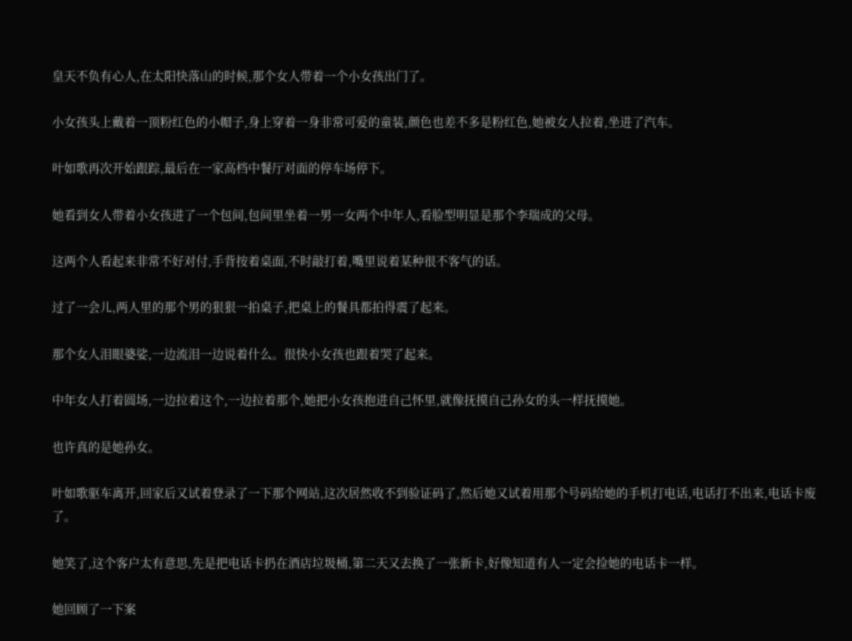皇天不负有心人,在太阳快落山的时候,那个女人带着一个小女孩出门了。

小女孩头上戴着一顶粉红色的小帽子,身上穿着一身非常可爱的童装,颜色也差不多是粉红色,她被女人拉着,坐进了汽车。

叶如歌再次开始跟踪,最后在一家高档中餐厅对面的停车场停下。

她看到女人带着小女孩进了一个包间,包间里坐着一男一女两个中年人,看脸型明显是那个李瑞成的父母。

这两个人看起来非常不好对付,手背按着桌面,不时敲打着,嘴里说着某种很不客气的话。

过了一会儿,两人里的那个男的狠狠一拍桌子,把桌上的餐具都拍得震了起来。

那个女人泪眼婆娑,一边流泪一边说着什么。很快小女孩也跟着哭了起来。

中年女人打着圆场,一边拉着这个,一边拉着那个,她把小女孩抱进自己怀里,就像抚摸自己孙女的头一样抚摸她。

也许真的是她孙女。

叶如歌驱车离开,回家后又试着登录了一下那个网站,这次居然收不到验证码了,然后她又试着用那个号码给她的手机打电话,电话打不出来,电话卡废了。

她笑了,这个客户太有意思,先是把电话卡扔在酒店垃圾桶,第二天又去换了一张新卡,好像知道有人一定会捡她的电话卡一样。

她回顾了一下案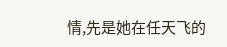情,先是她在任天飞的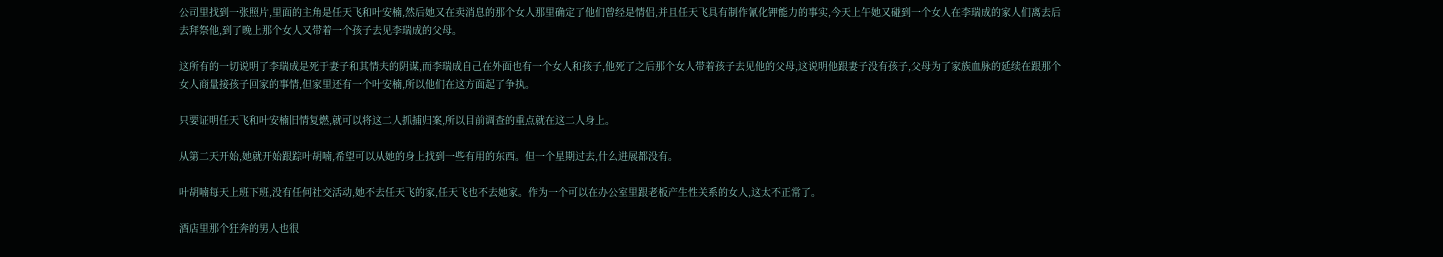公司里找到一张照片,里面的主角是任天飞和叶安楠,然后她又在卖消息的那个女人那里确定了他们曾经是情侣,并且任天飞具有制作氰化钾能力的事实,今天上午她又碰到一个女人在李瑞成的家人们离去后去拜祭他,到了晚上那个女人又带着一个孩子去见李瑞成的父母。

这所有的一切说明了李瑞成是死于妻子和其情夫的阴谋,而李瑞成自己在外面也有一个女人和孩子,他死了之后那个女人带着孩子去见他的父母,这说明他跟妻子没有孩子,父母为了家族血脉的延续在跟那个女人商量接孩子回家的事情,但家里还有一个叶安楠,所以他们在这方面起了争执。

只要证明任天飞和叶安楠旧情复燃,就可以将这二人抓捕归案,所以目前调查的重点就在这二人身上。

从第二天开始,她就开始跟踪叶胡喃,希望可以从她的身上找到一些有用的东西。但一个星期过去,什么进展都没有。

叶胡喃每天上班下班,没有任何社交活动,她不去任天飞的家,任天飞也不去她家。作为一个可以在办公室里跟老板产生性关系的女人,这太不正常了。

酒店里那个狂奔的男人也很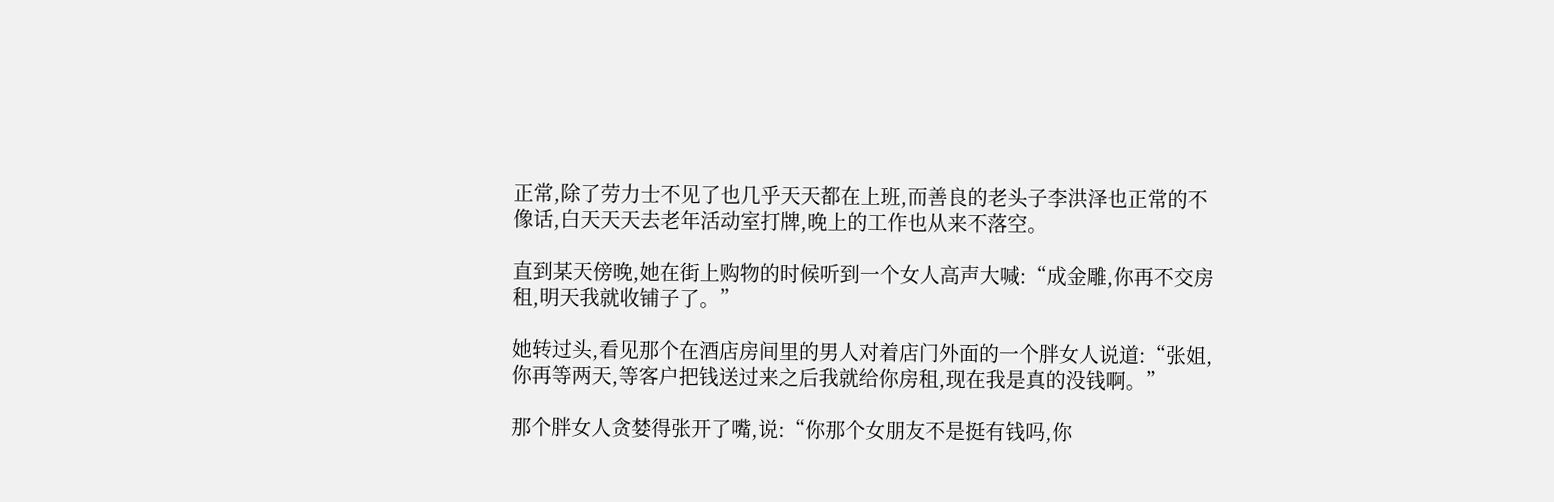正常,除了劳力士不见了也几乎天天都在上班,而善良的老头子李洪泽也正常的不像话,白天天天去老年活动室打牌,晚上的工作也从来不落空。

直到某天傍晚,她在街上购物的时候听到一个女人高声大喊:“成金雕,你再不交房租,明天我就收铺子了。”

她转过头,看见那个在酒店房间里的男人对着店门外面的一个胖女人说道:“张姐,你再等两天,等客户把钱送过来之后我就给你房租,现在我是真的没钱啊。”

那个胖女人贪婪得张开了嘴,说:“你那个女朋友不是挺有钱吗,你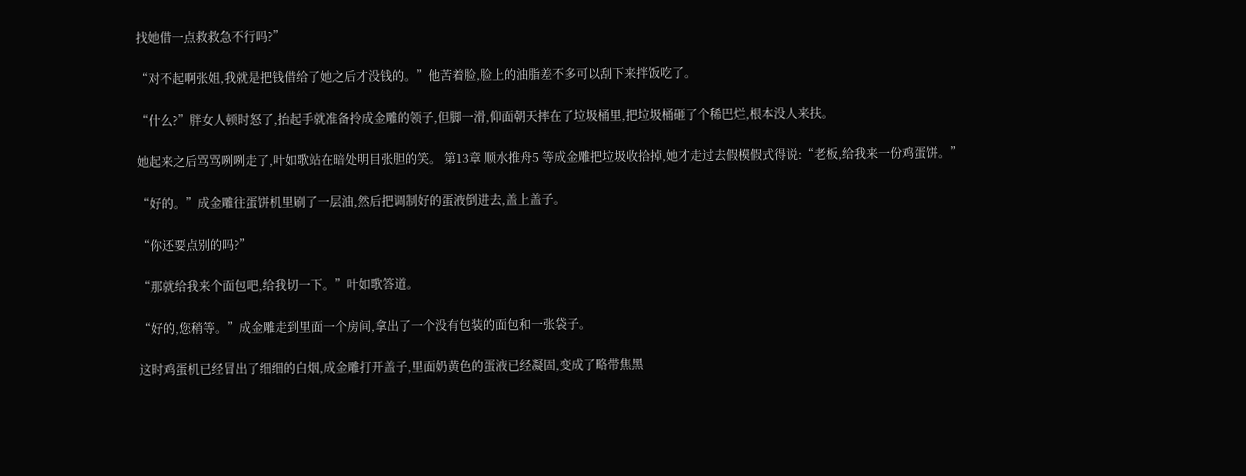找她借一点救救急不行吗?”

“对不起啊张姐,我就是把钱借给了她之后才没钱的。”他苦着脸,脸上的油脂差不多可以刮下来拌饭吃了。

“什么?”胖女人顿时怒了,抬起手就准备拎成金雕的领子,但脚一滑,仰面朝天摔在了垃圾桶里,把垃圾桶砸了个稀巴烂,根本没人来扶。

她起来之后骂骂咧咧走了,叶如歌站在暗处明目张胆的笑。 第13章 顺水推舟5 等成金雕把垃圾收拾掉,她才走过去假模假式得说:“老板,给我来一份鸡蛋饼。”

“好的。”成金雕往蛋饼机里刷了一层油,然后把调制好的蛋液倒进去,盖上盖子。

“你还要点别的吗?”

“那就给我来个面包吧,给我切一下。”叶如歌答道。

“好的,您稍等。”成金雕走到里面一个房间,拿出了一个没有包装的面包和一张袋子。

这时鸡蛋机已经冒出了细细的白烟,成金雕打开盖子,里面奶黄色的蛋液已经凝固,变成了略带焦黑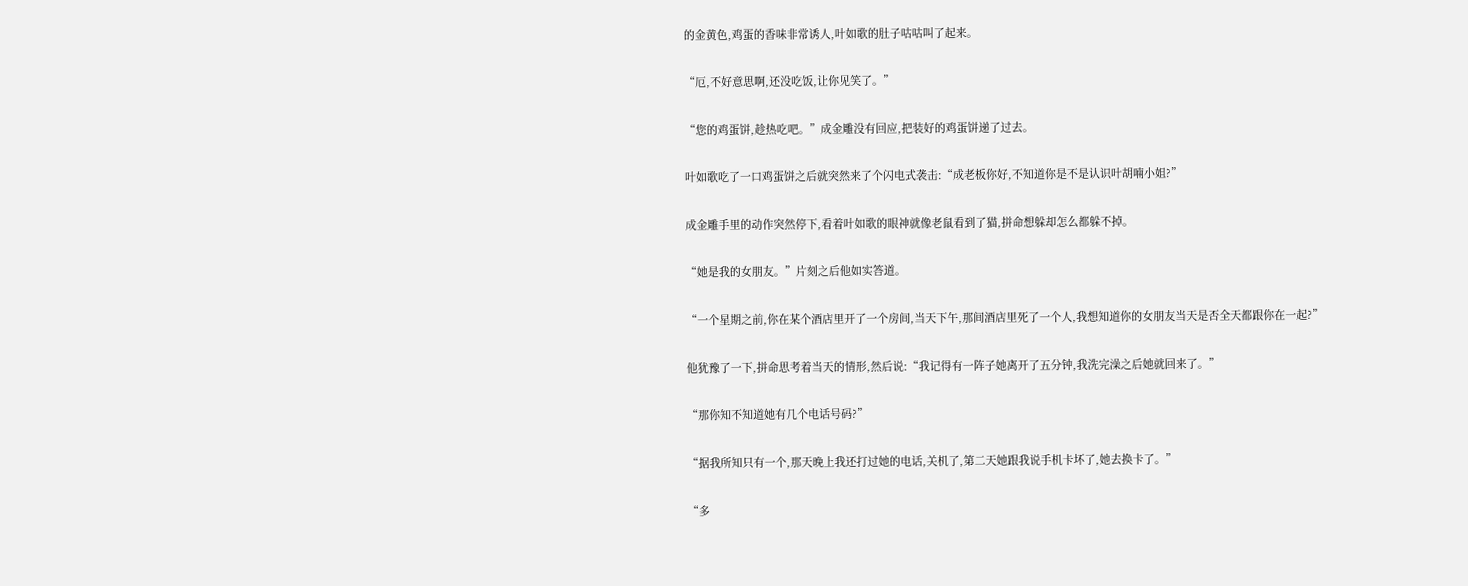的金黄色,鸡蛋的香味非常诱人,叶如歌的肚子咕咕叫了起来。

“厄,不好意思啊,还没吃饭,让你见笑了。”

“您的鸡蛋饼,趁热吃吧。”成金雕没有回应,把装好的鸡蛋饼递了过去。

叶如歌吃了一口鸡蛋饼之后就突然来了个闪电式袭击:“成老板你好,不知道你是不是认识叶胡喃小姐?”

成金雕手里的动作突然停下,看着叶如歌的眼神就像老鼠看到了猫,拼命想躲却怎么都躲不掉。

“她是我的女朋友。”片刻之后他如实答道。

“一个星期之前,你在某个酒店里开了一个房间,当天下午,那间酒店里死了一个人,我想知道你的女朋友当天是否全天都跟你在一起?”

他犹豫了一下,拼命思考着当天的情形,然后说:“我记得有一阵子她离开了五分钟,我洗完澡之后她就回来了。”

“那你知不知道她有几个电话号码?”

“据我所知只有一个,那天晚上我还打过她的电话,关机了,第二天她跟我说手机卡坏了,她去换卡了。”

“多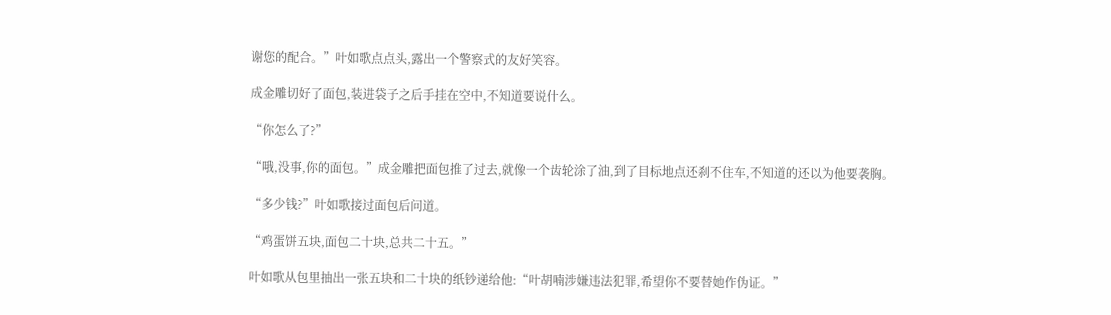谢您的配合。”叶如歌点点头,露出一个警察式的友好笑容。

成金雕切好了面包,装进袋子之后手挂在空中,不知道要说什么。

“你怎么了?”

“哦,没事,你的面包。”成金雕把面包推了过去,就像一个齿轮涂了油,到了目标地点还刹不住车,不知道的还以为他要袭胸。

“多少钱?”叶如歌接过面包后问道。

“鸡蛋饼五块,面包二十块,总共二十五。”

叶如歌从包里抽出一张五块和二十块的纸钞递给他:“叶胡喃涉嫌违法犯罪,希望你不要替她作伪证。”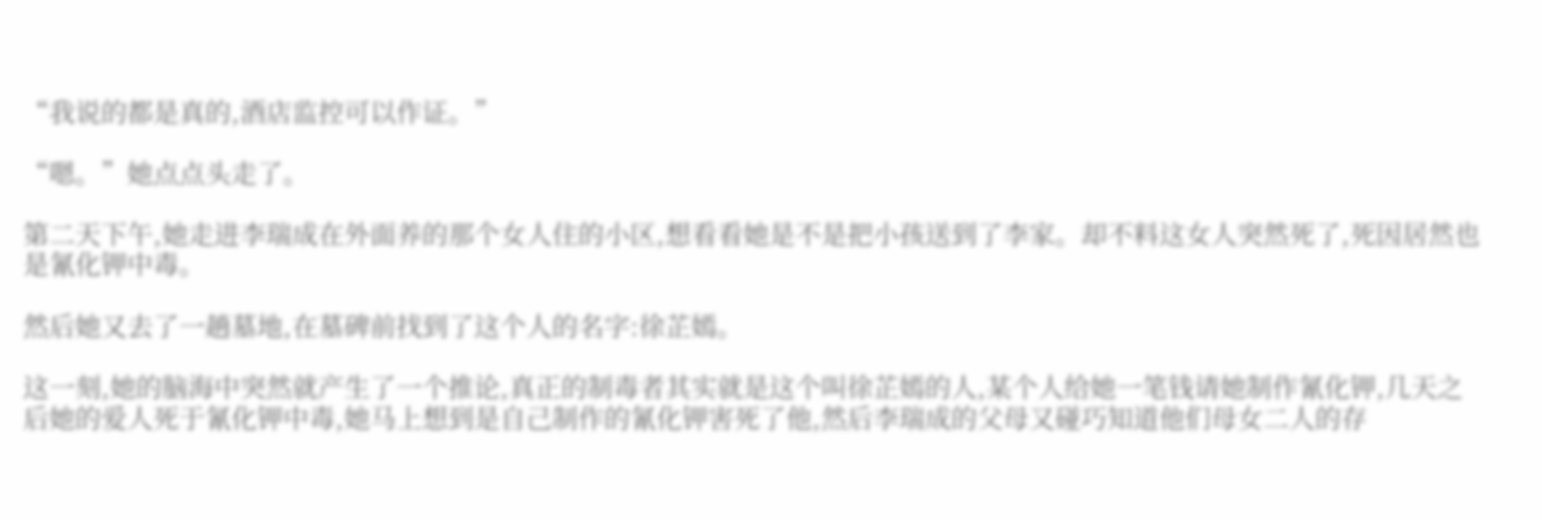“我说的都是真的,酒店监控可以作证。”

“嗯。”她点点头走了。

第二天下午,她走进李瑞成在外面养的那个女人住的小区,想看看她是不是把小孩送到了李家。却不料这女人突然死了,死因居然也是氰化钾中毒。

然后她又去了一趟墓地,在墓碑前找到了这个人的名字:徐芷嫣。

这一刻,她的脑海中突然就产生了一个推论,真正的制毒者其实就是这个叫徐芷嫣的人,某个人给她一笔钱请她制作氰化钾,几天之后她的爱人死于氰化钾中毒,她马上想到是自己制作的氰化钾害死了他,然后李瑞成的父母又碰巧知道他们母女二人的存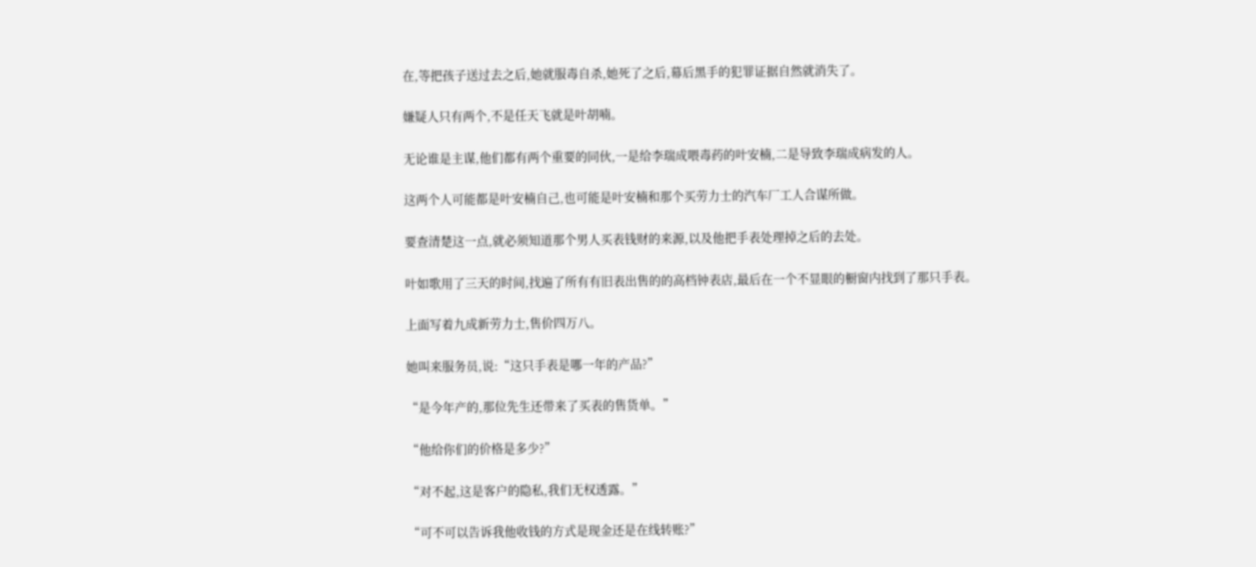在,等把孩子送过去之后,她就服毒自杀,她死了之后,幕后黑手的犯罪证据自然就消失了。

嫌疑人只有两个,不是任天飞就是叶胡喃。

无论谁是主谋,他们都有两个重要的同伙,一是给李瑞成喂毒药的叶安楠,二是导致李瑞成病发的人。

这两个人可能都是叶安楠自己,也可能是叶安楠和那个买劳力士的汽车厂工人合谋所做。

要查清楚这一点,就必须知道那个男人买表钱财的来源,以及他把手表处理掉之后的去处。

叶如歌用了三天的时间,找遍了所有有旧表出售的的高档钟表店,最后在一个不显眼的橱窗内找到了那只手表。

上面写着九成新劳力士,售价四万八。

她叫来服务员,说:“这只手表是哪一年的产品?”

“是今年产的,那位先生还带来了买表的售货单。”

“他给你们的价格是多少?”

“对不起,这是客户的隐私,我们无权透露。”

“可不可以告诉我他收钱的方式是现金还是在线转账?”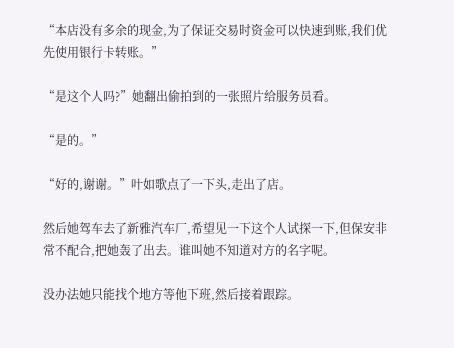“本店没有多余的现金,为了保证交易时资金可以快速到账,我们优先使用银行卡转账。”

“是这个人吗?”她翻出偷拍到的一张照片给服务员看。

“是的。”

“好的,谢谢。”叶如歌点了一下头,走出了店。

然后她驾车去了新雅汽车厂,希望见一下这个人试探一下,但保安非常不配合,把她轰了出去。谁叫她不知道对方的名字呢。

没办法她只能找个地方等他下班,然后接着跟踪。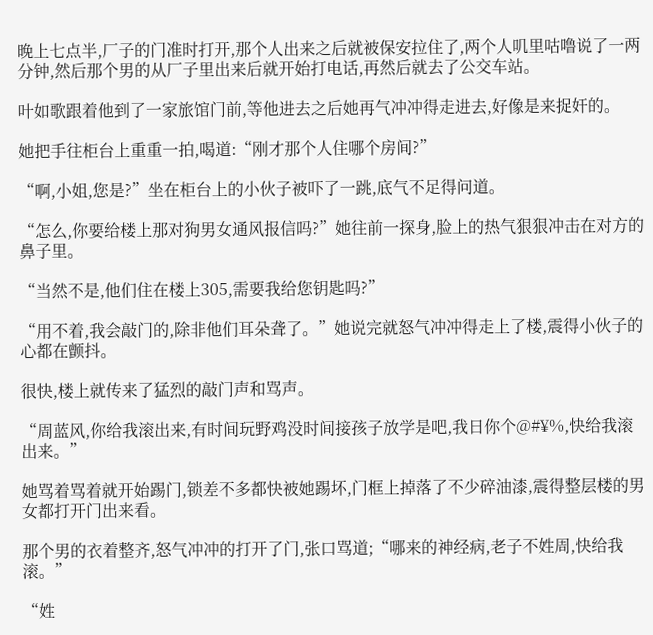晚上七点半,厂子的门准时打开,那个人出来之后就被保安拉住了,两个人叽里咕噜说了一两分钟,然后那个男的从厂子里出来后就开始打电话,再然后就去了公交车站。

叶如歌跟着他到了一家旅馆门前,等他进去之后她再气冲冲得走进去,好像是来捉奸的。

她把手往柜台上重重一拍,喝道:“刚才那个人住哪个房间?”

“啊,小姐,您是?”坐在柜台上的小伙子被吓了一跳,底气不足得问道。

“怎么,你要给楼上那对狗男女通风报信吗?”她往前一探身,脸上的热气狠狠冲击在对方的鼻子里。

“当然不是,他们住在楼上305,需要我给您钥匙吗?”

“用不着,我会敲门的,除非他们耳朵聋了。”她说完就怒气冲冲得走上了楼,震得小伙子的心都在颤抖。

很快,楼上就传来了猛烈的敲门声和骂声。

“周蓝风,你给我滚出来,有时间玩野鸡没时间接孩子放学是吧,我日你个@#¥%,快给我滚出来。”

她骂着骂着就开始踢门,锁差不多都快被她踢坏,门框上掉落了不少碎油漆,震得整层楼的男女都打开门出来看。

那个男的衣着整齐,怒气冲冲的打开了门,张口骂道;“哪来的神经病,老子不姓周,快给我滚。”

“姓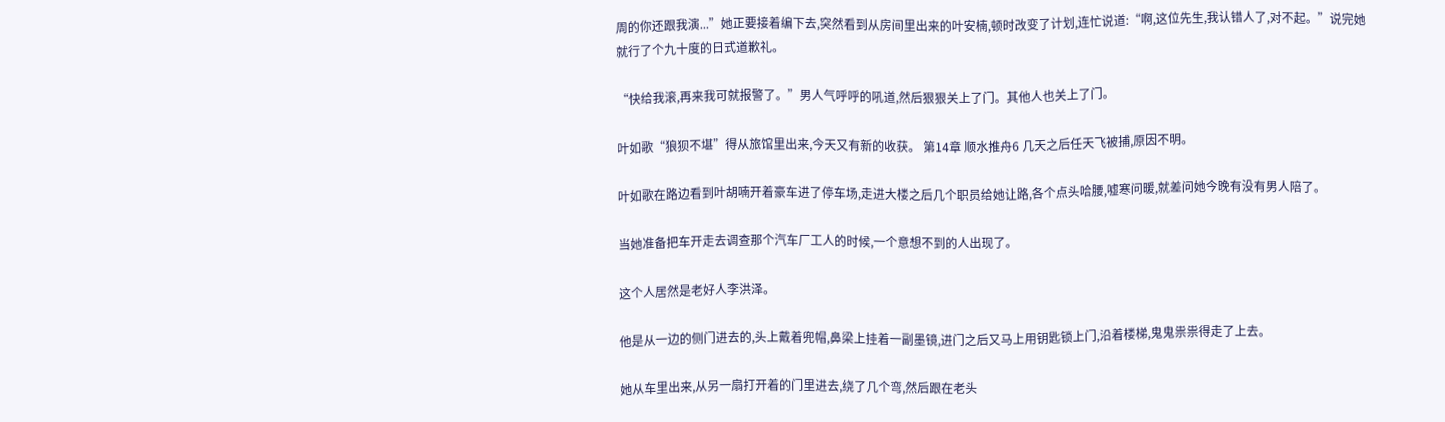周的你还跟我演...”她正要接着编下去,突然看到从房间里出来的叶安楠,顿时改变了计划,连忙说道:“啊,这位先生,我认错人了,对不起。”说完她就行了个九十度的日式道歉礼。

“快给我滚,再来我可就报警了。”男人气呼呼的吼道,然后狠狠关上了门。其他人也关上了门。

叶如歌“狼狈不堪”得从旅馆里出来,今天又有新的收获。 第14章 顺水推舟6 几天之后任天飞被捕,原因不明。

叶如歌在路边看到叶胡喃开着豪车进了停车场,走进大楼之后几个职员给她让路,各个点头哈腰,嘘寒问暖,就差问她今晚有没有男人陪了。

当她准备把车开走去调查那个汽车厂工人的时候,一个意想不到的人出现了。

这个人居然是老好人李洪泽。

他是从一边的侧门进去的,头上戴着兜帽,鼻梁上挂着一副墨镜,进门之后又马上用钥匙锁上门,沿着楼梯,鬼鬼祟祟得走了上去。

她从车里出来,从另一扇打开着的门里进去,绕了几个弯,然后跟在老头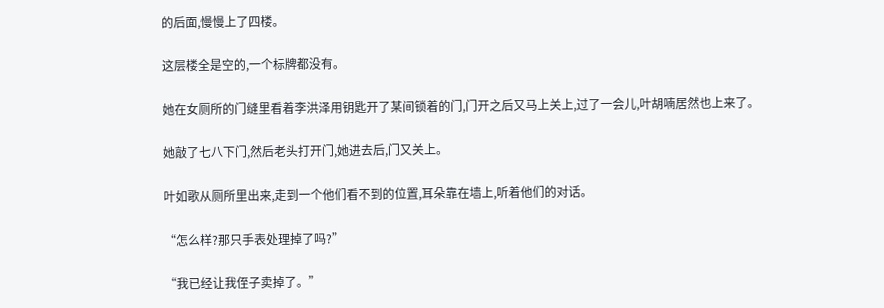的后面,慢慢上了四楼。

这层楼全是空的,一个标牌都没有。

她在女厕所的门缝里看着李洪泽用钥匙开了某间锁着的门,门开之后又马上关上,过了一会儿,叶胡喃居然也上来了。

她敲了七八下门,然后老头打开门,她进去后,门又关上。

叶如歌从厕所里出来,走到一个他们看不到的位置,耳朵靠在墙上,听着他们的对话。

“怎么样?那只手表处理掉了吗?”

“我已经让我侄子卖掉了。”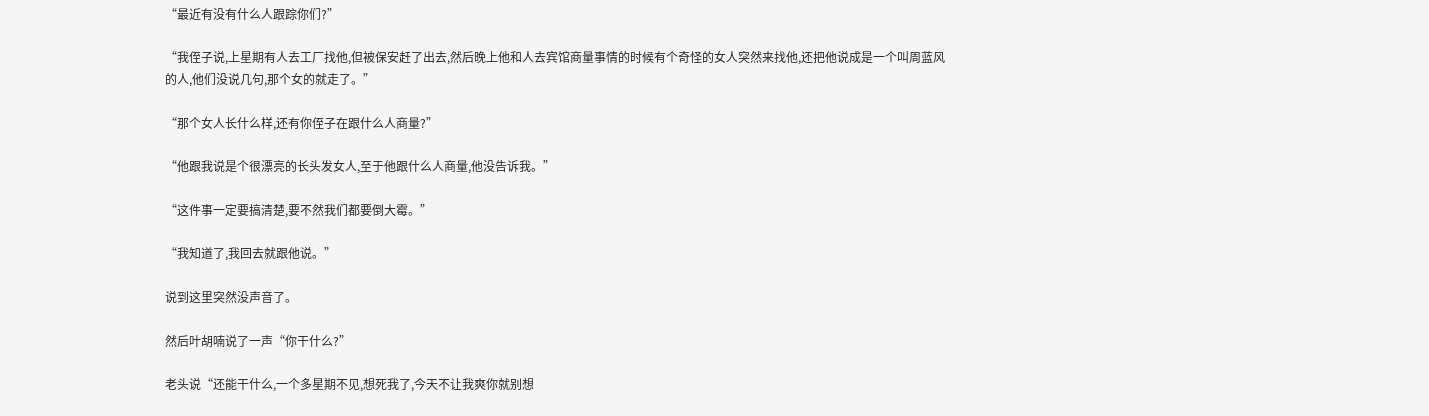“最近有没有什么人跟踪你们?”

“我侄子说,上星期有人去工厂找他,但被保安赶了出去,然后晚上他和人去宾馆商量事情的时候有个奇怪的女人突然来找他,还把他说成是一个叫周蓝风的人,他们没说几句,那个女的就走了。”

“那个女人长什么样,还有你侄子在跟什么人商量?”

“他跟我说是个很漂亮的长头发女人,至于他跟什么人商量,他没告诉我。”

“这件事一定要搞清楚,要不然我们都要倒大霉。”

“我知道了,我回去就跟他说。”

说到这里突然没声音了。

然后叶胡喃说了一声“你干什么?”

老头说“还能干什么,一个多星期不见,想死我了,今天不让我爽你就别想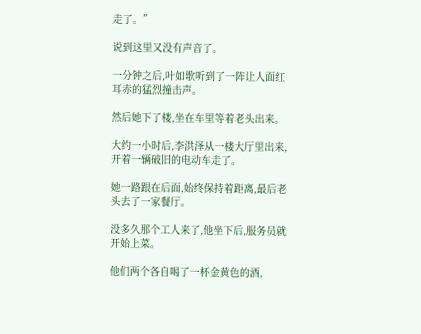走了。”

说到这里又没有声音了。

一分钟之后,叶如歌听到了一阵让人面红耳赤的猛烈撞击声。

然后她下了楼,坐在车里等着老头出来。

大约一小时后,李洪泽从一楼大厅里出来,开着一辆破旧的电动车走了。

她一路跟在后面,始终保持着距离,最后老头去了一家餐厅。

没多久那个工人来了,他坐下后,服务员就开始上菜。

他们两个各自喝了一杯金黄色的酒,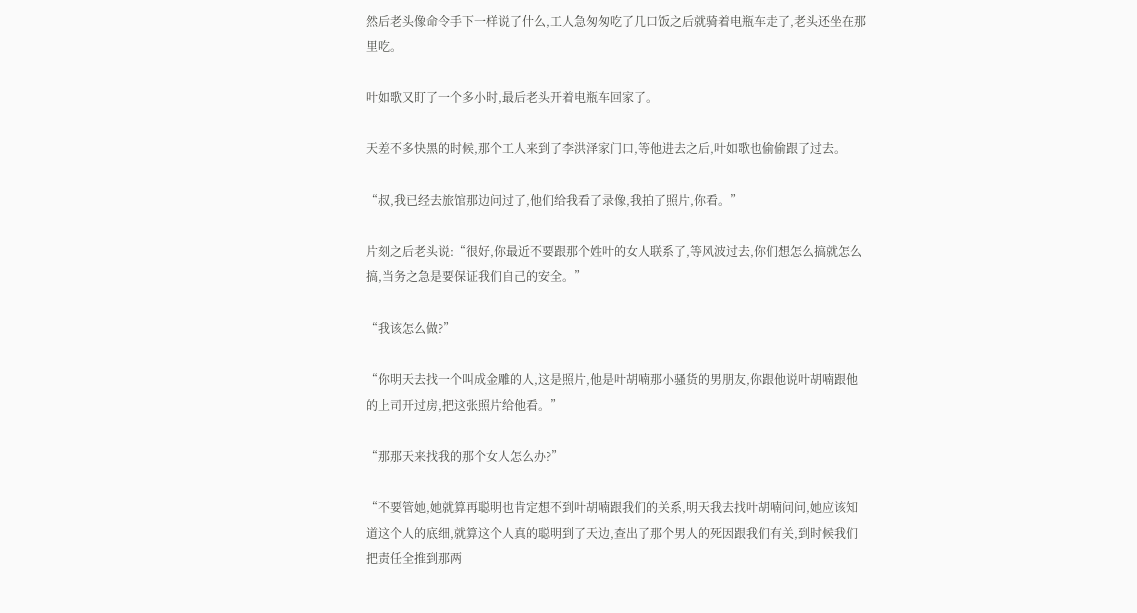然后老头像命令手下一样说了什么,工人急匆匆吃了几口饭之后就骑着电瓶车走了,老头还坐在那里吃。

叶如歌又盯了一个多小时,最后老头开着电瓶车回家了。

天差不多快黑的时候,那个工人来到了李洪泽家门口,等他进去之后,叶如歌也偷偷跟了过去。

“叔,我已经去旅馆那边问过了,他们给我看了录像,我拍了照片,你看。”

片刻之后老头说:“很好,你最近不要跟那个姓叶的女人联系了,等风波过去,你们想怎么搞就怎么搞,当务之急是要保证我们自己的安全。”

“我该怎么做?”

“你明天去找一个叫成金雕的人,这是照片,他是叶胡喃那小骚货的男朋友,你跟他说叶胡喃跟他的上司开过房,把这张照片给他看。”

“那那天来找我的那个女人怎么办?”

“不要管她,她就算再聪明也肯定想不到叶胡喃跟我们的关系,明天我去找叶胡喃问问,她应该知道这个人的底细,就算这个人真的聪明到了天边,查出了那个男人的死因跟我们有关,到时候我们把责任全推到那两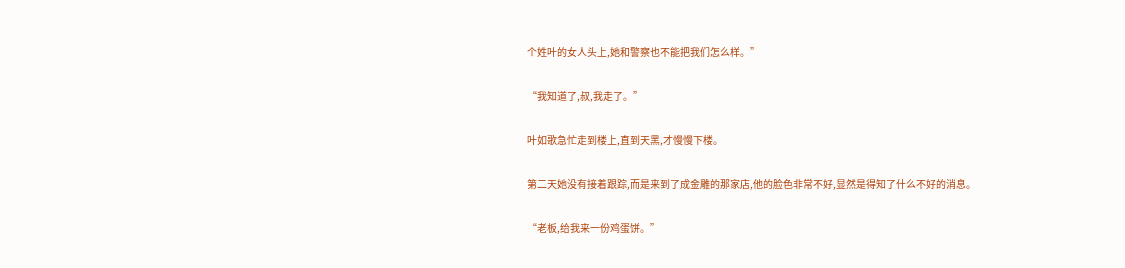个姓叶的女人头上,她和警察也不能把我们怎么样。”

“我知道了,叔,我走了。”

叶如歌急忙走到楼上,直到天黑,才慢慢下楼。

第二天她没有接着跟踪,而是来到了成金雕的那家店,他的脸色非常不好,显然是得知了什么不好的消息。

“老板,给我来一份鸡蛋饼。”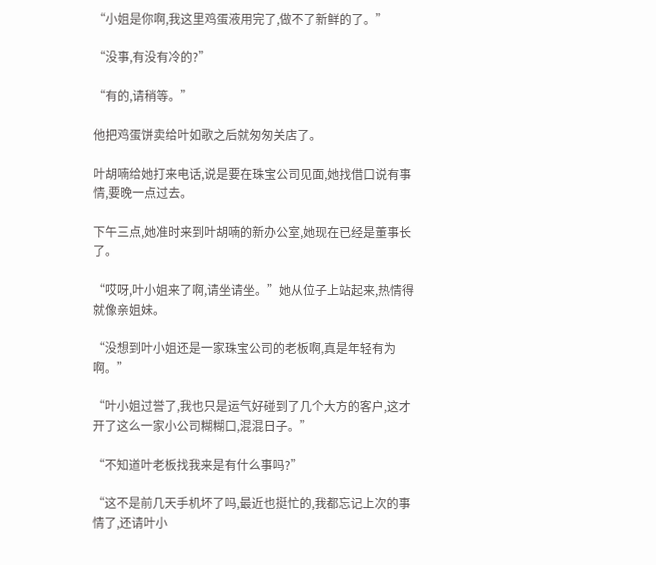“小姐是你啊,我这里鸡蛋液用完了,做不了新鲜的了。”

“没事,有没有冷的?”

“有的,请稍等。”

他把鸡蛋饼卖给叶如歌之后就匆匆关店了。

叶胡喃给她打来电话,说是要在珠宝公司见面,她找借口说有事情,要晚一点过去。

下午三点,她准时来到叶胡喃的新办公室,她现在已经是董事长了。

“哎呀,叶小姐来了啊,请坐请坐。”她从位子上站起来,热情得就像亲姐妹。

“没想到叶小姐还是一家珠宝公司的老板啊,真是年轻有为啊。”

“叶小姐过誉了,我也只是运气好碰到了几个大方的客户,这才开了这么一家小公司糊糊口,混混日子。”

“不知道叶老板找我来是有什么事吗?”

“这不是前几天手机坏了吗,最近也挺忙的,我都忘记上次的事情了,还请叶小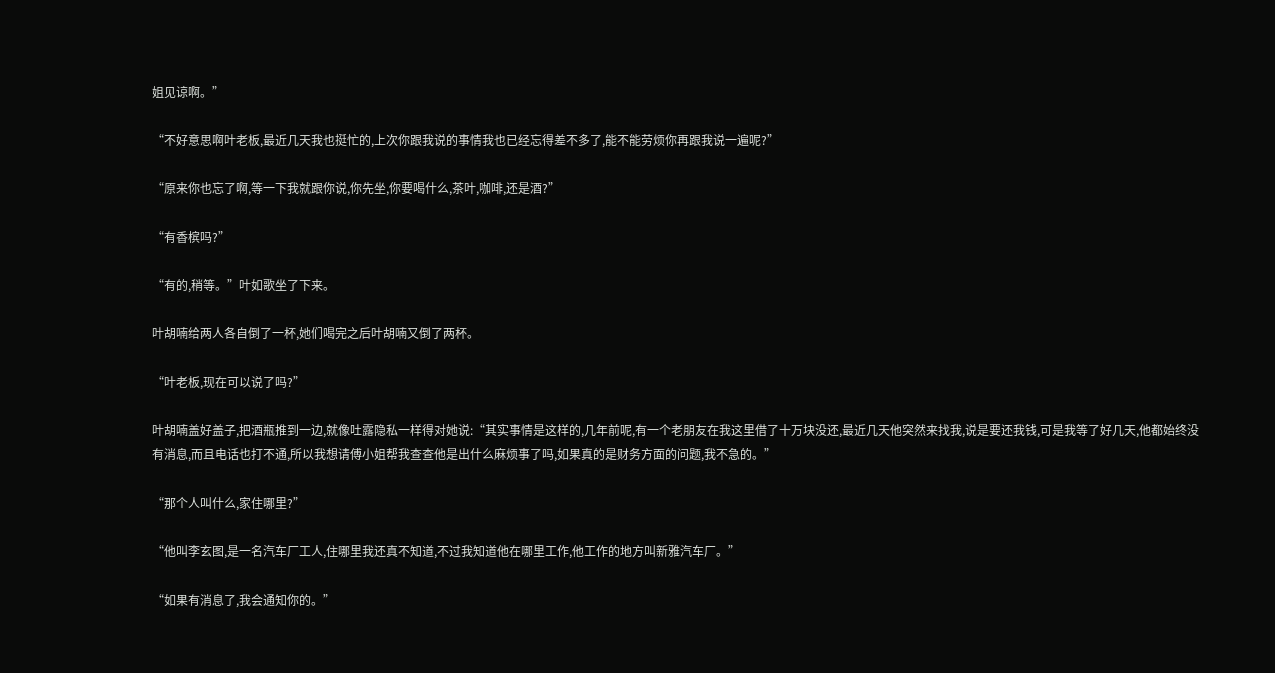姐见谅啊。”

“不好意思啊叶老板,最近几天我也挺忙的,上次你跟我说的事情我也已经忘得差不多了,能不能劳烦你再跟我说一遍呢?”

“原来你也忘了啊,等一下我就跟你说,你先坐,你要喝什么,茶叶,咖啡,还是酒?”

“有香槟吗?”

“有的,稍等。”叶如歌坐了下来。

叶胡喃给两人各自倒了一杯,她们喝完之后叶胡喃又倒了两杯。

“叶老板,现在可以说了吗?”

叶胡喃盖好盖子,把酒瓶推到一边,就像吐露隐私一样得对她说:“其实事情是这样的,几年前呢,有一个老朋友在我这里借了十万块没还,最近几天他突然来找我,说是要还我钱,可是我等了好几天,他都始终没有消息,而且电话也打不通,所以我想请傅小姐帮我查查他是出什么麻烦事了吗,如果真的是财务方面的问题,我不急的。”

“那个人叫什么,家住哪里?”

“他叫李玄图,是一名汽车厂工人,住哪里我还真不知道,不过我知道他在哪里工作,他工作的地方叫新雅汽车厂。”

“如果有消息了,我会通知你的。”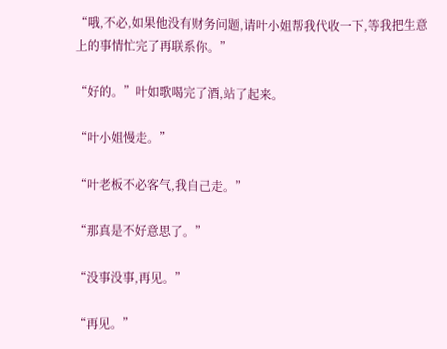“哦,不必,如果他没有财务问题,请叶小姐帮我代收一下,等我把生意上的事情忙完了再联系你。”

“好的。”叶如歌喝完了酒,站了起来。

“叶小姐慢走。”

“叶老板不必客气,我自己走。”

“那真是不好意思了。”

“没事没事,再见。”

“再见。”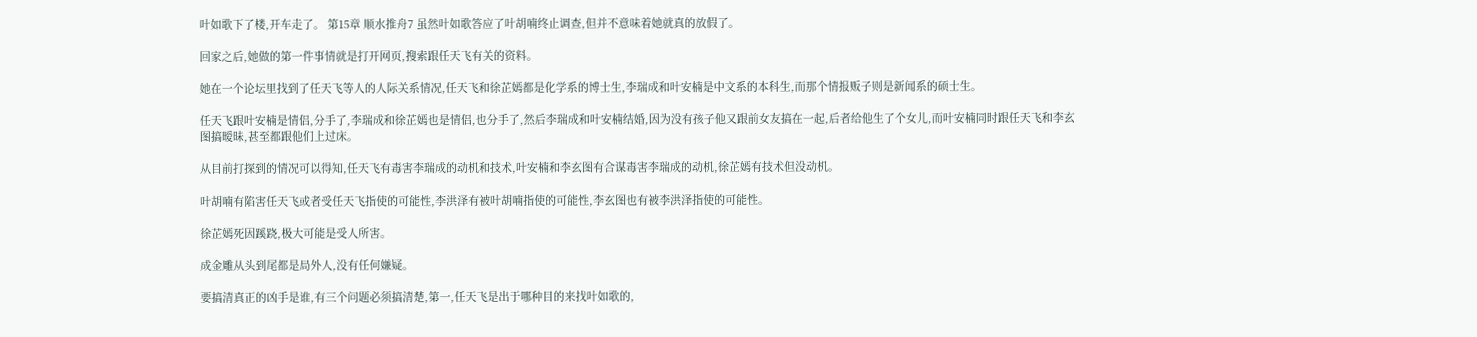叶如歌下了楼,开车走了。 第15章 顺水推舟7 虽然叶如歌答应了叶胡喃终止调查,但并不意味着她就真的放假了。

回家之后,她做的第一件事情就是打开网页,搜索跟任天飞有关的资料。

她在一个论坛里找到了任天飞等人的人际关系情况,任天飞和徐芷嫣都是化学系的博士生,李瑞成和叶安楠是中文系的本科生,而那个情报贩子则是新闻系的硕士生。

任天飞跟叶安楠是情侣,分手了,李瑞成和徐芷嫣也是情侣,也分手了,然后李瑞成和叶安楠结婚,因为没有孩子他又跟前女友搞在一起,后者给他生了个女儿,而叶安楠同时跟任天飞和李玄图搞暧昧,甚至都跟他们上过床。

从目前打探到的情况可以得知,任天飞有毒害李瑞成的动机和技术,叶安楠和李玄图有合谋毒害李瑞成的动机,徐芷嫣有技术但没动机。

叶胡喃有陷害任天飞或者受任天飞指使的可能性,李洪泽有被叶胡喃指使的可能性,李玄图也有被李洪泽指使的可能性。

徐芷嫣死因蹊跷,极大可能是受人所害。

成金雕从头到尾都是局外人,没有任何嫌疑。

要搞清真正的凶手是谁,有三个问题必须搞清楚,第一,任天飞是出于哪种目的来找叶如歌的,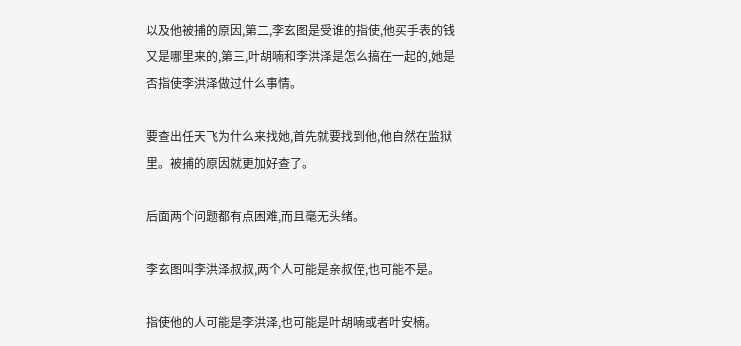以及他被捕的原因,第二,李玄图是受谁的指使,他买手表的钱又是哪里来的,第三,叶胡喃和李洪泽是怎么搞在一起的,她是否指使李洪泽做过什么事情。

要查出任天飞为什么来找她,首先就要找到他,他自然在监狱里。被捕的原因就更加好查了。

后面两个问题都有点困难,而且毫无头绪。

李玄图叫李洪泽叔叔,两个人可能是亲叔侄,也可能不是。

指使他的人可能是李洪泽,也可能是叶胡喃或者叶安楠。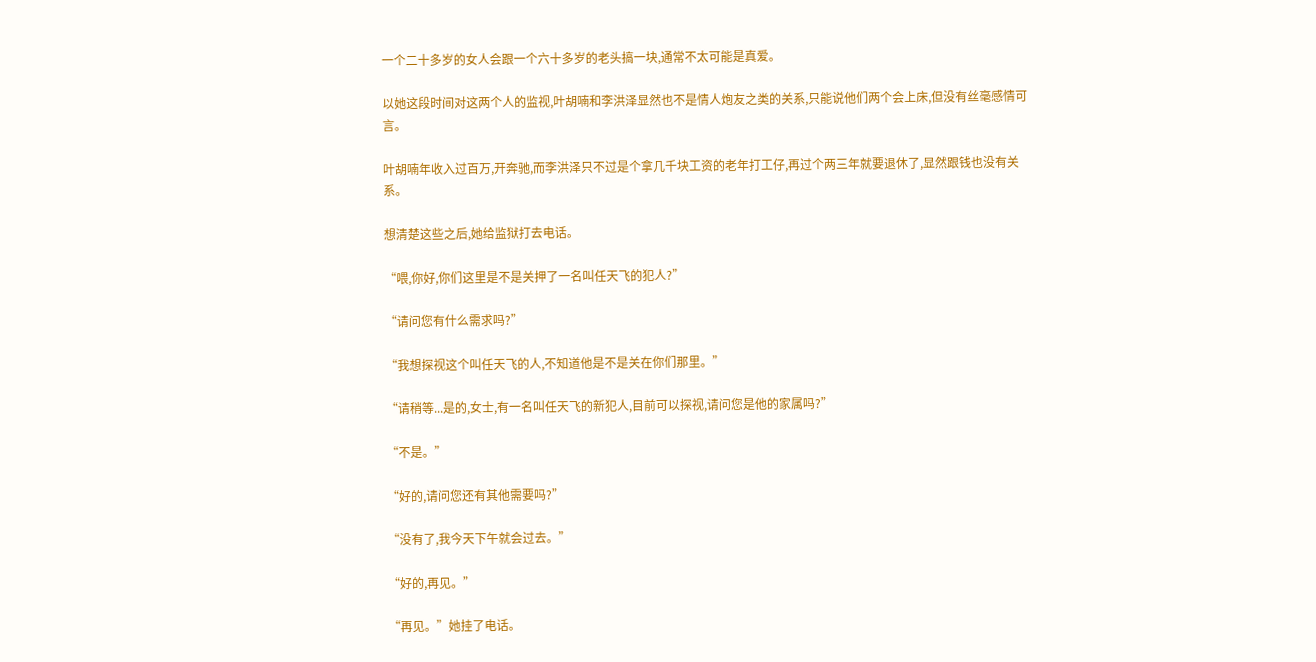一个二十多岁的女人会跟一个六十多岁的老头搞一块,通常不太可能是真爱。

以她这段时间对这两个人的监视,叶胡喃和李洪泽显然也不是情人炮友之类的关系,只能说他们两个会上床,但没有丝毫感情可言。

叶胡喃年收入过百万,开奔驰,而李洪泽只不过是个拿几千块工资的老年打工仔,再过个两三年就要退休了,显然跟钱也没有关系。

想清楚这些之后,她给监狱打去电话。

“喂,你好,你们这里是不是关押了一名叫任天飞的犯人?”

“请问您有什么需求吗?”

“我想探视这个叫任天飞的人,不知道他是不是关在你们那里。”

“请稍等...是的,女士,有一名叫任天飞的新犯人,目前可以探视,请问您是他的家属吗?”

“不是。”

“好的,请问您还有其他需要吗?”

“没有了,我今天下午就会过去。”

“好的,再见。”

“再见。”她挂了电话。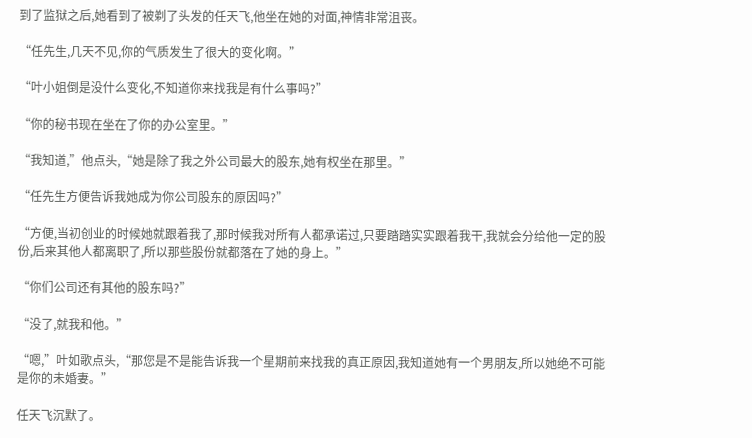到了监狱之后,她看到了被剃了头发的任天飞,他坐在她的对面,神情非常沮丧。

“任先生,几天不见,你的气质发生了很大的变化啊。”

“叶小姐倒是没什么变化,不知道你来找我是有什么事吗?”

“你的秘书现在坐在了你的办公室里。”

“我知道,”他点头,“她是除了我之外公司最大的股东,她有权坐在那里。”

“任先生方便告诉我她成为你公司股东的原因吗?”

“方便,当初创业的时候她就跟着我了,那时候我对所有人都承诺过,只要踏踏实实跟着我干,我就会分给他一定的股份,后来其他人都离职了,所以那些股份就都落在了她的身上。”

“你们公司还有其他的股东吗?”

“没了,就我和他。”

“嗯,”叶如歌点头,“那您是不是能告诉我一个星期前来找我的真正原因,我知道她有一个男朋友,所以她绝不可能是你的未婚妻。”

任天飞沉默了。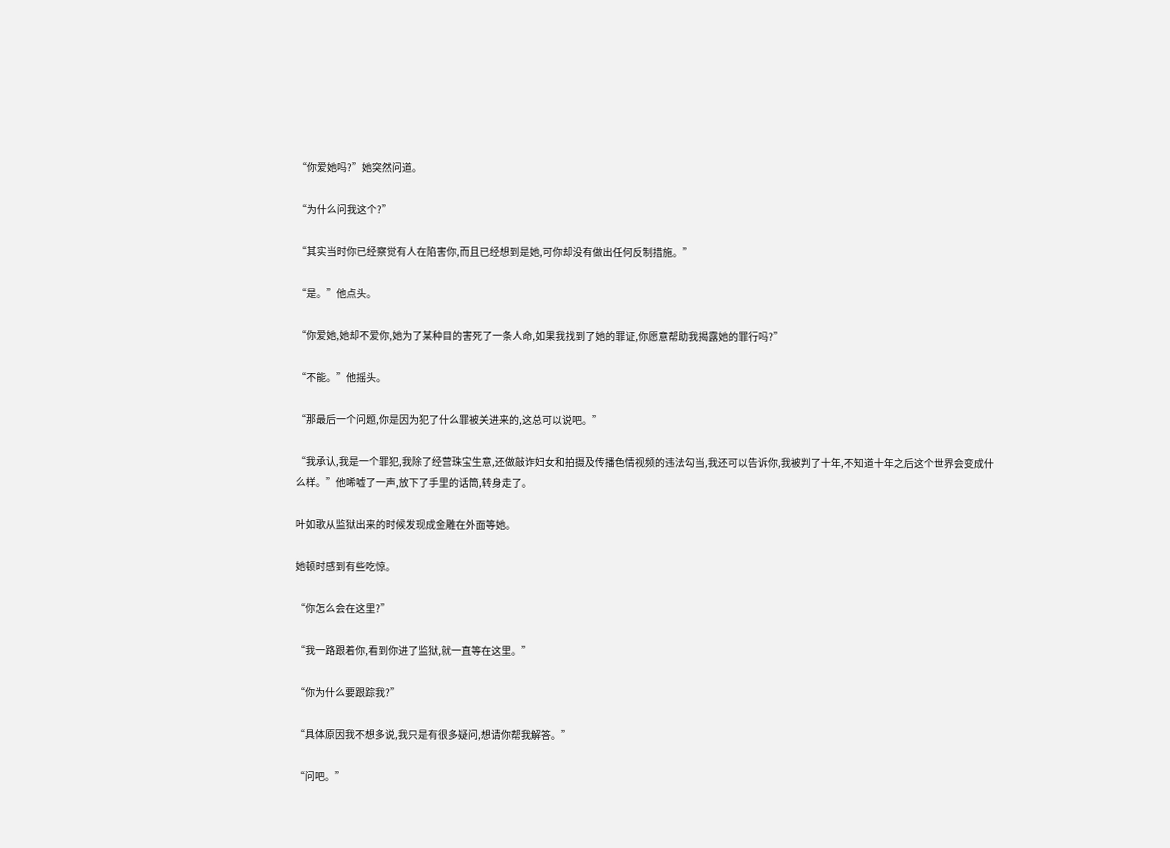“你爱她吗?”她突然问道。

“为什么问我这个?”

“其实当时你已经察觉有人在陷害你,而且已经想到是她,可你却没有做出任何反制措施。”

“是。”他点头。

“你爱她,她却不爱你,她为了某种目的害死了一条人命,如果我找到了她的罪证,你愿意帮助我揭露她的罪行吗?”

“不能。”他摇头。

“那最后一个问题,你是因为犯了什么罪被关进来的,这总可以说吧。”

“我承认,我是一个罪犯,我除了经营珠宝生意,还做敲诈妇女和拍摄及传播色情视频的违法勾当,我还可以告诉你,我被判了十年,不知道十年之后这个世界会变成什么样。”他唏嘘了一声,放下了手里的话筒,转身走了。

叶如歌从监狱出来的时候发现成金雕在外面等她。

她顿时感到有些吃惊。

“你怎么会在这里?”

“我一路跟着你,看到你进了监狱,就一直等在这里。”

“你为什么要跟踪我?”

“具体原因我不想多说,我只是有很多疑问,想请你帮我解答。”

“问吧。”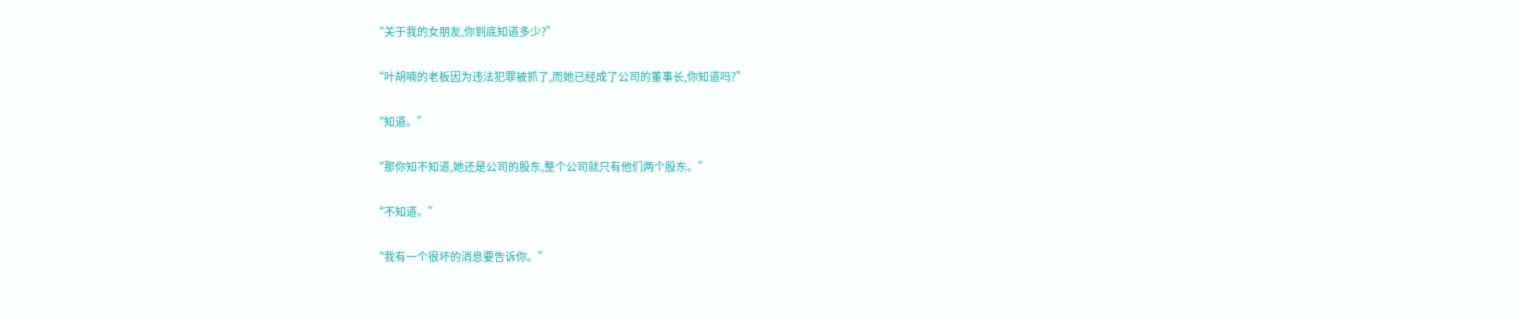“关于我的女朋友,你到底知道多少?”

“叶胡喃的老板因为违法犯罪被抓了,而她已经成了公司的董事长,你知道吗?”

“知道。”

“那你知不知道,她还是公司的股东,整个公司就只有他们两个股东。”

“不知道。”

“我有一个很坏的消息要告诉你。”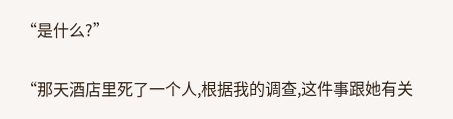“是什么?”

“那天酒店里死了一个人,根据我的调查,这件事跟她有关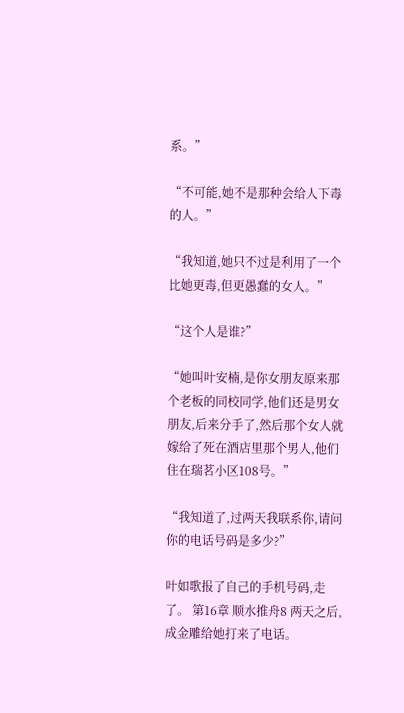系。”

“不可能,她不是那种会给人下毒的人。”

“我知道,她只不过是利用了一个比她更毒,但更愚蠢的女人。”

“这个人是谁?”

“她叫叶安楠,是你女朋友原来那个老板的同校同学,他们还是男女朋友,后来分手了,然后那个女人就嫁给了死在酒店里那个男人,他们住在瑞茗小区108号。”

“我知道了,过两天我联系你,请问你的电话号码是多少?”

叶如歌报了自己的手机号码,走了。 第16章 顺水推舟8 两天之后,成金雕给她打来了电话。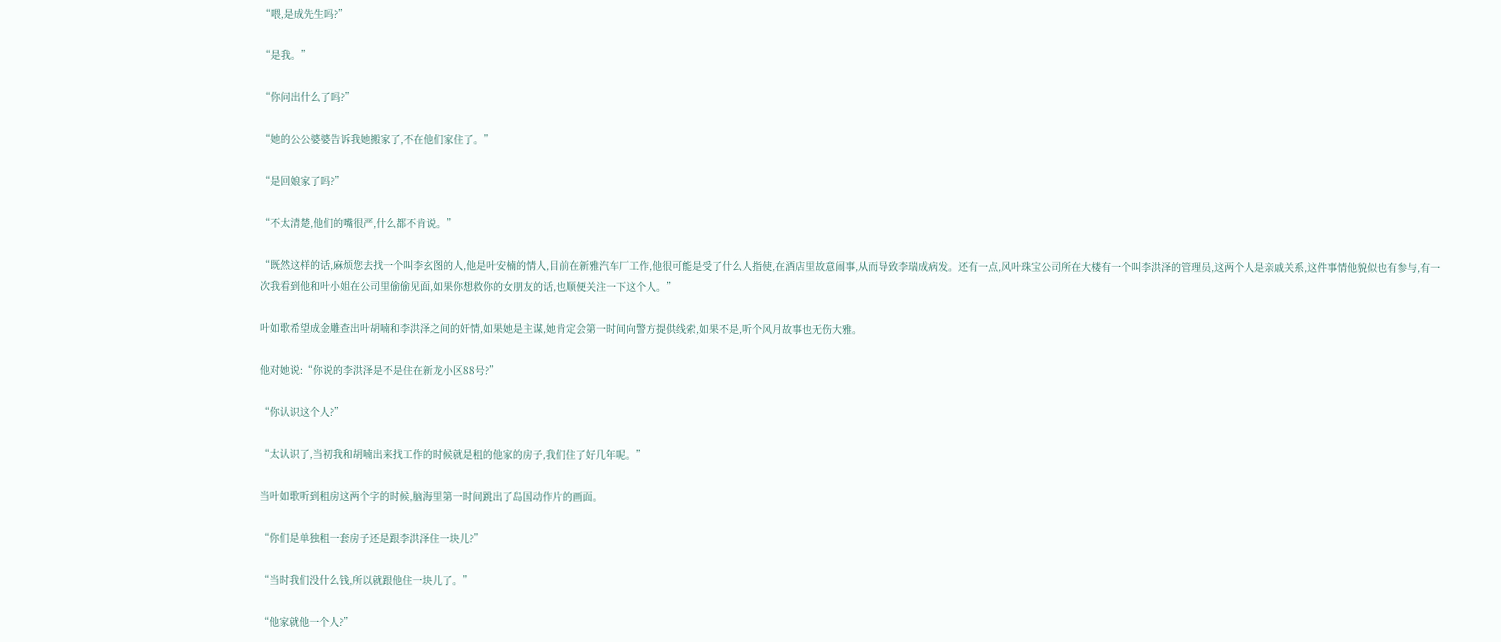“喂,是成先生吗?”

“是我。”

“你问出什么了吗?”

“她的公公婆婆告诉我她搬家了,不在他们家住了。”

“是回娘家了吗?”

“不太清楚,他们的嘴很严,什么都不肯说。”

“既然这样的话,麻烦您去找一个叫李玄图的人,他是叶安楠的情人,目前在新雅汽车厂工作,他很可能是受了什么人指使,在酒店里故意闹事,从而导致李瑞成病发。还有一点,风叶珠宝公司所在大楼有一个叫李洪泽的管理员,这两个人是亲戚关系,这件事情他貌似也有参与,有一次我看到他和叶小姐在公司里偷偷见面,如果你想救你的女朋友的话,也顺便关注一下这个人。”

叶如歌希望成金雕查出叶胡喃和李洪泽之间的奸情,如果她是主谋,她肯定会第一时间向警方提供线索,如果不是,听个风月故事也无伤大雅。

他对她说:“你说的李洪泽是不是住在新龙小区88号?”

“你认识这个人?”

“太认识了,当初我和胡喃出来找工作的时候就是租的他家的房子,我们住了好几年呢。”

当叶如歌听到租房这两个字的时候,脑海里第一时间跳出了岛国动作片的画面。

“你们是单独租一套房子还是跟李洪泽住一块儿?”

“当时我们没什么钱,所以就跟他住一块儿了。”

“他家就他一个人?”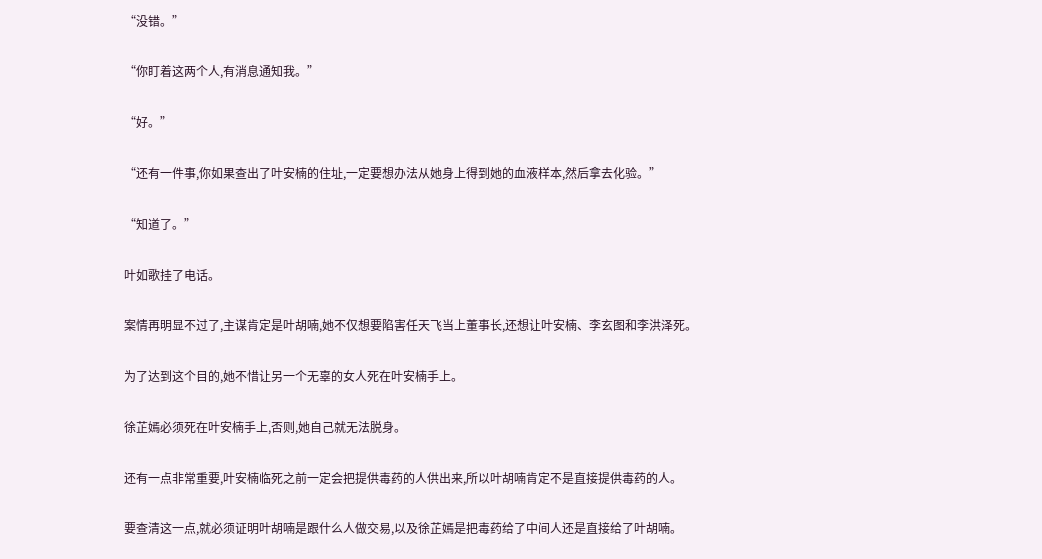“没错。”

“你盯着这两个人,有消息通知我。”

“好。”

“还有一件事,你如果查出了叶安楠的住址,一定要想办法从她身上得到她的血液样本,然后拿去化验。”

“知道了。”

叶如歌挂了电话。

案情再明显不过了,主谋肯定是叶胡喃,她不仅想要陷害任天飞当上董事长,还想让叶安楠、李玄图和李洪泽死。

为了达到这个目的,她不惜让另一个无辜的女人死在叶安楠手上。

徐芷嫣必须死在叶安楠手上,否则,她自己就无法脱身。

还有一点非常重要,叶安楠临死之前一定会把提供毒药的人供出来,所以叶胡喃肯定不是直接提供毒药的人。

要查清这一点,就必须证明叶胡喃是跟什么人做交易,以及徐芷嫣是把毒药给了中间人还是直接给了叶胡喃。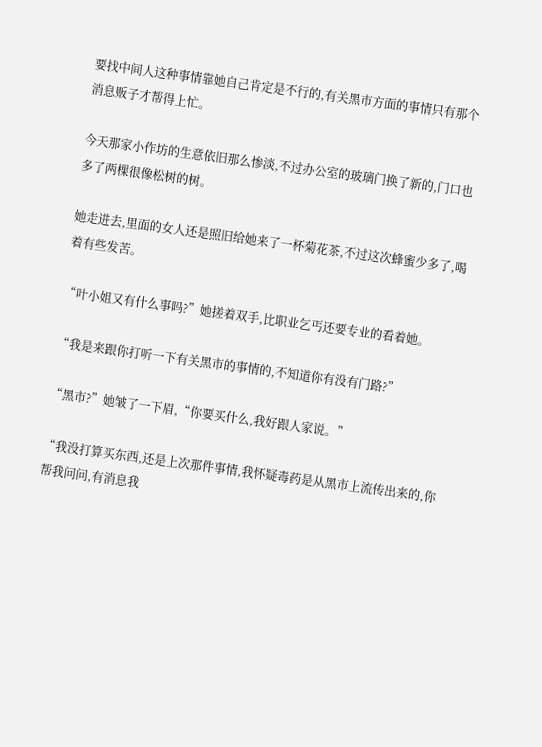要找中间人这种事情靠她自己肯定是不行的,有关黑市方面的事情只有那个消息贩子才帮得上忙。

今天那家小作坊的生意依旧那么惨淡,不过办公室的玻璃门换了新的,门口也多了两棵很像松树的树。

她走进去,里面的女人还是照旧给她来了一杯菊花茶,不过这次蜂蜜少多了,喝着有些发苦。

“叶小姐又有什么事吗?”她搓着双手,比职业乞丐还要专业的看着她。

“我是来跟你打听一下有关黑市的事情的,不知道你有没有门路?”

“黑市?”她皱了一下眉,“你要买什么,我好跟人家说。”

“我没打算买东西,还是上次那件事情,我怀疑毒药是从黑市上流传出来的,你帮我问问,有消息我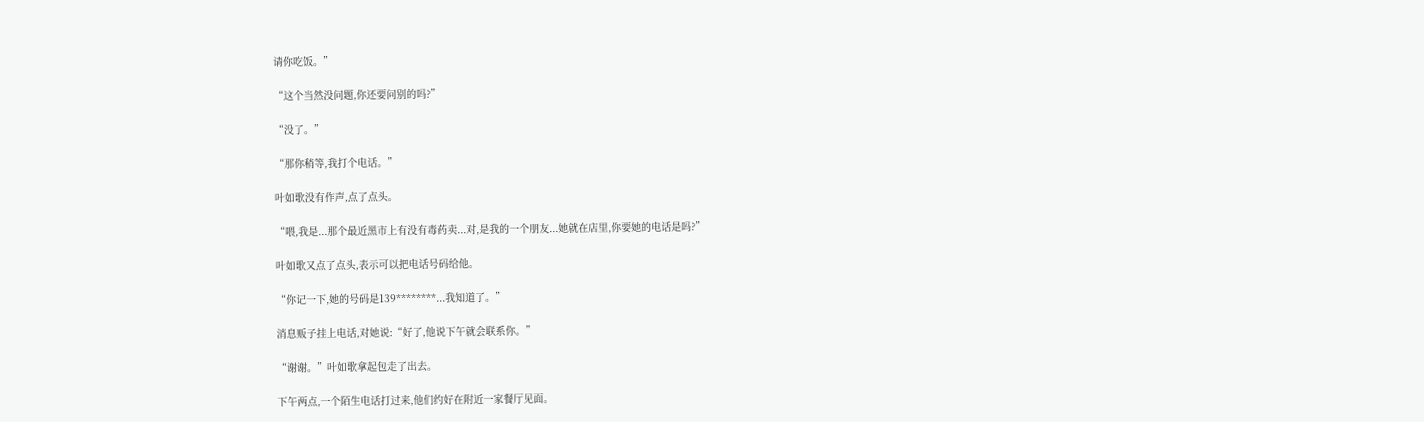请你吃饭。”

“这个当然没问题,你还要问别的吗?”

“没了。”

“那你稍等,我打个电话。”

叶如歌没有作声,点了点头。

“喂,我是...那个最近黑市上有没有毒药卖...对,是我的一个朋友...她就在店里,你要她的电话是吗?”

叶如歌又点了点头,表示可以把电话号码给他。

“你记一下,她的号码是139********...我知道了。”

消息贩子挂上电话,对她说:“好了,他说下午就会联系你。”

“谢谢。”叶如歌拿起包走了出去。

下午两点,一个陌生电话打过来,他们约好在附近一家餐厅见面。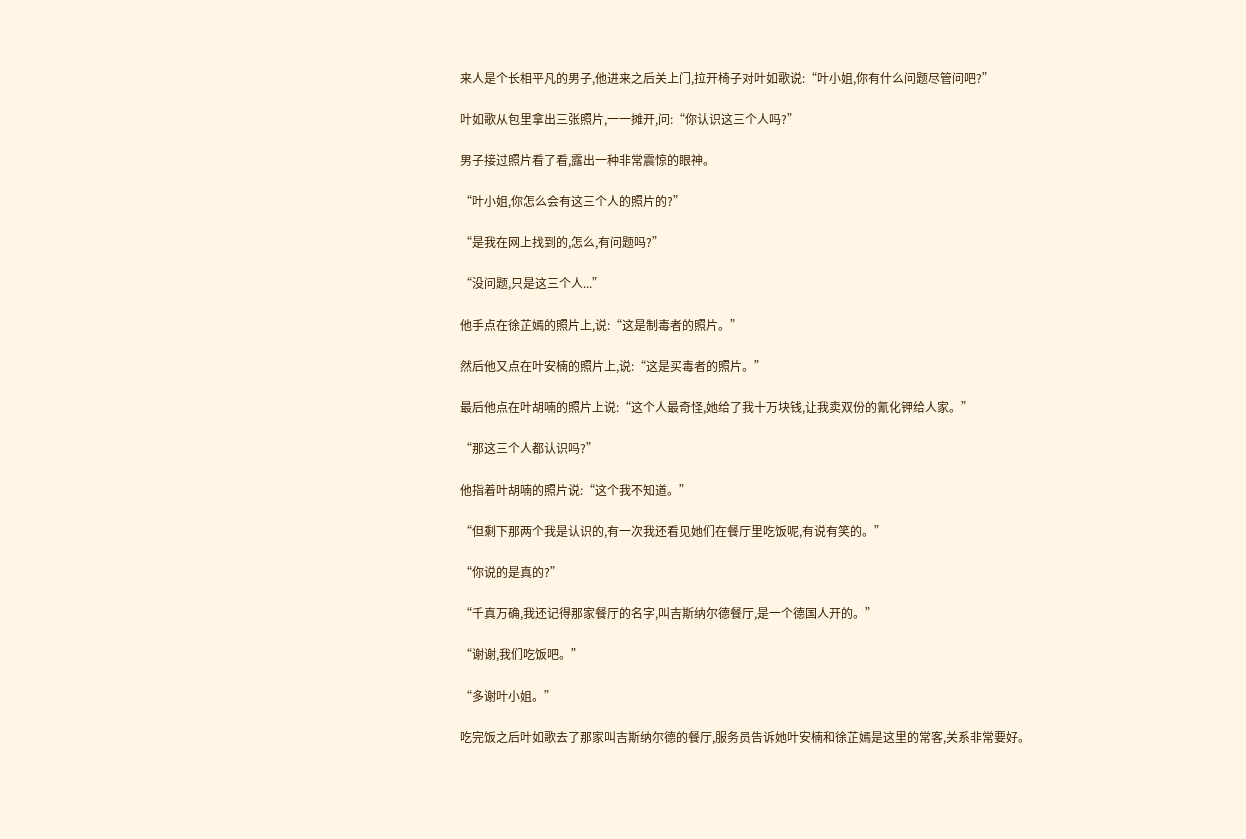来人是个长相平凡的男子,他进来之后关上门,拉开椅子对叶如歌说:“叶小姐,你有什么问题尽管问吧?”

叶如歌从包里拿出三张照片,一一摊开,问:“你认识这三个人吗?”

男子接过照片看了看,露出一种非常震惊的眼神。

“叶小姐,你怎么会有这三个人的照片的?”

“是我在网上找到的,怎么,有问题吗?”

“没问题,只是这三个人...”

他手点在徐芷嫣的照片上,说:“这是制毒者的照片。”

然后他又点在叶安楠的照片上,说:“这是买毒者的照片。”

最后他点在叶胡喃的照片上说:“这个人最奇怪,她给了我十万块钱,让我卖双份的氰化钾给人家。”

“那这三个人都认识吗?”

他指着叶胡喃的照片说:“这个我不知道。”

“但剩下那两个我是认识的,有一次我还看见她们在餐厅里吃饭呢,有说有笑的。”

“你说的是真的?”

“千真万确,我还记得那家餐厅的名字,叫吉斯纳尔德餐厅,是一个德国人开的。”

“谢谢,我们吃饭吧。”

“多谢叶小姐。”

吃完饭之后叶如歌去了那家叫吉斯纳尔德的餐厅,服务员告诉她叶安楠和徐芷嫣是这里的常客,关系非常要好。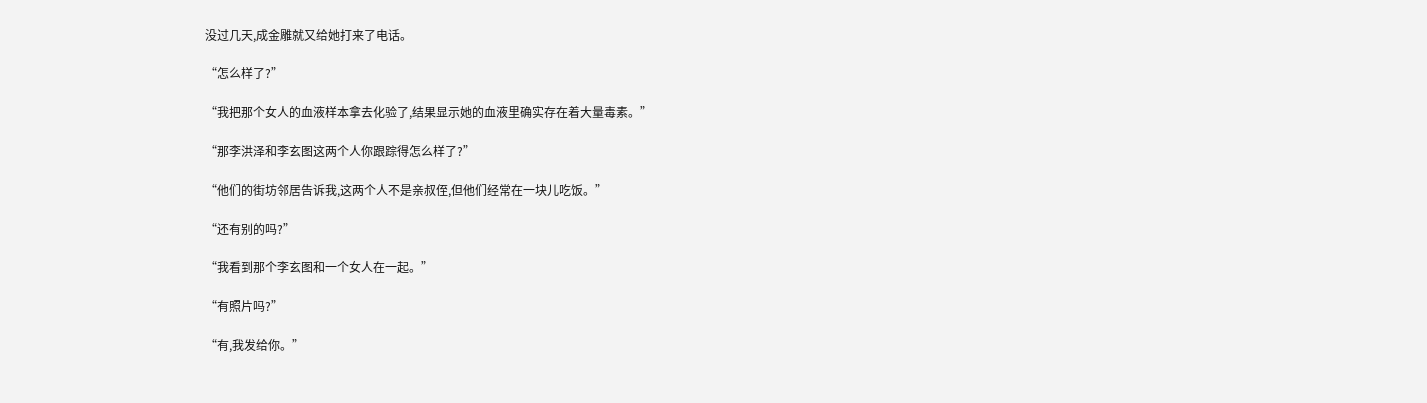没过几天,成金雕就又给她打来了电话。

“怎么样了?”

“我把那个女人的血液样本拿去化验了,结果显示她的血液里确实存在着大量毒素。”

“那李洪泽和李玄图这两个人你跟踪得怎么样了?”

“他们的街坊邻居告诉我,这两个人不是亲叔侄,但他们经常在一块儿吃饭。”

“还有别的吗?”

“我看到那个李玄图和一个女人在一起。”

“有照片吗?”

“有,我发给你。”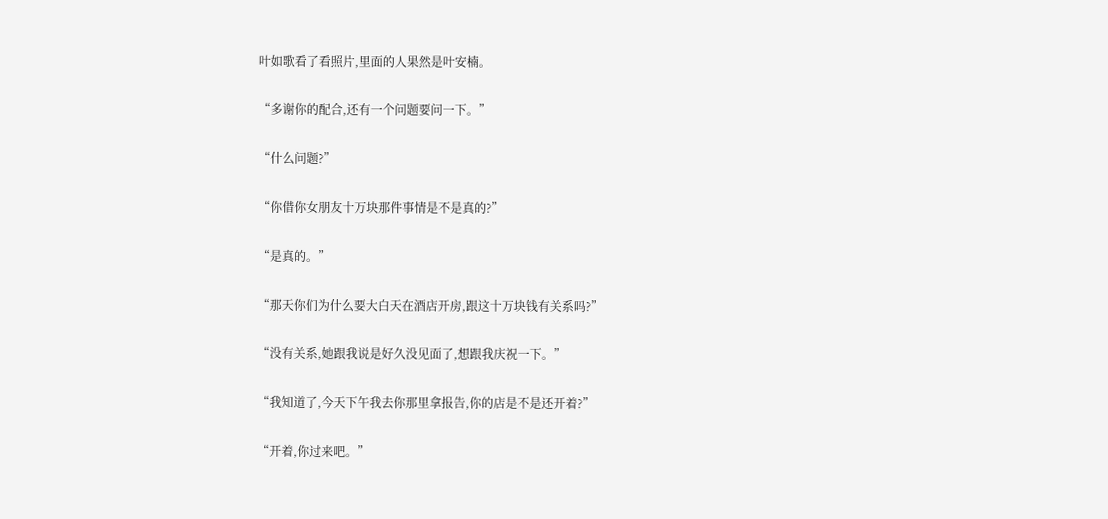叶如歌看了看照片,里面的人果然是叶安楠。

“多谢你的配合,还有一个问题要问一下。”

“什么问题?”

“你借你女朋友十万块那件事情是不是真的?”

“是真的。”

“那天你们为什么要大白天在酒店开房,跟这十万块钱有关系吗?”

“没有关系,她跟我说是好久没见面了,想跟我庆祝一下。”

“我知道了,今天下午我去你那里拿报告,你的店是不是还开着?”

“开着,你过来吧。”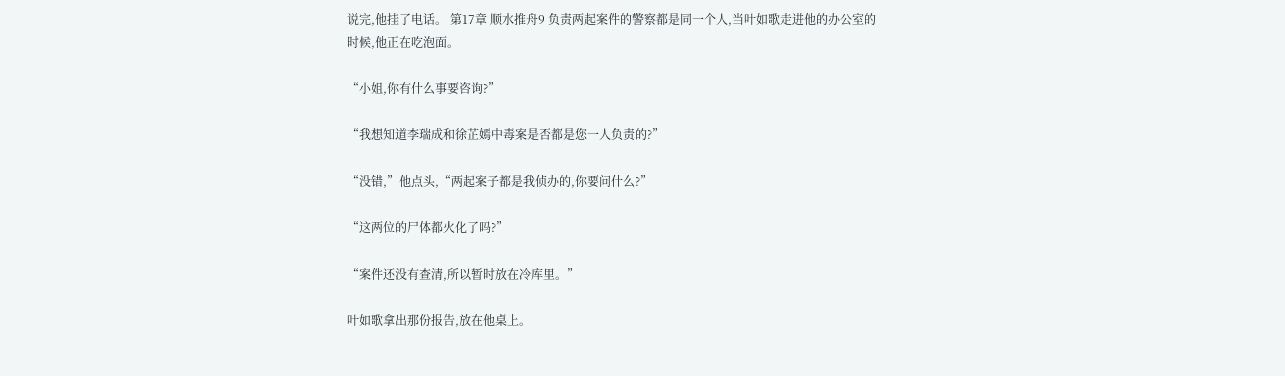说完,他挂了电话。 第17章 顺水推舟9 负责两起案件的警察都是同一个人,当叶如歌走进他的办公室的时候,他正在吃泡面。

“小姐,你有什么事要咨询?”

“我想知道李瑞成和徐芷嫣中毒案是否都是您一人负责的?”

“没错,”他点头,“两起案子都是我侦办的,你要问什么?”

“这两位的尸体都火化了吗?”

“案件还没有查清,所以暂时放在冷库里。”

叶如歌拿出那份报告,放在他桌上。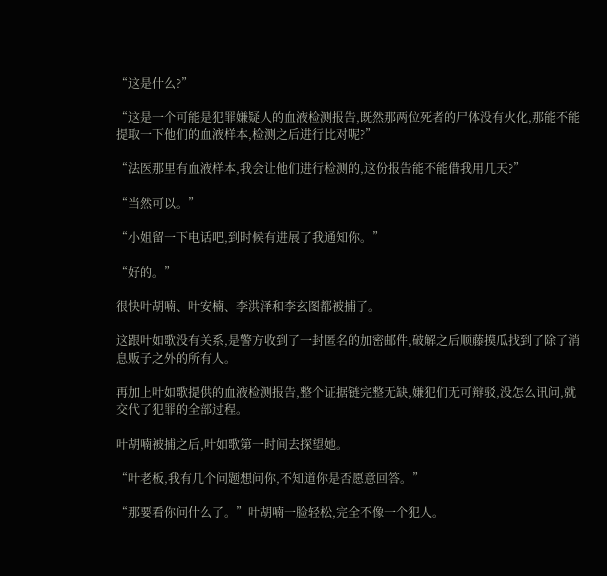“这是什么?”

“这是一个可能是犯罪嫌疑人的血液检测报告,既然那两位死者的尸体没有火化,那能不能提取一下他们的血液样本,检测之后进行比对呢?”

“法医那里有血液样本,我会让他们进行检测的,这份报告能不能借我用几天?”

“当然可以。”

“小姐留一下电话吧,到时候有进展了我通知你。”

“好的。”

很快叶胡喃、叶安楠、李洪泽和李玄图都被捕了。

这跟叶如歌没有关系,是警方收到了一封匿名的加密邮件,破解之后顺藤摸瓜找到了除了消息贩子之外的所有人。

再加上叶如歌提供的血液检测报告,整个证据链完整无缺,嫌犯们无可辩驳,没怎么讯问,就交代了犯罪的全部过程。

叶胡喃被捕之后,叶如歌第一时间去探望她。

“叶老板,我有几个问题想问你,不知道你是否愿意回答。”

“那要看你问什么了。”叶胡喃一脸轻松,完全不像一个犯人。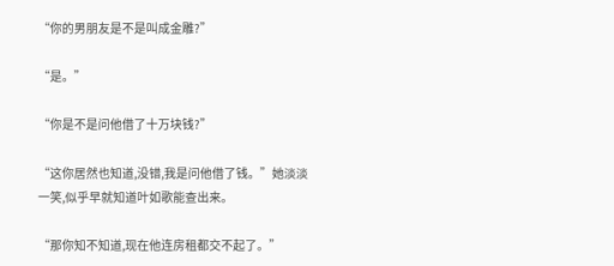“你的男朋友是不是叫成金雕?”

“是。”

“你是不是问他借了十万块钱?”

“这你居然也知道,没错,我是问他借了钱。”她淡淡一笑,似乎早就知道叶如歌能查出来。

“那你知不知道,现在他连房租都交不起了。”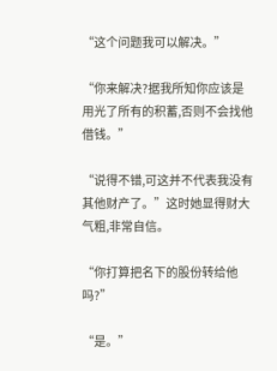“这个问题我可以解决。”

“你来解决?据我所知你应该是用光了所有的积蓄,否则不会找他借钱。”

“说得不错,可这并不代表我没有其他财产了。”这时她显得财大气粗,非常自信。

“你打算把名下的股份转给他吗?”

“是。”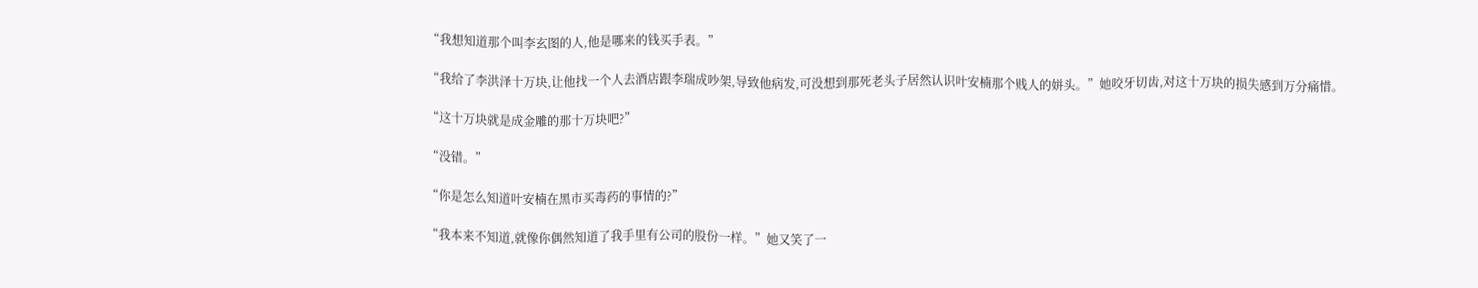“我想知道那个叫李玄图的人,他是哪来的钱买手表。”

“我给了李洪泽十万块,让他找一个人去酒店跟李瑞成吵架,导致他病发,可没想到那死老头子居然认识叶安楠那个贱人的姘头。”她咬牙切齿,对这十万块的损失感到万分痛惜。

“这十万块就是成金雕的那十万块吧?”

“没错。”

“你是怎么知道叶安楠在黑市买毒药的事情的?”

“我本来不知道,就像你偶然知道了我手里有公司的股份一样。”她又笑了一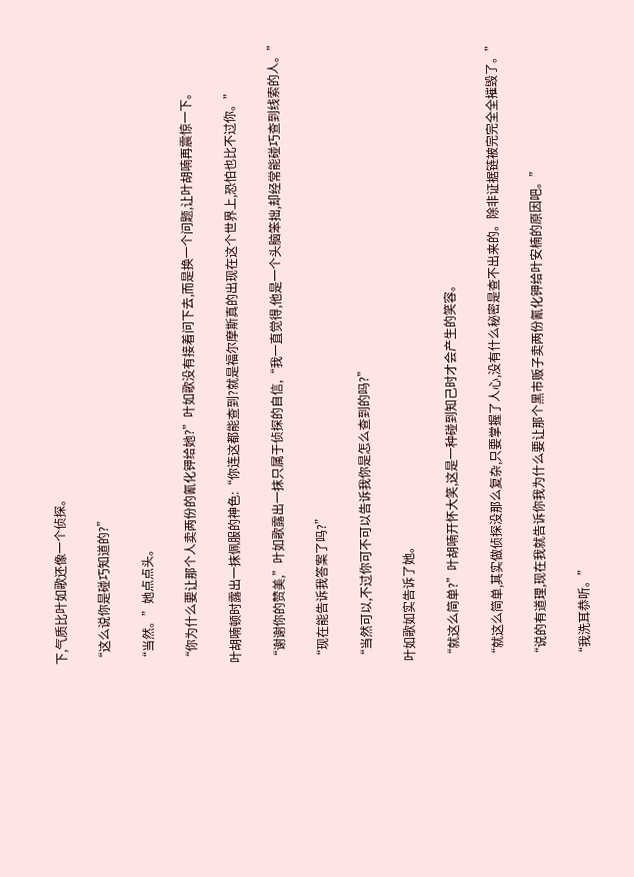下,气质比叶如歌还像一个侦探。

“这么说你是碰巧知道的?”

“当然。”她点点头。

“你为什么要让那个人卖两份的氰化钾给她?”叶如歌没有接着问下去,而是换一个问题,让叶胡喃再震惊一下。

叶胡喃顿时露出一抹佩服的神色:“你连这都能查到?就是福尔摩斯真的出现在这个世界上,恐怕也比不过你。”

“谢谢你的赞美,”叶如歌露出一抹只属于侦探的自信,“我一直觉得,他是一个头脑笨拙,却经常能碰巧查到线索的人。”

“现在能告诉我答案了吗?”

“当然可以,不过你可不可以告诉我你是怎么查到的吗?”

叶如歌如实告诉了她。

“就这么简单?”叶胡喃开怀大笑,这是一种碰到知己时才会产生的笑容。

“就这么简单,其实做侦探没那么复杂,只要掌握了人心,没有什么秘密是查不出来的。除非证据链被完完全全摧毁了。”

“说的有道理,现在我就告诉你我为什么要让那个黑市贩子卖两份氰化钾给叶安楠的原因吧。”

“我洗耳恭听。”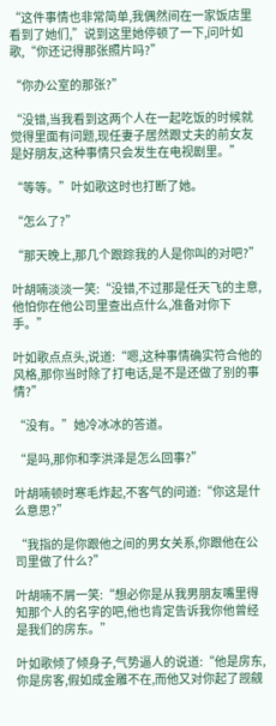“这件事情也非常简单,我偶然间在一家饭店里看到了她们,”说到这里她停顿了一下,问叶如歌,“你还记得那张照片吗?”

“你办公室的那张?”

“没错,当我看到这两个人在一起吃饭的时候就觉得里面有问题,现任妻子居然跟丈夫的前女友是好朋友,这种事情只会发生在电视剧里。”

“等等。”叶如歌这时也打断了她。

“怎么了?”

“那天晚上,那几个跟踪我的人是你叫的对吧?”

叶胡喃淡淡一笑:“没错,不过那是任天飞的主意,他怕你在他公司里查出点什么,准备对你下手。”

叶如歌点点头,说道:“嗯,这种事情确实符合他的风格,那你当时除了打电话,是不是还做了别的事情?”

“没有。”她冷冰冰的答道。

“是吗,那你和李洪泽是怎么回事?”

叶胡喃顿时寒毛炸起,不客气的问道:“你这是什么意思?”

“我指的是你跟他之间的男女关系,你跟他在公司里做了什么?”

叶胡喃不屑一笑:“想必你是从我男朋友嘴里得知那个人的名字的吧,他也肯定告诉我你他曾经是我们的房东。”

叶如歌倾了倾身子,气势逼人的说道:“他是房东,你是房客,假如成金雕不在,而他又对你起了觊觎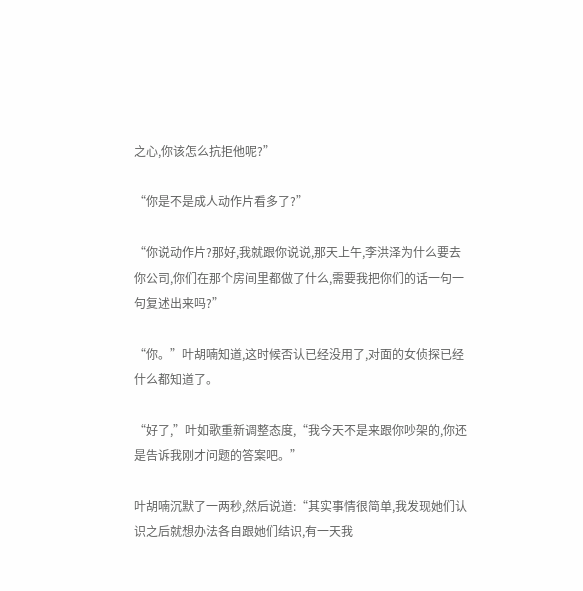之心,你该怎么抗拒他呢?”

“你是不是成人动作片看多了?”

“你说动作片?那好,我就跟你说说,那天上午,李洪泽为什么要去你公司,你们在那个房间里都做了什么,需要我把你们的话一句一句复述出来吗?”

“你。”叶胡喃知道,这时候否认已经没用了,对面的女侦探已经什么都知道了。

“好了,”叶如歌重新调整态度,“我今天不是来跟你吵架的,你还是告诉我刚才问题的答案吧。”

叶胡喃沉默了一两秒,然后说道:“其实事情很简单,我发现她们认识之后就想办法各自跟她们结识,有一天我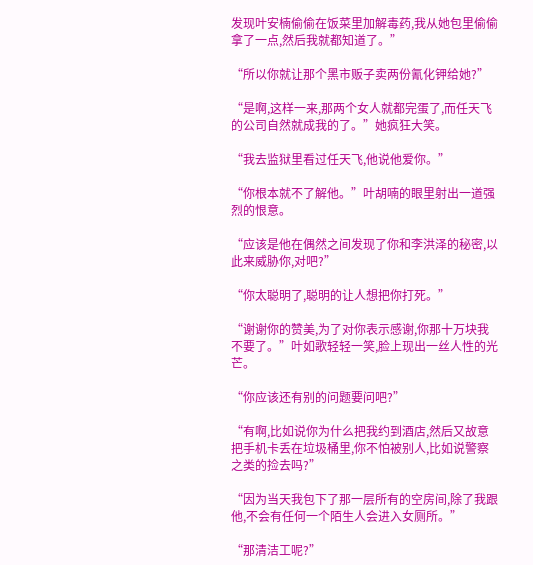发现叶安楠偷偷在饭菜里加解毒药,我从她包里偷偷拿了一点,然后我就都知道了。”

“所以你就让那个黑市贩子卖两份氰化钾给她?”

“是啊,这样一来,那两个女人就都完蛋了,而任天飞的公司自然就成我的了。”她疯狂大笑。

“我去监狱里看过任天飞,他说他爱你。”

“你根本就不了解他。”叶胡喃的眼里射出一道强烈的恨意。

“应该是他在偶然之间发现了你和李洪泽的秘密,以此来威胁你,对吧?”

“你太聪明了,聪明的让人想把你打死。”

“谢谢你的赞美,为了对你表示感谢,你那十万块我不要了。”叶如歌轻轻一笑,脸上现出一丝人性的光芒。

“你应该还有别的问题要问吧?”

“有啊,比如说你为什么把我约到酒店,然后又故意把手机卡丢在垃圾桶里,你不怕被别人,比如说警察之类的捡去吗?”

“因为当天我包下了那一层所有的空房间,除了我跟他,不会有任何一个陌生人会进入女厕所。”

“那清洁工呢?”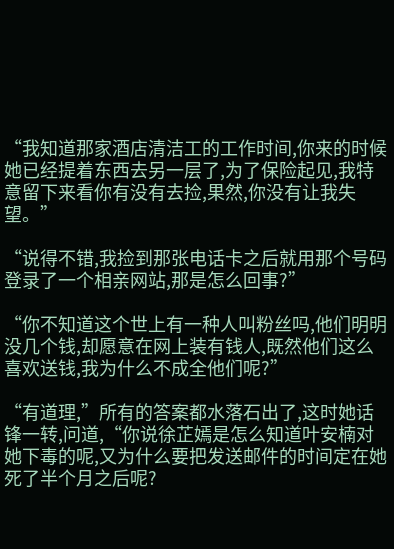“我知道那家酒店清洁工的工作时间,你来的时候她已经提着东西去另一层了,为了保险起见,我特意留下来看你有没有去捡,果然,你没有让我失望。”

“说得不错,我捡到那张电话卡之后就用那个号码登录了一个相亲网站,那是怎么回事?”

“你不知道这个世上有一种人叫粉丝吗,他们明明没几个钱,却愿意在网上装有钱人,既然他们这么喜欢送钱,我为什么不成全他们呢?”

“有道理,”所有的答案都水落石出了,这时她话锋一转,问道,“你说徐芷嫣是怎么知道叶安楠对她下毒的呢,又为什么要把发送邮件的时间定在她死了半个月之后呢?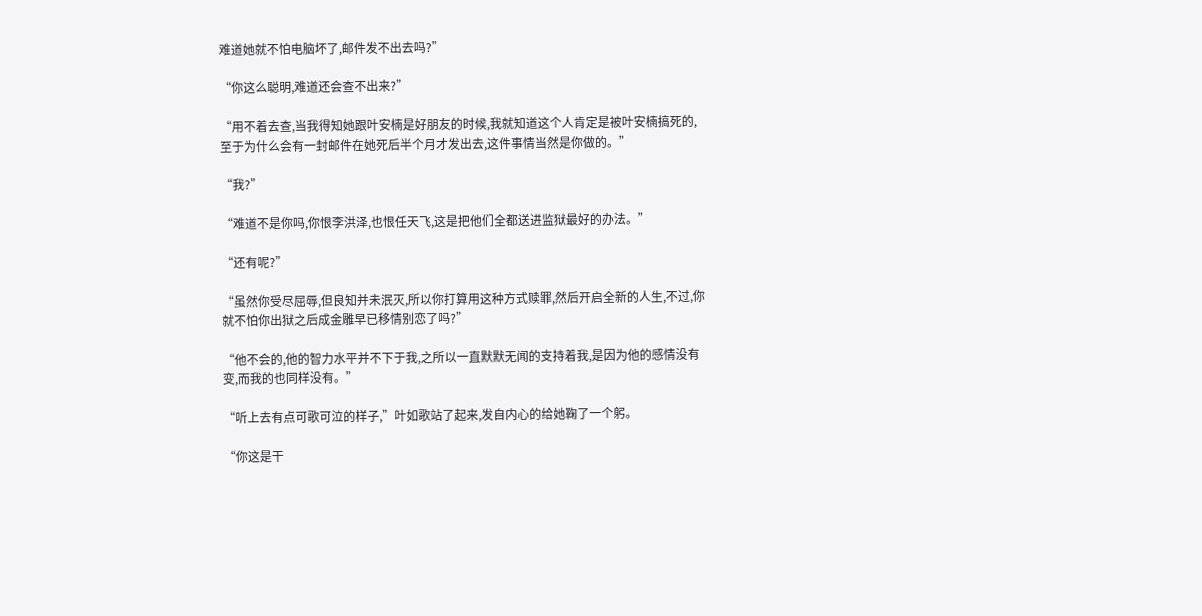难道她就不怕电脑坏了,邮件发不出去吗?”

“你这么聪明,难道还会查不出来?”

“用不着去查,当我得知她跟叶安楠是好朋友的时候,我就知道这个人肯定是被叶安楠搞死的,至于为什么会有一封邮件在她死后半个月才发出去,这件事情当然是你做的。”

“我?”

“难道不是你吗,你恨李洪泽,也恨任天飞,这是把他们全都送进监狱最好的办法。”

“还有呢?”

“虽然你受尽屈辱,但良知并未泯灭,所以你打算用这种方式赎罪,然后开启全新的人生,不过,你就不怕你出狱之后成金雕早已移情别恋了吗?”

“他不会的,他的智力水平并不下于我,之所以一直默默无闻的支持着我,是因为他的感情没有变,而我的也同样没有。”

“听上去有点可歌可泣的样子,”叶如歌站了起来,发自内心的给她鞠了一个躬。

“你这是干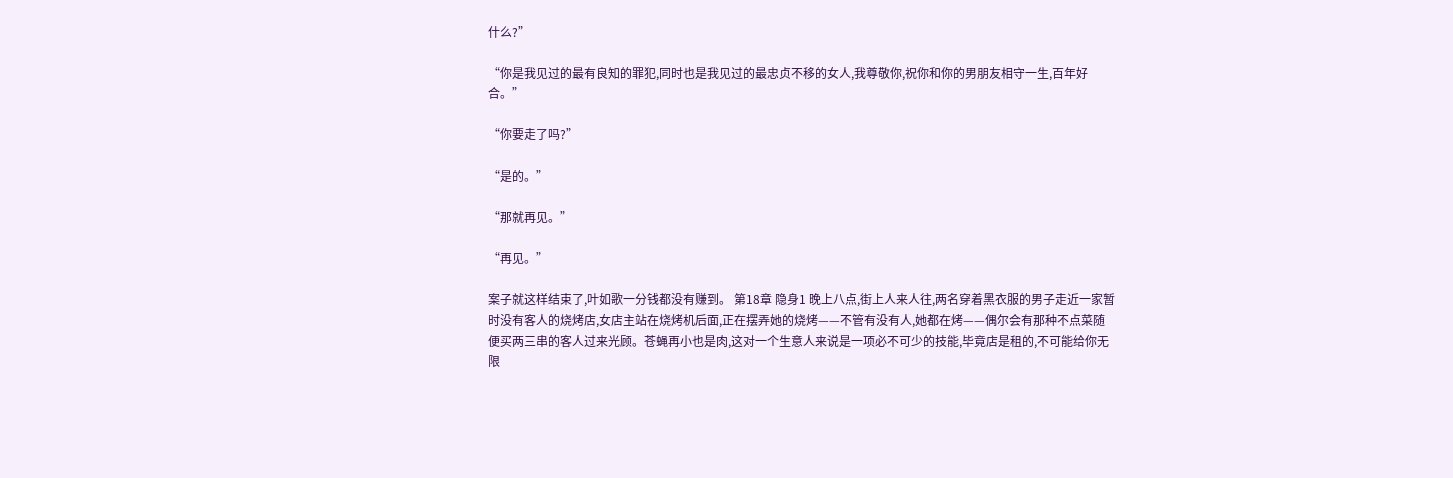什么?”

“你是我见过的最有良知的罪犯,同时也是我见过的最忠贞不移的女人,我尊敬你,祝你和你的男朋友相守一生,百年好合。”

“你要走了吗?”

“是的。”

“那就再见。”

“再见。”

案子就这样结束了,叶如歌一分钱都没有赚到。 第18章 隐身1 晚上八点,街上人来人往,两名穿着黑衣服的男子走近一家暂时没有客人的烧烤店,女店主站在烧烤机后面,正在摆弄她的烧烤——不管有没有人,她都在烤——偶尔会有那种不点菜随便买两三串的客人过来光顾。苍蝇再小也是肉,这对一个生意人来说是一项必不可少的技能,毕竟店是租的,不可能给你无限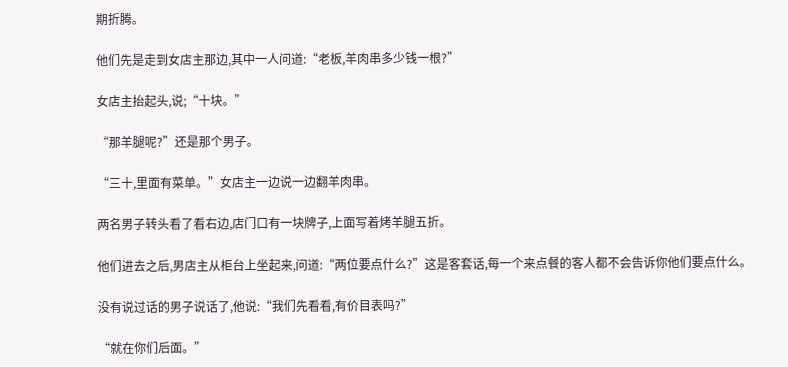期折腾。

他们先是走到女店主那边,其中一人问道:“老板,羊肉串多少钱一根?”

女店主抬起头,说;“十块。”

“那羊腿呢?”还是那个男子。

“三十,里面有菜单。”女店主一边说一边翻羊肉串。

两名男子转头看了看右边,店门口有一块牌子,上面写着烤羊腿五折。

他们进去之后,男店主从柜台上坐起来,问道:“两位要点什么?”这是客套话,每一个来点餐的客人都不会告诉你他们要点什么。

没有说过话的男子说话了,他说:“我们先看看,有价目表吗?”

“就在你们后面。”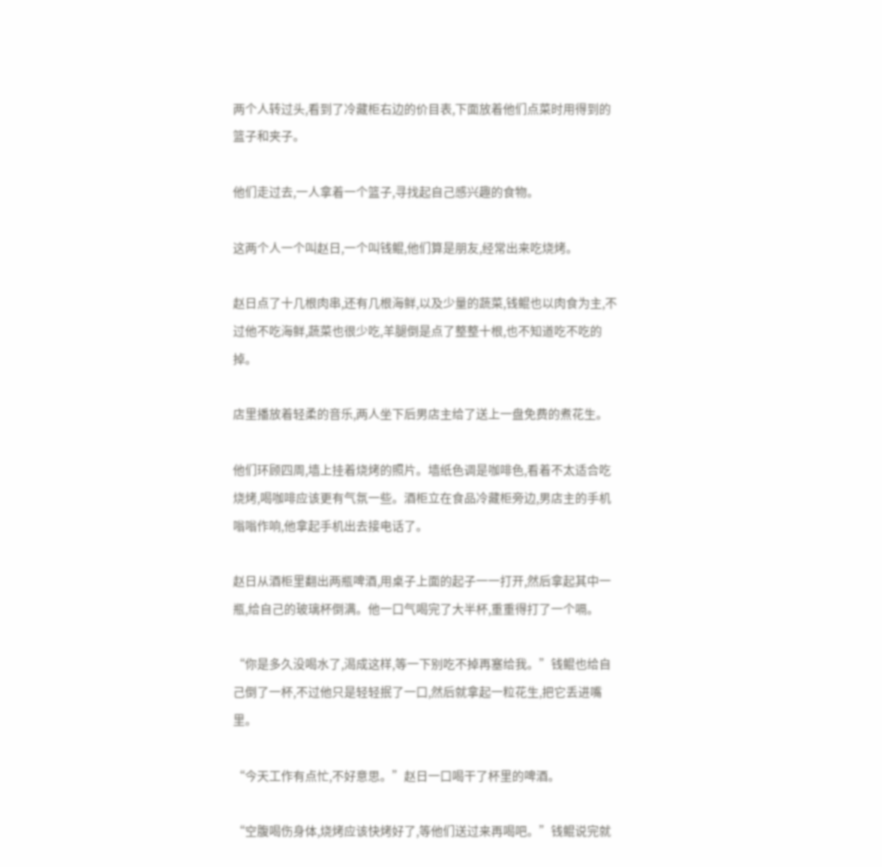两个人转过头,看到了冷藏柜右边的价目表,下面放着他们点菜时用得到的篮子和夹子。

他们走过去,一人拿着一个篮子,寻找起自己感兴趣的食物。

这两个人一个叫赵日,一个叫钱鲲,他们算是朋友,经常出来吃烧烤。

赵日点了十几根肉串,还有几根海鲜,以及少量的蔬菜,钱鲲也以肉食为主,不过他不吃海鲜,蔬菜也很少吃,羊腿倒是点了整整十根,也不知道吃不吃的掉。

店里播放着轻柔的音乐,两人坐下后男店主给了送上一盘免费的煮花生。

他们环顾四周,墙上挂着烧烤的照片。墙纸色调是咖啡色,看着不太适合吃烧烤,喝咖啡应该更有气氛一些。酒柜立在食品冷藏柜旁边,男店主的手机嗡嗡作响,他拿起手机出去接电话了。

赵日从酒柜里翻出两瓶啤酒,用桌子上面的起子一一打开,然后拿起其中一瓶,给自己的玻璃杯倒满。他一口气喝完了大半杯,重重得打了一个嗝。

“你是多久没喝水了,渴成这样,等一下别吃不掉再塞给我。”钱鲲也给自己倒了一杯,不过他只是轻轻抿了一口,然后就拿起一粒花生,把它丢进嘴里。

“今天工作有点忙,不好意思。”赵日一口喝干了杯里的啤酒。

“空腹喝伤身体,烧烤应该快烤好了,等他们送过来再喝吧。”钱鲲说完就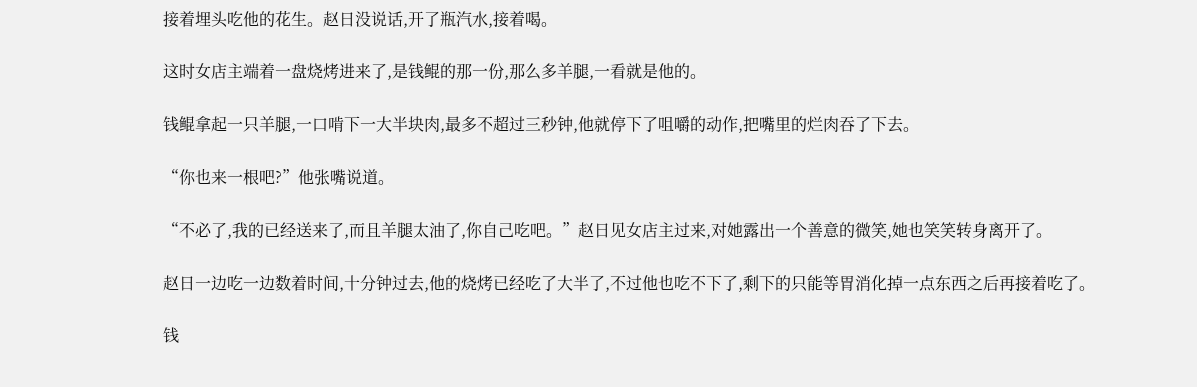接着埋头吃他的花生。赵日没说话,开了瓶汽水,接着喝。

这时女店主端着一盘烧烤进来了,是钱鲲的那一份,那么多羊腿,一看就是他的。

钱鲲拿起一只羊腿,一口啃下一大半块肉,最多不超过三秒钟,他就停下了咀嚼的动作,把嘴里的烂肉吞了下去。

“你也来一根吧?”他张嘴说道。

“不必了,我的已经送来了,而且羊腿太油了,你自己吃吧。”赵日见女店主过来,对她露出一个善意的微笑,她也笑笑转身离开了。

赵日一边吃一边数着时间,十分钟过去,他的烧烤已经吃了大半了,不过他也吃不下了,剩下的只能等胃消化掉一点东西之后再接着吃了。

钱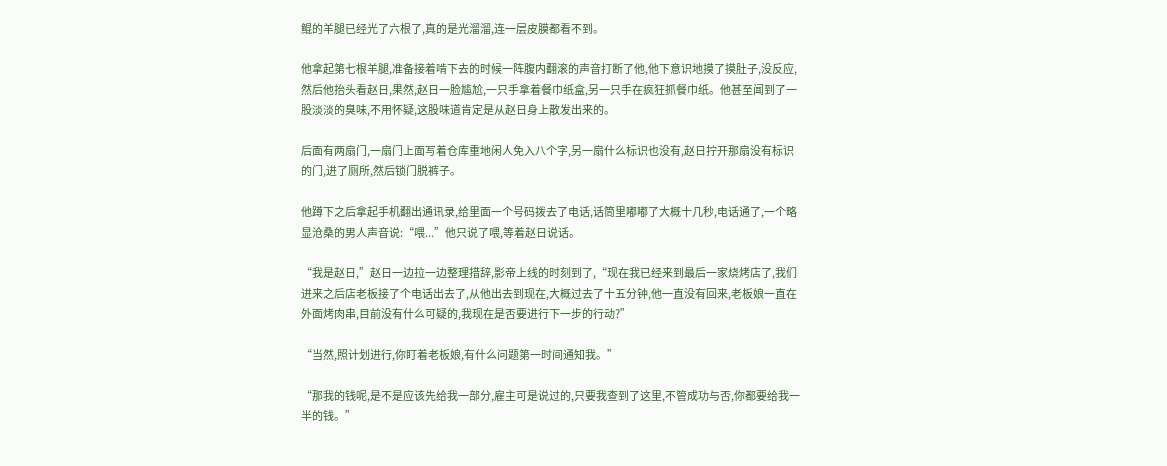鲲的羊腿已经光了六根了,真的是光溜溜,连一层皮膜都看不到。

他拿起第七根羊腿,准备接着啃下去的时候一阵腹内翻滚的声音打断了他,他下意识地摸了摸肚子,没反应,然后他抬头看赵日,果然,赵日一脸尴尬,一只手拿着餐巾纸盒,另一只手在疯狂抓餐巾纸。他甚至闻到了一股淡淡的臭味,不用怀疑,这股味道肯定是从赵日身上散发出来的。

后面有两扇门,一扇门上面写着仓库重地闲人免入八个字,另一扇什么标识也没有,赵日拧开那扇没有标识的门,进了厕所,然后锁门脱裤子。

他蹲下之后拿起手机翻出通讯录,给里面一个号码拨去了电话,话筒里嘟嘟了大概十几秒,电话通了,一个略显沧桑的男人声音说:“喂...”他只说了喂,等着赵日说话。

“我是赵日,”赵日一边拉一边整理措辞,影帝上线的时刻到了,“现在我已经来到最后一家烧烤店了,我们进来之后店老板接了个电话出去了,从他出去到现在,大概过去了十五分钟,他一直没有回来,老板娘一直在外面烤肉串,目前没有什么可疑的,我现在是否要进行下一步的行动?”

“当然,照计划进行,你盯着老板娘,有什么问题第一时间通知我。”

“那我的钱呢,是不是应该先给我一部分,雇主可是说过的,只要我查到了这里,不管成功与否,你都要给我一半的钱。”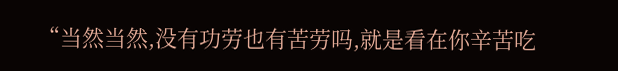“当然当然,没有功劳也有苦劳吗,就是看在你辛苦吃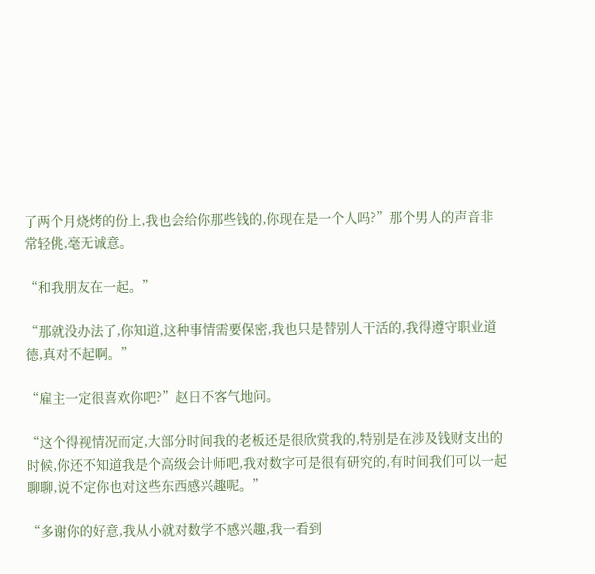了两个月烧烤的份上,我也会给你那些钱的,你现在是一个人吗?”那个男人的声音非常轻佻,毫无诚意。

“和我朋友在一起。”

“那就没办法了,你知道,这种事情需要保密,我也只是替别人干活的,我得遵守职业道德,真对不起啊。”

“雇主一定很喜欢你吧?”赵日不客气地问。

“这个得视情况而定,大部分时间我的老板还是很欣赏我的,特别是在涉及钱财支出的时候,你还不知道我是个高级会计师吧,我对数字可是很有研究的,有时间我们可以一起聊聊,说不定你也对这些东西感兴趣呢。”

“多谢你的好意,我从小就对数学不感兴趣,我一看到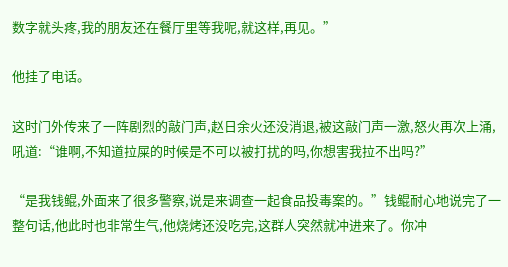数字就头疼,我的朋友还在餐厅里等我呢,就这样,再见。”

他挂了电话。

这时门外传来了一阵剧烈的敲门声,赵日余火还没消退,被这敲门声一激,怒火再次上涌,吼道:“谁啊,不知道拉屎的时候是不可以被打扰的吗,你想害我拉不出吗?”

“是我钱鲲,外面来了很多警察,说是来调查一起食品投毒案的。”钱鲲耐心地说完了一整句话,他此时也非常生气,他烧烤还没吃完,这群人突然就冲进来了。你冲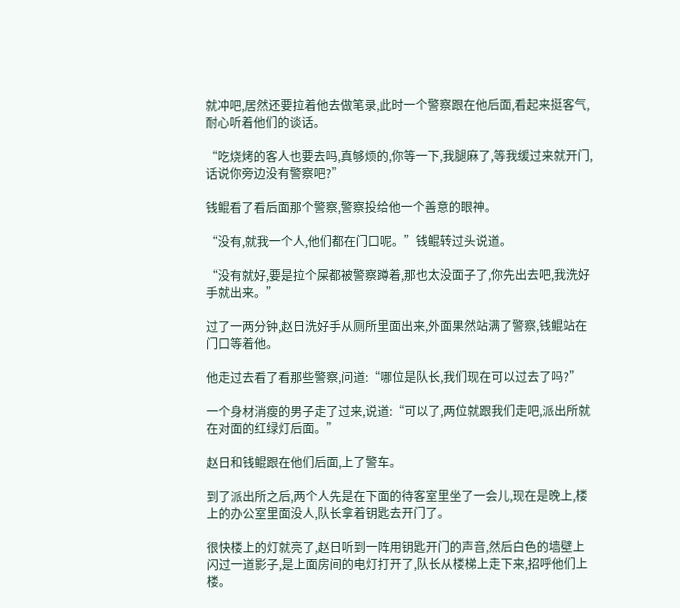就冲吧,居然还要拉着他去做笔录,此时一个警察跟在他后面,看起来挺客气,耐心听着他们的谈话。

“吃烧烤的客人也要去吗,真够烦的,你等一下,我腿麻了,等我缓过来就开门,话说你旁边没有警察吧?”

钱鲲看了看后面那个警察,警察投给他一个善意的眼神。

“没有,就我一个人,他们都在门口呢。”钱鲲转过头说道。

“没有就好,要是拉个屎都被警察蹲着,那也太没面子了,你先出去吧,我洗好手就出来。”

过了一两分钟,赵日洗好手从厕所里面出来,外面果然站满了警察,钱鲲站在门口等着他。

他走过去看了看那些警察,问道:“哪位是队长,我们现在可以过去了吗?”

一个身材消瘦的男子走了过来,说道:“可以了,两位就跟我们走吧,派出所就在对面的红绿灯后面。”

赵日和钱鲲跟在他们后面,上了警车。

到了派出所之后,两个人先是在下面的待客室里坐了一会儿,现在是晚上,楼上的办公室里面没人,队长拿着钥匙去开门了。

很快楼上的灯就亮了,赵日听到一阵用钥匙开门的声音,然后白色的墙壁上闪过一道影子,是上面房间的电灯打开了,队长从楼梯上走下来,招呼他们上楼。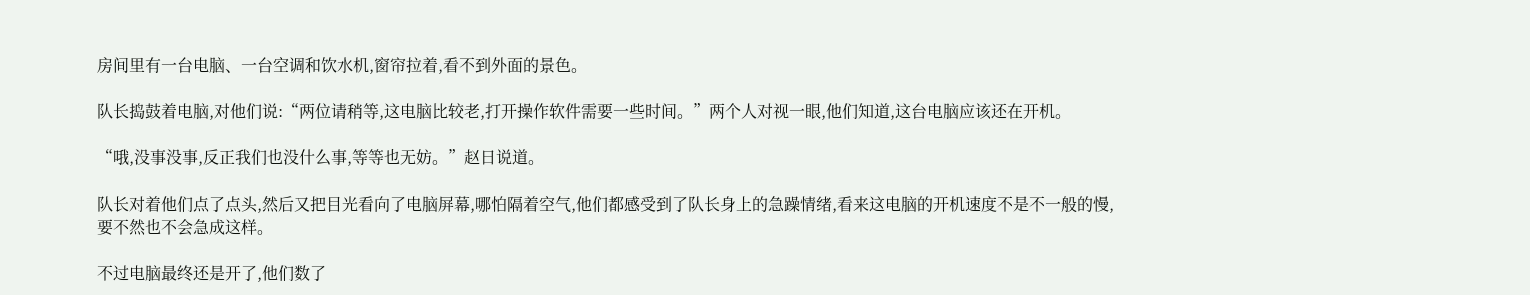房间里有一台电脑、一台空调和饮水机,窗帘拉着,看不到外面的景色。

队长捣鼓着电脑,对他们说:“两位请稍等,这电脑比较老,打开操作软件需要一些时间。”两个人对视一眼,他们知道,这台电脑应该还在开机。

“哦,没事没事,反正我们也没什么事,等等也无妨。”赵日说道。

队长对着他们点了点头,然后又把目光看向了电脑屏幕,哪怕隔着空气,他们都感受到了队长身上的急躁情绪,看来这电脑的开机速度不是不一般的慢,要不然也不会急成这样。

不过电脑最终还是开了,他们数了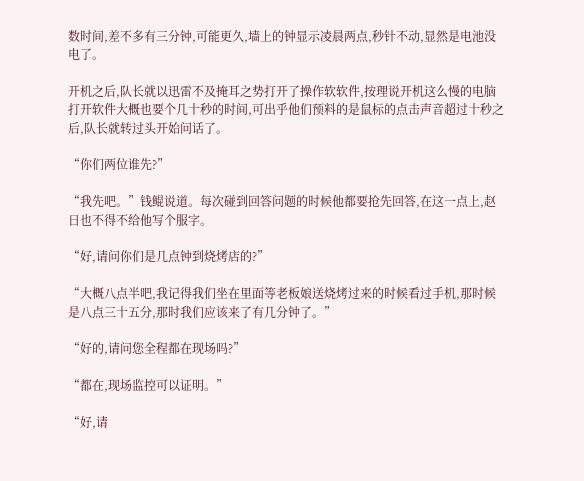数时间,差不多有三分钟,可能更久,墙上的钟显示凌晨两点,秒针不动,显然是电池没电了。

开机之后,队长就以迅雷不及掩耳之势打开了操作软软件,按理说开机这么慢的电脑打开软件大概也要个几十秒的时间,可出乎他们预料的是鼠标的点击声音超过十秒之后,队长就转过头开始问话了。

“你们两位谁先?”

“我先吧。”钱鲲说道。每次碰到回答问题的时候他都要抢先回答,在这一点上,赵日也不得不给他写个服字。

“好,请问你们是几点钟到烧烤店的?”

“大概八点半吧,我记得我们坐在里面等老板娘送烧烤过来的时候看过手机,那时候是八点三十五分,那时我们应该来了有几分钟了。”

“好的,请问您全程都在现场吗?”

“都在,现场监控可以证明。”

“好,请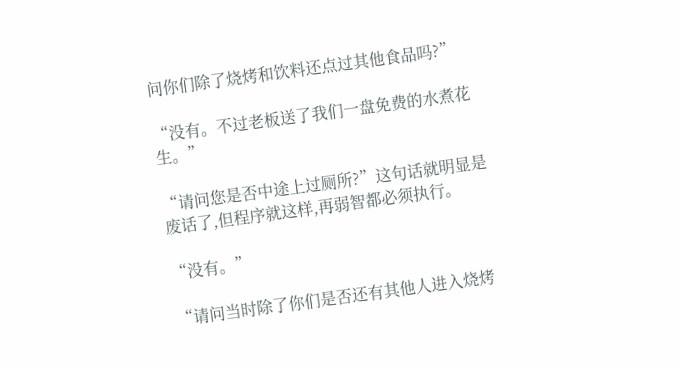问你们除了烧烤和饮料还点过其他食品吗?”

“没有。不过老板送了我们一盘免费的水煮花生。”

“请问您是否中途上过厕所?”这句话就明显是废话了,但程序就这样,再弱智都必须执行。

“没有。”

“请问当时除了你们是否还有其他人进入烧烤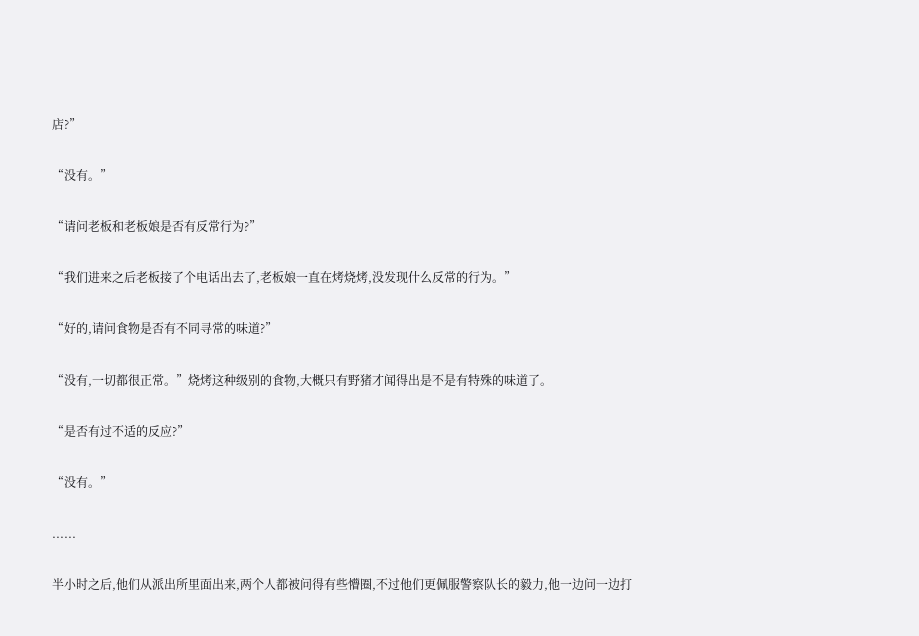店?”

“没有。”

“请问老板和老板娘是否有反常行为?”

“我们进来之后老板接了个电话出去了,老板娘一直在烤烧烤,没发现什么反常的行为。”

“好的,请问食物是否有不同寻常的味道?”

“没有,一切都很正常。”烧烤这种级别的食物,大概只有野猪才闻得出是不是有特殊的味道了。

“是否有过不适的反应?”

“没有。”

......

半小时之后,他们从派出所里面出来,两个人都被问得有些懵圈,不过他们更佩服警察队长的毅力,他一边问一边打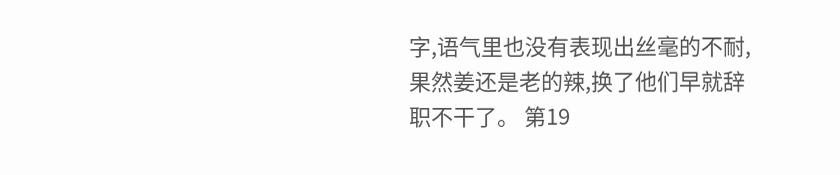字,语气里也没有表现出丝毫的不耐,果然姜还是老的辣,换了他们早就辞职不干了。 第19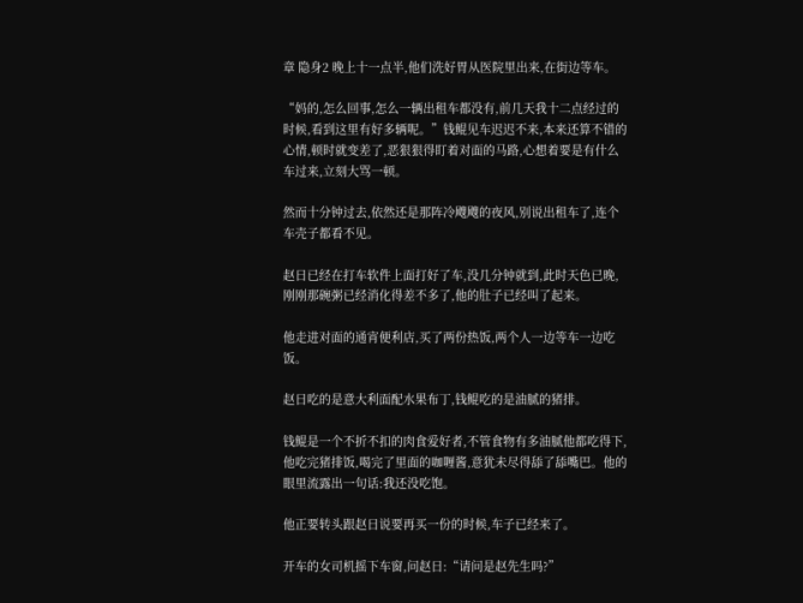章 隐身2 晚上十一点半,他们洗好胃从医院里出来,在街边等车。

“妈的,怎么回事,怎么一辆出租车都没有,前几天我十二点经过的时候,看到这里有好多辆呢。”钱鲲见车迟迟不来,本来还算不错的心情,顿时就变差了,恶狠狠得盯着对面的马路,心想着要是有什么车过来,立刻大骂一顿。

然而十分钟过去,依然还是那阵冷飕飕的夜风,别说出租车了,连个车壳子都看不见。

赵日已经在打车软件上面打好了车,没几分钟就到,此时天色已晚,刚刚那碗粥已经消化得差不多了,他的肚子已经叫了起来。

他走进对面的通宵便利店,买了两份热饭,两个人一边等车一边吃饭。

赵日吃的是意大利面配水果布丁,钱鲲吃的是油腻的猪排。

钱鲲是一个不折不扣的肉食爱好者,不管食物有多油腻他都吃得下,他吃完猪排饭,喝完了里面的咖喱酱,意犹未尽得舔了舔嘴巴。他的眼里流露出一句话:我还没吃饱。

他正要转头跟赵日说要再买一份的时候,车子已经来了。

开车的女司机摇下车窗,问赵日:“请问是赵先生吗?”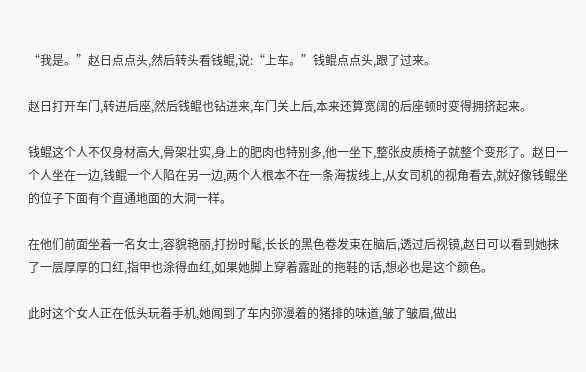“我是。”赵日点点头,然后转头看钱鲲,说:“上车。”钱鲲点点头,跟了过来。

赵日打开车门,转进后座,然后钱鲲也钻进来,车门关上后,本来还算宽阔的后座顿时变得拥挤起来。

钱鲲这个人不仅身材高大,骨架壮实,身上的肥肉也特别多,他一坐下,整张皮质椅子就整个变形了。赵日一个人坐在一边,钱鲲一个人陷在另一边,两个人根本不在一条海拔线上,从女司机的视角看去,就好像钱鲲坐的位子下面有个直通地面的大洞一样。

在他们前面坐着一名女士,容貌艳丽,打扮时髦,长长的黑色卷发束在脑后,透过后视镜,赵日可以看到她抹了一层厚厚的口红,指甲也涂得血红,如果她脚上穿着露趾的拖鞋的话,想必也是这个颜色。

此时这个女人正在低头玩着手机,她闻到了车内弥漫着的猪排的味道,皱了皱眉,做出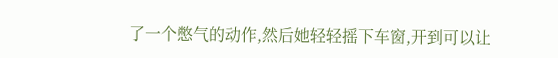了一个憋气的动作,然后她轻轻摇下车窗,开到可以让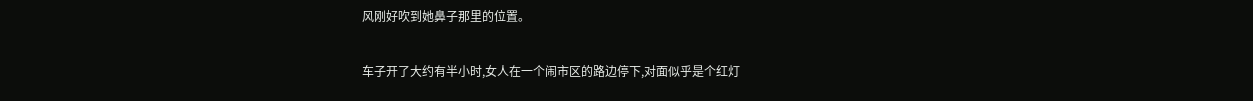风刚好吹到她鼻子那里的位置。

车子开了大约有半小时,女人在一个闹市区的路边停下,对面似乎是个红灯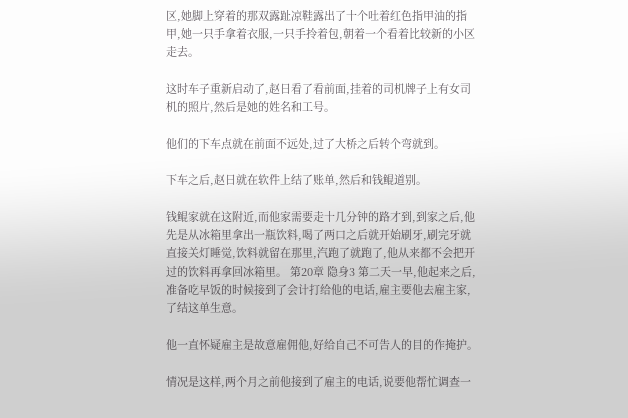区,她脚上穿着的那双露趾凉鞋露出了十个吐着红色指甲油的指甲,她一只手拿着衣服,一只手拎着包,朝着一个看着比较新的小区走去。

这时车子重新启动了,赵日看了看前面,挂着的司机牌子上有女司机的照片,然后是她的姓名和工号。

他们的下车点就在前面不远处,过了大桥之后转个弯就到。

下车之后,赵日就在软件上结了账单,然后和钱鲲道别。

钱鲲家就在这附近,而他家需要走十几分钟的路才到,到家之后,他先是从冰箱里拿出一瓶饮料,喝了两口之后就开始刷牙,刷完牙就直接关灯睡觉,饮料就留在那里,汽跑了就跑了,他从来都不会把开过的饮料再拿回冰箱里。 第20章 隐身3 第二天一早,他起来之后,准备吃早饭的时候接到了会计打给他的电话,雇主要他去雇主家,了结这单生意。

他一直怀疑雇主是故意雇佣他,好给自己不可告人的目的作掩护。

情况是这样,两个月之前他接到了雇主的电话,说要他帮忙调查一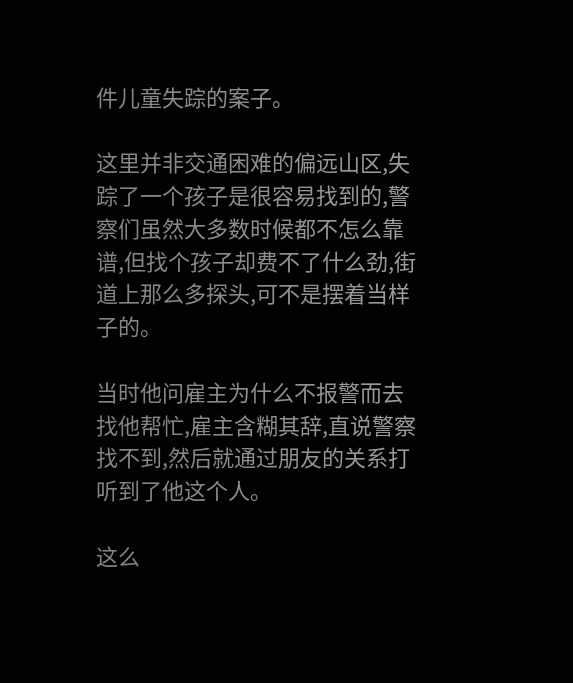件儿童失踪的案子。

这里并非交通困难的偏远山区,失踪了一个孩子是很容易找到的,警察们虽然大多数时候都不怎么靠谱,但找个孩子却费不了什么劲,街道上那么多探头,可不是摆着当样子的。

当时他问雇主为什么不报警而去找他帮忙,雇主含糊其辞,直说警察找不到,然后就通过朋友的关系打听到了他这个人。

这么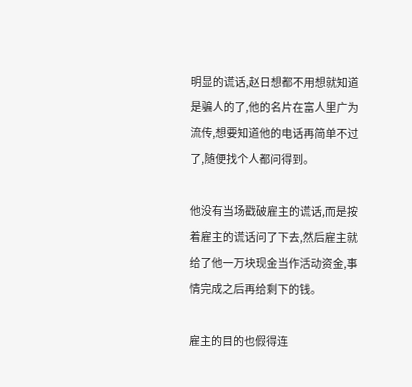明显的谎话,赵日想都不用想就知道是骗人的了,他的名片在富人里广为流传,想要知道他的电话再简单不过了,随便找个人都问得到。

他没有当场戳破雇主的谎话,而是按着雇主的谎话问了下去,然后雇主就给了他一万块现金当作活动资金,事情完成之后再给剩下的钱。

雇主的目的也假得连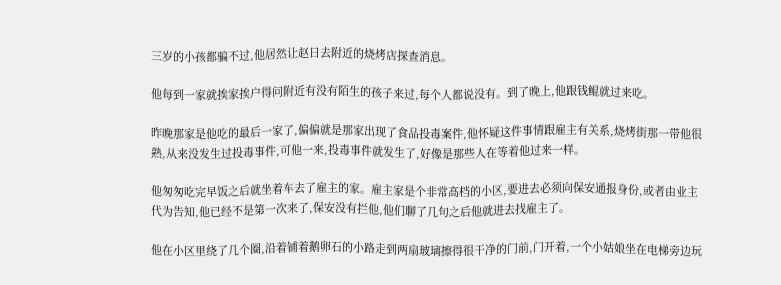三岁的小孩都骗不过,他居然让赵日去附近的烧烤店探查消息。

他每到一家就挨家挨户得问附近有没有陌生的孩子来过,每个人都说没有。到了晚上,他跟钱鲲就过来吃。

昨晚那家是他吃的最后一家了,偏偏就是那家出现了食品投毒案件,他怀疑这件事情跟雇主有关系,烧烤街那一带他很熟,从来没发生过投毒事件,可他一来,投毒事件就发生了,好像是那些人在等着他过来一样。

他匆匆吃完早饭之后就坐着车去了雇主的家。雇主家是个非常高档的小区,要进去必须向保安通报身份,或者由业主代为告知,他已经不是第一次来了,保安没有拦他,他们聊了几句之后他就进去找雇主了。

他在小区里绕了几个圈,沿着铺着鹅卵石的小路走到两扇玻璃擦得很干净的门前,门开着,一个小姑娘坐在电梯旁边玩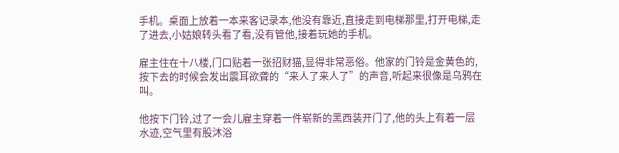手机。桌面上放着一本来客记录本,他没有靠近,直接走到电梯那里,打开电梯,走了进去,小姑娘转头看了看,没有管他,接着玩她的手机。

雇主住在十八楼,门口贴着一张招财猫,显得非常恶俗。他家的门铃是金黄色的,按下去的时候会发出震耳欲聋的“来人了来人了”的声音,听起来很像是乌鸦在叫。

他按下门铃,过了一会儿雇主穿着一件崭新的黑西装开门了,他的头上有着一层水迹,空气里有股沐浴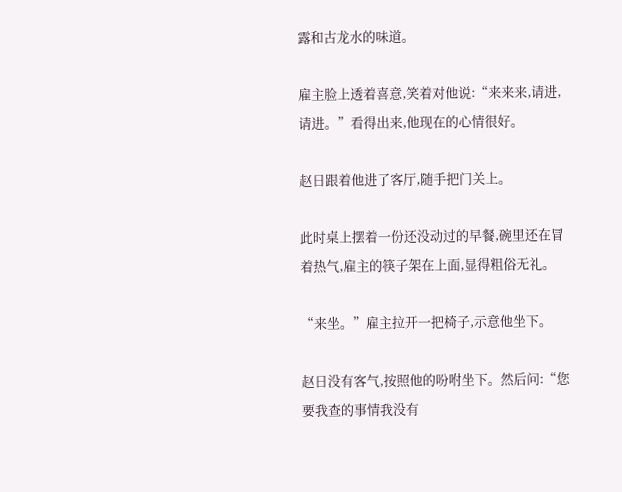露和古龙水的味道。

雇主脸上透着喜意,笑着对他说:“来来来,请进,请进。”看得出来,他现在的心情很好。

赵日跟着他进了客厅,随手把门关上。

此时桌上摆着一份还没动过的早餐,碗里还在冒着热气,雇主的筷子架在上面,显得粗俗无礼。

“来坐。”雇主拉开一把椅子,示意他坐下。

赵日没有客气,按照他的吩咐坐下。然后问:“您要我查的事情我没有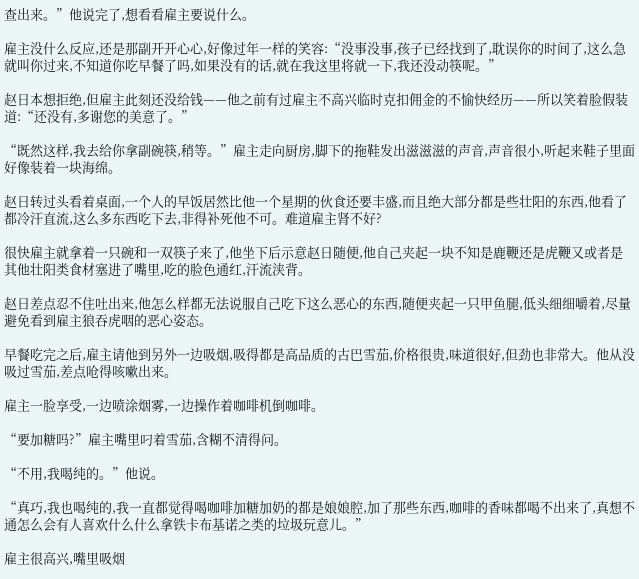查出来。”他说完了,想看看雇主要说什么。

雇主没什么反应,还是那副开开心心,好像过年一样的笑容:“没事没事,孩子已经找到了,耽误你的时间了,这么急就叫你过来,不知道你吃早餐了吗,如果没有的话,就在我这里将就一下,我还没动筷呢。”

赵日本想拒绝,但雇主此刻还没给钱——他之前有过雇主不高兴临时克扣佣金的不愉快经历——所以笑着脸假装道:“还没有,多谢您的美意了。”

“既然这样,我去给你拿副碗筷,稍等。”雇主走向厨房,脚下的拖鞋发出滋滋滋的声音,声音很小,听起来鞋子里面好像装着一块海绵。

赵日转过头看着桌面,一个人的早饭居然比他一个星期的伙食还要丰盛,而且绝大部分都是些壮阳的东西,他看了都冷汗直流,这么多东西吃下去,非得补死他不可。难道雇主肾不好?

很快雇主就拿着一只碗和一双筷子来了,他坐下后示意赵日随便,他自己夹起一块不知是鹿鞭还是虎鞭又或者是其他壮阳类食材塞进了嘴里,吃的脸色通红,汗流浃背。

赵日差点忍不住吐出来,他怎么样都无法说服自己吃下这么恶心的东西,随便夹起一只甲鱼腿,低头细细嚼着,尽量避免看到雇主狼吞虎咽的恶心姿态。

早餐吃完之后,雇主请他到另外一边吸烟,吸得都是高品质的古巴雪茄,价格很贵,味道很好,但劲也非常大。他从没吸过雪茄,差点呛得咳嗽出来。

雇主一脸享受,一边喷涂烟雾,一边操作着咖啡机倒咖啡。

“要加糖吗?”雇主嘴里叼着雪茄,含糊不清得问。

“不用,我喝纯的。”他说。

“真巧,我也喝纯的,我一直都觉得喝咖啡加糖加奶的都是娘娘腔,加了那些东西,咖啡的香味都喝不出来了,真想不通怎么会有人喜欢什么什么拿铁卡布基诺之类的垃圾玩意儿。”

雇主很高兴,嘴里吸烟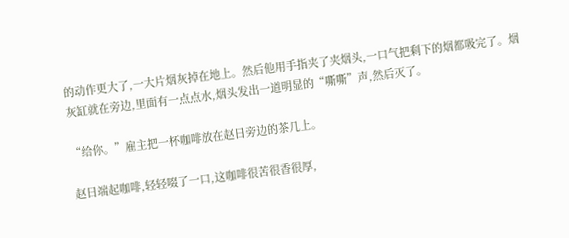的动作更大了,一大片烟灰掉在地上。然后他用手指夹了夹烟头,一口气把剩下的烟都吸完了。烟灰缸就在旁边,里面有一点点水,烟头发出一道明显的“嘶嘶”声,然后灭了。

“给你。”雇主把一杯咖啡放在赵日旁边的茶几上。

赵日端起咖啡,轻轻啜了一口,这咖啡很苦很香很厚,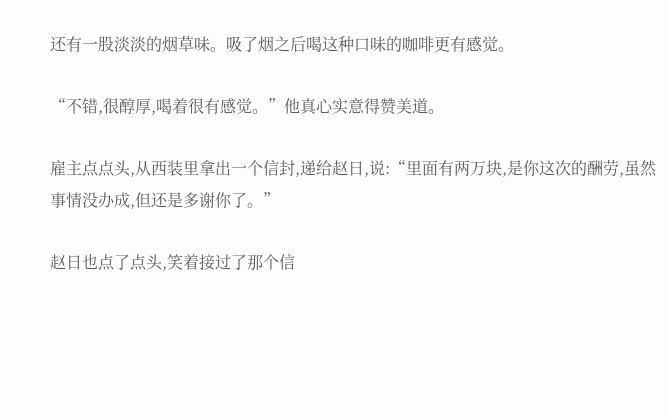还有一股淡淡的烟草味。吸了烟之后喝这种口味的咖啡更有感觉。

“不错,很醇厚,喝着很有感觉。”他真心实意得赞美道。

雇主点点头,从西装里拿出一个信封,递给赵日,说:“里面有两万块,是你这次的酬劳,虽然事情没办成,但还是多谢你了。”

赵日也点了点头,笑着接过了那个信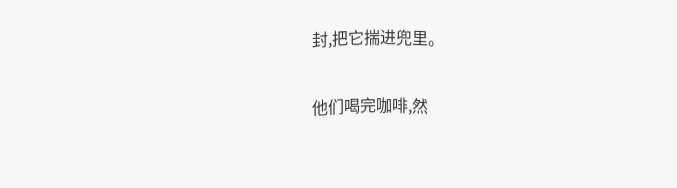封,把它揣进兜里。

他们喝完咖啡,然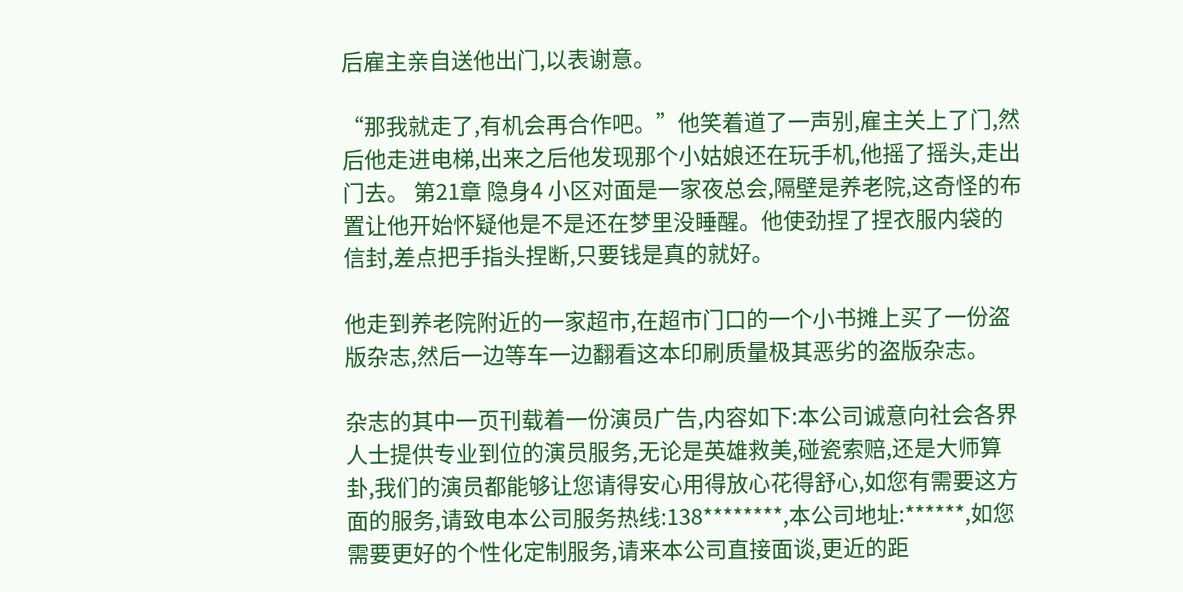后雇主亲自送他出门,以表谢意。

“那我就走了,有机会再合作吧。”他笑着道了一声别,雇主关上了门,然后他走进电梯,出来之后他发现那个小姑娘还在玩手机,他摇了摇头,走出门去。 第21章 隐身4 小区对面是一家夜总会,隔壁是养老院,这奇怪的布置让他开始怀疑他是不是还在梦里没睡醒。他使劲捏了捏衣服内袋的信封,差点把手指头捏断,只要钱是真的就好。

他走到养老院附近的一家超市,在超市门口的一个小书摊上买了一份盗版杂志,然后一边等车一边翻看这本印刷质量极其恶劣的盗版杂志。

杂志的其中一页刊载着一份演员广告,内容如下:本公司诚意向社会各界人士提供专业到位的演员服务,无论是英雄救美,碰瓷索赔,还是大师算卦,我们的演员都能够让您请得安心用得放心花得舒心,如您有需要这方面的服务,请致电本公司服务热线:138********,本公司地址:******,如您需要更好的个性化定制服务,请来本公司直接面谈,更近的距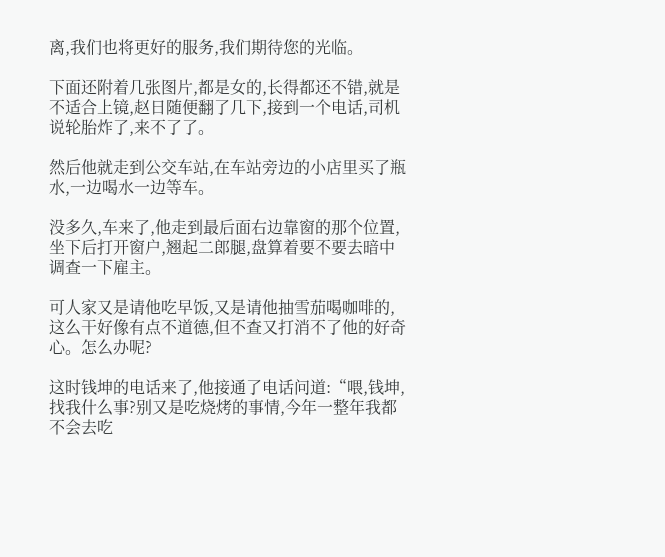离,我们也将更好的服务,我们期待您的光临。

下面还附着几张图片,都是女的,长得都还不错,就是不适合上镜,赵日随便翻了几下,接到一个电话,司机说轮胎炸了,来不了了。

然后他就走到公交车站,在车站旁边的小店里买了瓶水,一边喝水一边等车。

没多久,车来了,他走到最后面右边靠窗的那个位置,坐下后打开窗户,翘起二郎腿,盘算着要不要去暗中调查一下雇主。

可人家又是请他吃早饭,又是请他抽雪茄喝咖啡的,这么干好像有点不道德,但不查又打消不了他的好奇心。怎么办呢?

这时钱坤的电话来了,他接通了电话问道:“喂,钱坤,找我什么事?别又是吃烧烤的事情,今年一整年我都不会去吃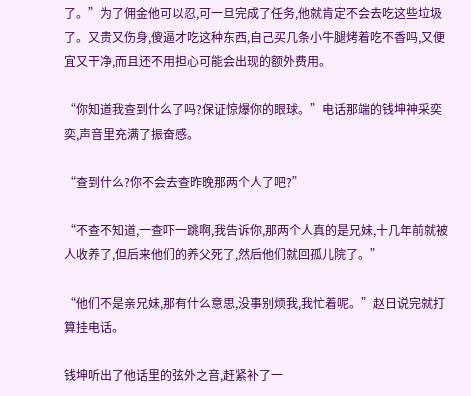了。”为了佣金他可以忍,可一旦完成了任务,他就肯定不会去吃这些垃圾了。又贵又伤身,傻逼才吃这种东西,自己买几条小牛腿烤着吃不香吗,又便宜又干净,而且还不用担心可能会出现的额外费用。

“你知道我查到什么了吗?保证惊爆你的眼球。”电话那端的钱坤神采奕奕,声音里充满了振奋感。

“查到什么?你不会去查昨晚那两个人了吧?”

“不查不知道,一查吓一跳啊,我告诉你,那两个人真的是兄妹,十几年前就被人收养了,但后来他们的养父死了,然后他们就回孤儿院了。”

“他们不是亲兄妹,那有什么意思,没事别烦我,我忙着呢。”赵日说完就打算挂电话。

钱坤听出了他话里的弦外之音,赶紧补了一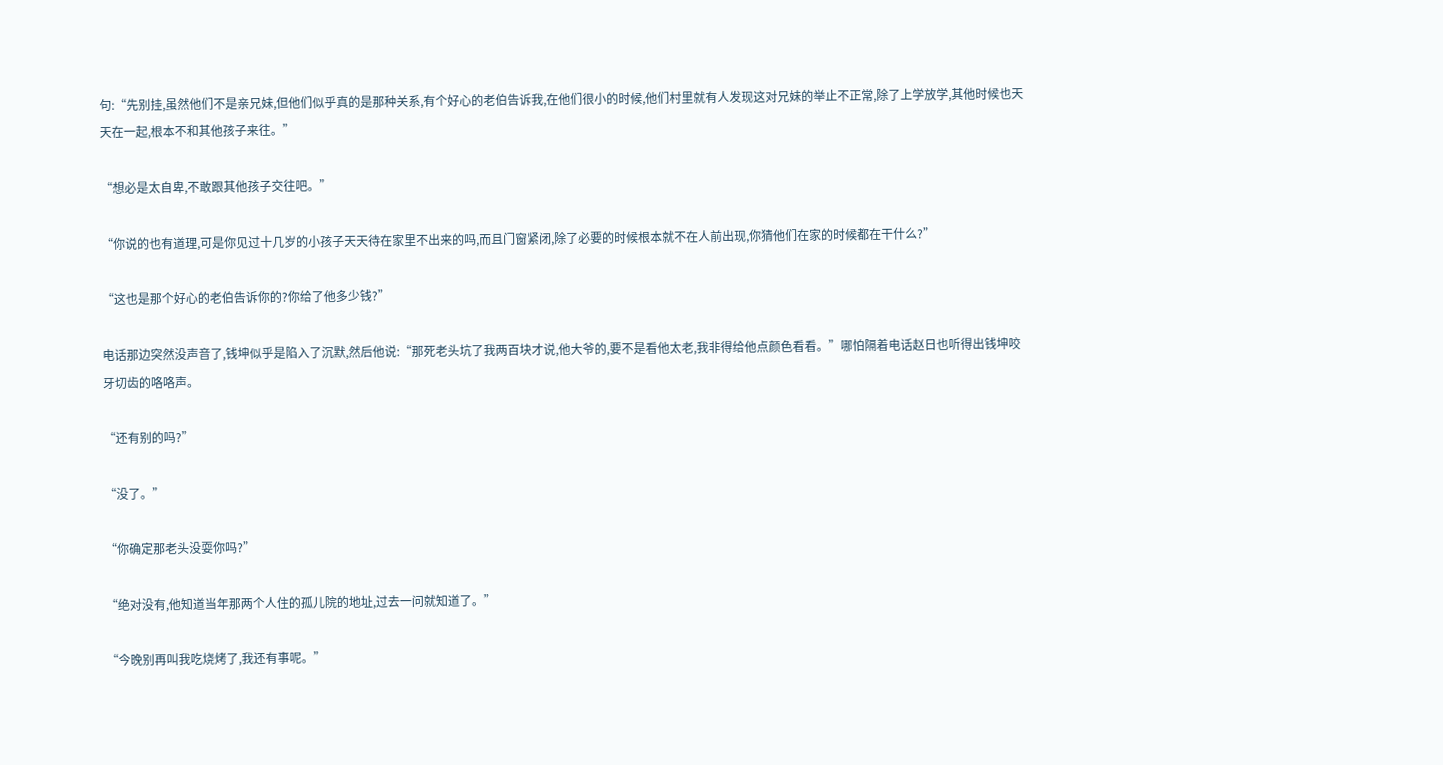句:“先别挂,虽然他们不是亲兄妹,但他们似乎真的是那种关系,有个好心的老伯告诉我,在他们很小的时候,他们村里就有人发现这对兄妹的举止不正常,除了上学放学,其他时候也天天在一起,根本不和其他孩子来往。”

“想必是太自卑,不敢跟其他孩子交往吧。”

“你说的也有道理,可是你见过十几岁的小孩子天天待在家里不出来的吗,而且门窗紧闭,除了必要的时候根本就不在人前出现,你猜他们在家的时候都在干什么?”

“这也是那个好心的老伯告诉你的?你给了他多少钱?”

电话那边突然没声音了,钱坤似乎是陷入了沉默,然后他说:“那死老头坑了我两百块才说,他大爷的,要不是看他太老,我非得给他点颜色看看。”哪怕隔着电话赵日也听得出钱坤咬牙切齿的咯咯声。

“还有别的吗?”

“没了。”

“你确定那老头没耍你吗?”

“绝对没有,他知道当年那两个人住的孤儿院的地址,过去一问就知道了。”

“今晚别再叫我吃烧烤了,我还有事呢。”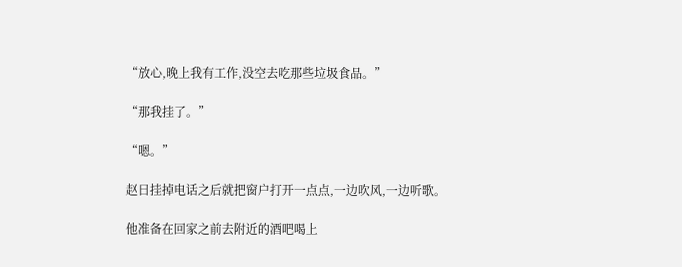“放心,晚上我有工作,没空去吃那些垃圾食品。”

“那我挂了。”

“嗯。”

赵日挂掉电话之后就把窗户打开一点点,一边吹风,一边听歌。

他准备在回家之前去附近的酒吧喝上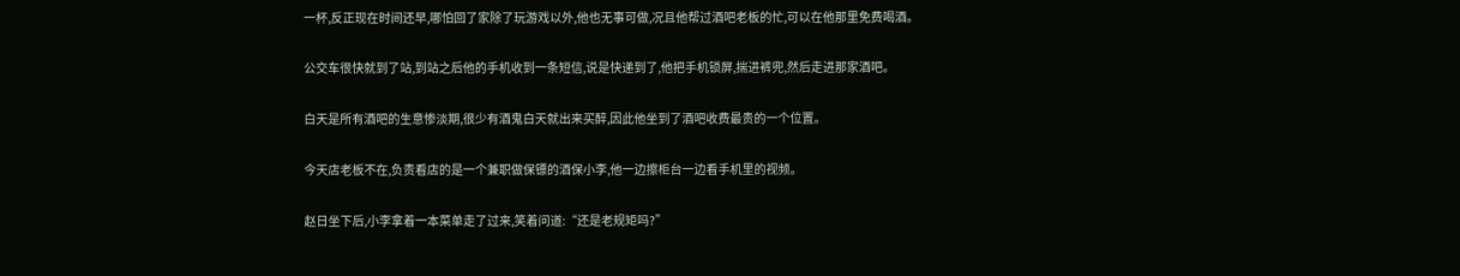一杯,反正现在时间还早,哪怕回了家除了玩游戏以外,他也无事可做,况且他帮过酒吧老板的忙,可以在他那里免费喝酒。

公交车很快就到了站,到站之后他的手机收到一条短信,说是快递到了,他把手机锁屏,揣进裤兜,然后走进那家酒吧。

白天是所有酒吧的生意惨淡期,很少有酒鬼白天就出来买醉,因此他坐到了酒吧收费最贵的一个位置。

今天店老板不在,负责看店的是一个兼职做保镖的酒保小李,他一边擦柜台一边看手机里的视频。

赵日坐下后,小李拿着一本菜单走了过来,笑着问道:“还是老规矩吗?”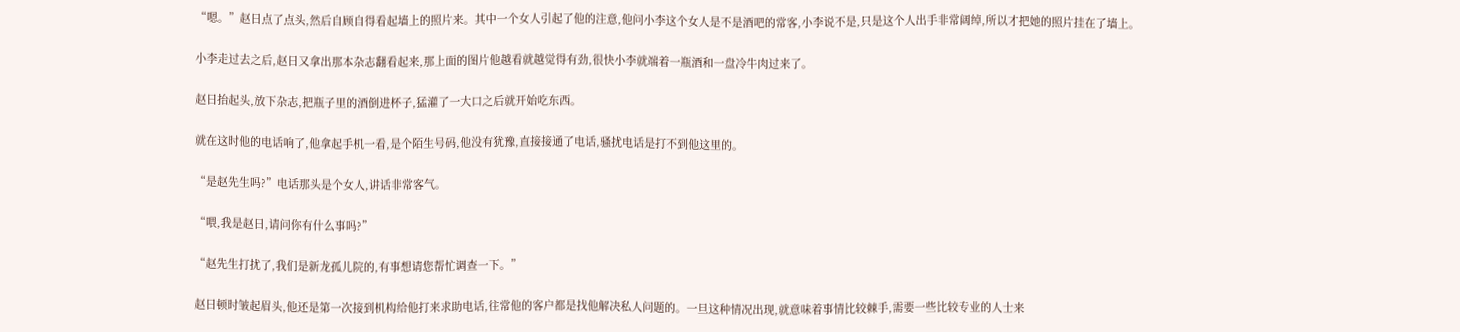“嗯。”赵日点了点头,然后自顾自得看起墙上的照片来。其中一个女人引起了他的注意,他问小李这个女人是不是酒吧的常客,小李说不是,只是这个人出手非常阔绰,所以才把她的照片挂在了墙上。

小李走过去之后,赵日又拿出那本杂志翻看起来,那上面的图片他越看就越觉得有劲,很快小李就端着一瓶酒和一盘冷牛肉过来了。

赵日抬起头,放下杂志,把瓶子里的酒倒进杯子,猛灌了一大口之后就开始吃东西。

就在这时他的电话响了,他拿起手机一看,是个陌生号码,他没有犹豫,直接接通了电话,骚扰电话是打不到他这里的。

“是赵先生吗?”电话那头是个女人,讲话非常客气。

“喂,我是赵日,请问你有什么事吗?”

“赵先生打扰了,我们是新龙孤儿院的,有事想请您帮忙调查一下。”

赵日顿时皱起眉头,他还是第一次接到机构给他打来求助电话,往常他的客户都是找他解决私人问题的。一旦这种情况出现,就意味着事情比较棘手,需要一些比较专业的人士来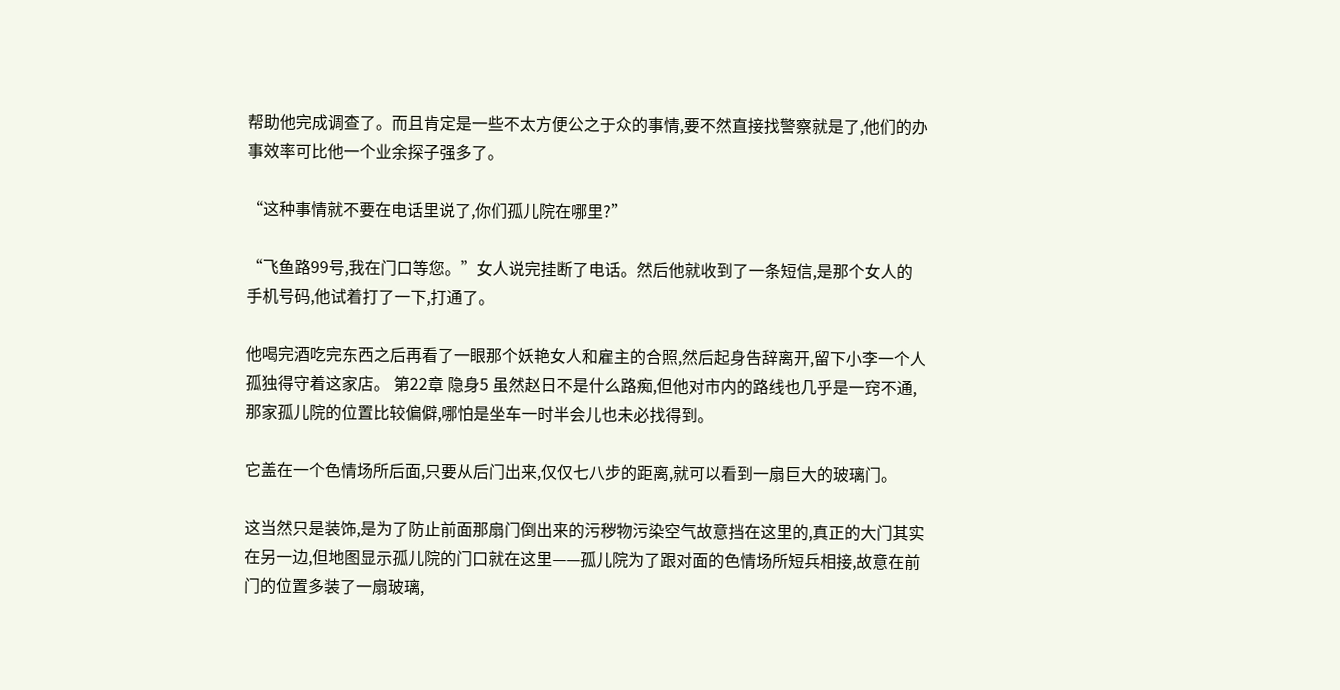帮助他完成调查了。而且肯定是一些不太方便公之于众的事情,要不然直接找警察就是了,他们的办事效率可比他一个业余探子强多了。

“这种事情就不要在电话里说了,你们孤儿院在哪里?”

“飞鱼路99号,我在门口等您。”女人说完挂断了电话。然后他就收到了一条短信,是那个女人的手机号码,他试着打了一下,打通了。

他喝完酒吃完东西之后再看了一眼那个妖艳女人和雇主的合照,然后起身告辞离开,留下小李一个人孤独得守着这家店。 第22章 隐身5 虽然赵日不是什么路痴,但他对市内的路线也几乎是一窍不通,那家孤儿院的位置比较偏僻,哪怕是坐车一时半会儿也未必找得到。

它盖在一个色情场所后面,只要从后门出来,仅仅七八步的距离,就可以看到一扇巨大的玻璃门。

这当然只是装饰,是为了防止前面那扇门倒出来的污秽物污染空气故意挡在这里的,真正的大门其实在另一边,但地图显示孤儿院的门口就在这里——孤儿院为了跟对面的色情场所短兵相接,故意在前门的位置多装了一扇玻璃,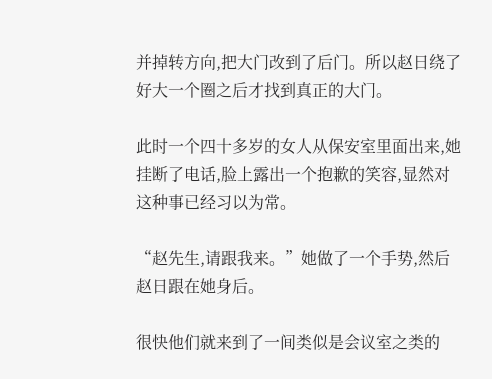并掉转方向,把大门改到了后门。所以赵日绕了好大一个圈之后才找到真正的大门。

此时一个四十多岁的女人从保安室里面出来,她挂断了电话,脸上露出一个抱歉的笑容,显然对这种事已经习以为常。

“赵先生,请跟我来。”她做了一个手势,然后赵日跟在她身后。

很快他们就来到了一间类似是会议室之类的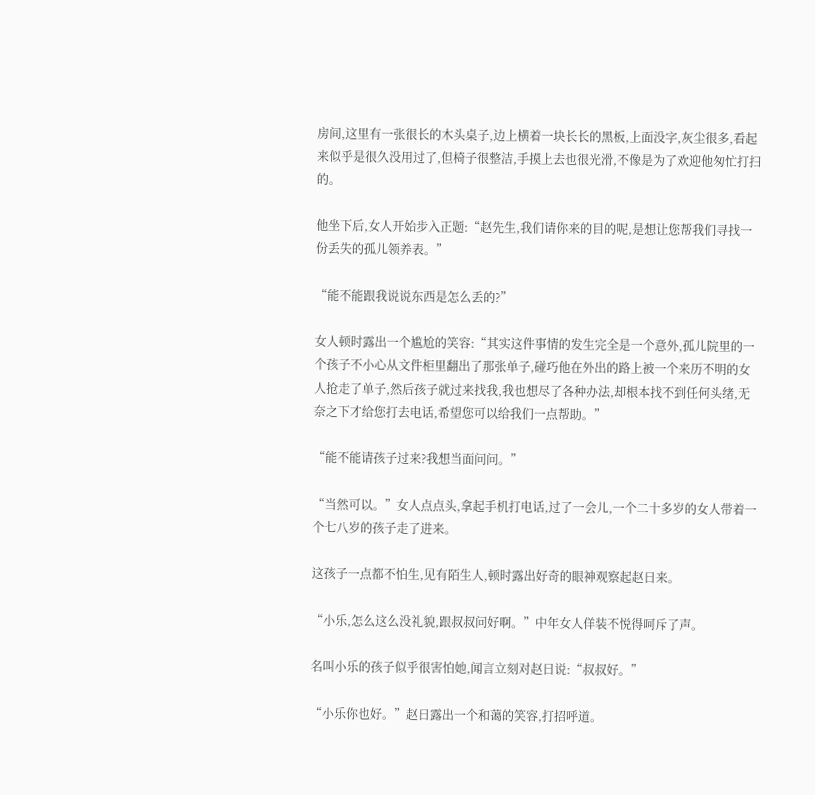房间,这里有一张很长的木头桌子,边上横着一块长长的黑板,上面没字,灰尘很多,看起来似乎是很久没用过了,但椅子很整洁,手摸上去也很光滑,不像是为了欢迎他匆忙打扫的。

他坐下后,女人开始步入正题:“赵先生,我们请你来的目的呢,是想让您帮我们寻找一份丢失的孤儿领养表。”

“能不能跟我说说东西是怎么丢的?”

女人顿时露出一个尴尬的笑容:“其实这件事情的发生完全是一个意外,孤儿院里的一个孩子不小心从文件柜里翻出了那张单子,碰巧他在外出的路上被一个来历不明的女人抢走了单子,然后孩子就过来找我,我也想尽了各种办法,却根本找不到任何头绪,无奈之下才给您打去电话,希望您可以给我们一点帮助。”

“能不能请孩子过来?我想当面问问。”

“当然可以。”女人点点头,拿起手机打电话,过了一会儿,一个二十多岁的女人带着一个七八岁的孩子走了进来。

这孩子一点都不怕生,见有陌生人,顿时露出好奇的眼神观察起赵日来。

“小乐,怎么这么没礼貌,跟叔叔问好啊。”中年女人佯装不悦得呵斥了声。

名叫小乐的孩子似乎很害怕她,闻言立刻对赵日说:“叔叔好。”

“小乐你也好。”赵日露出一个和蔼的笑容,打招呼道。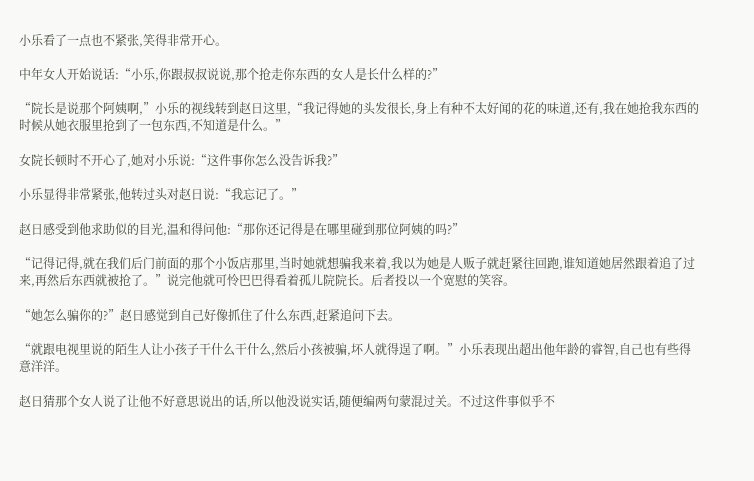小乐看了一点也不紧张,笑得非常开心。

中年女人开始说话:“小乐,你跟叔叔说说,那个抢走你东西的女人是长什么样的?”

“院长是说那个阿姨啊,”小乐的视线转到赵日这里,“我记得她的头发很长,身上有种不太好闻的花的味道,还有,我在她抢我东西的时候从她衣服里抢到了一包东西,不知道是什么。”

女院长顿时不开心了,她对小乐说:“这件事你怎么没告诉我?”

小乐显得非常紧张,他转过头对赵日说:“我忘记了。”

赵日感受到他求助似的目光,温和得问他:“那你还记得是在哪里碰到那位阿姨的吗?”

“记得记得,就在我们后门前面的那个小饭店那里,当时她就想骗我来着,我以为她是人贩子就赶紧往回跑,谁知道她居然跟着追了过来,再然后东西就被抢了。”说完他就可怜巴巴得看着孤儿院院长。后者投以一个宽慰的笑容。

“她怎么骗你的?”赵日感觉到自己好像抓住了什么东西,赶紧追问下去。

“就跟电视里说的陌生人让小孩子干什么干什么,然后小孩被骗,坏人就得逞了啊。”小乐表现出超出他年龄的睿智,自己也有些得意洋洋。

赵日猜那个女人说了让他不好意思说出的话,所以他没说实话,随便编两句蒙混过关。不过这件事似乎不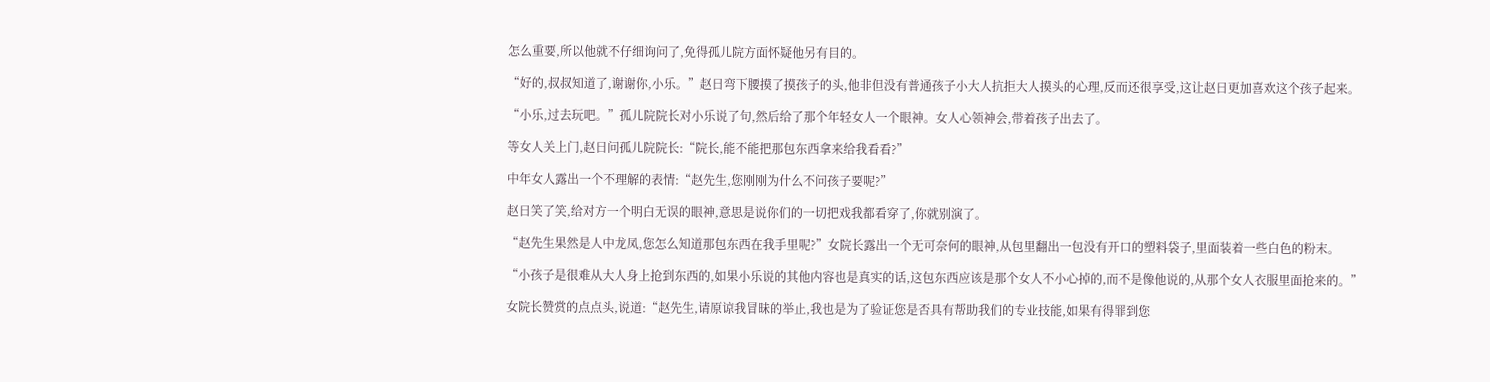怎么重要,所以他就不仔细询问了,免得孤儿院方面怀疑他另有目的。

“好的,叔叔知道了,谢谢你,小乐。”赵日弯下腰摸了摸孩子的头,他非但没有普通孩子小大人抗拒大人摸头的心理,反而还很享受,这让赵日更加喜欢这个孩子起来。

“小乐,过去玩吧。”孤儿院院长对小乐说了句,然后给了那个年轻女人一个眼神。女人心领神会,带着孩子出去了。

等女人关上门,赵日问孤儿院院长:“院长,能不能把那包东西拿来给我看看?”

中年女人露出一个不理解的表情:“赵先生,您刚刚为什么不问孩子要呢?”

赵日笑了笑,给对方一个明白无误的眼神,意思是说你们的一切把戏我都看穿了,你就别演了。

“赵先生果然是人中龙凤,您怎么知道那包东西在我手里呢?”女院长露出一个无可奈何的眼神,从包里翻出一包没有开口的塑料袋子,里面装着一些白色的粉末。

“小孩子是很难从大人身上抢到东西的,如果小乐说的其他内容也是真实的话,这包东西应该是那个女人不小心掉的,而不是像他说的,从那个女人衣服里面抢来的。”

女院长赞赏的点点头,说道:“赵先生,请原谅我冒昧的举止,我也是为了验证您是否具有帮助我们的专业技能,如果有得罪到您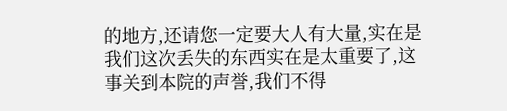的地方,还请您一定要大人有大量,实在是我们这次丢失的东西实在是太重要了,这事关到本院的声誉,我们不得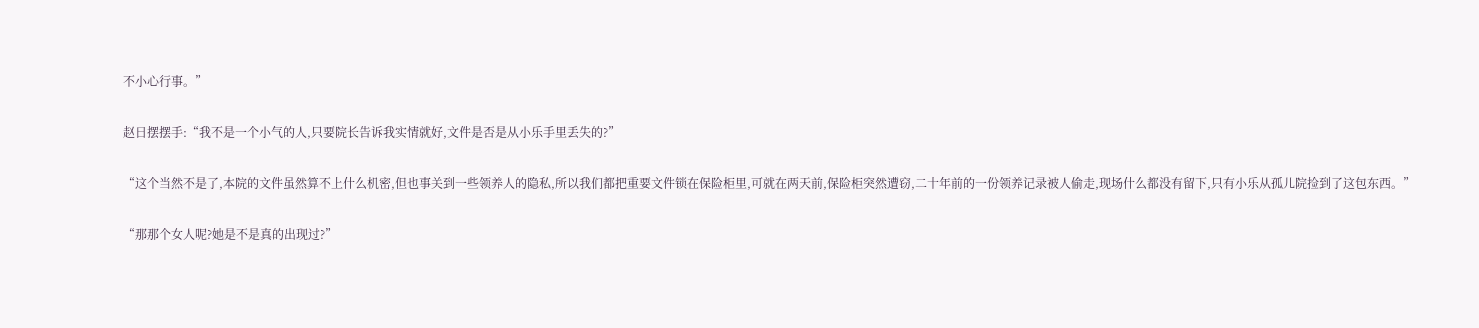不小心行事。”

赵日摆摆手:“我不是一个小气的人,只要院长告诉我实情就好,文件是否是从小乐手里丢失的?”

“这个当然不是了,本院的文件虽然算不上什么机密,但也事关到一些领养人的隐私,所以我们都把重要文件锁在保险柜里,可就在两天前,保险柜突然遭窃,二十年前的一份领养记录被人偷走,现场什么都没有留下,只有小乐从孤儿院捡到了这包东西。”

“那那个女人呢?她是不是真的出现过?”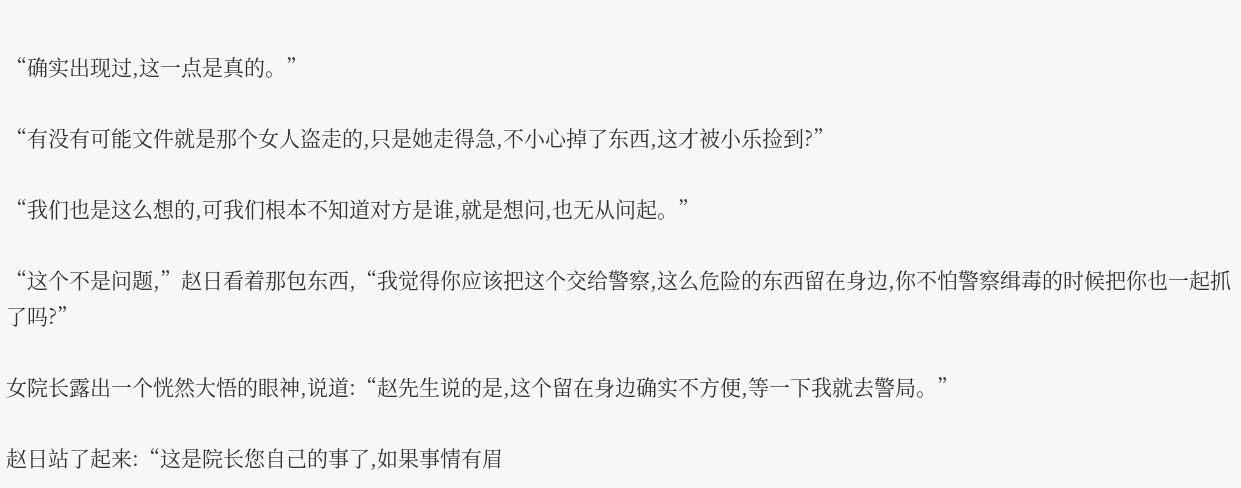“确实出现过,这一点是真的。”

“有没有可能文件就是那个女人盗走的,只是她走得急,不小心掉了东西,这才被小乐捡到?”

“我们也是这么想的,可我们根本不知道对方是谁,就是想问,也无从问起。”

“这个不是问题,”赵日看着那包东西,“我觉得你应该把这个交给警察,这么危险的东西留在身边,你不怕警察缉毒的时候把你也一起抓了吗?”

女院长露出一个恍然大悟的眼神,说道:“赵先生说的是,这个留在身边确实不方便,等一下我就去警局。”

赵日站了起来:“这是院长您自己的事了,如果事情有眉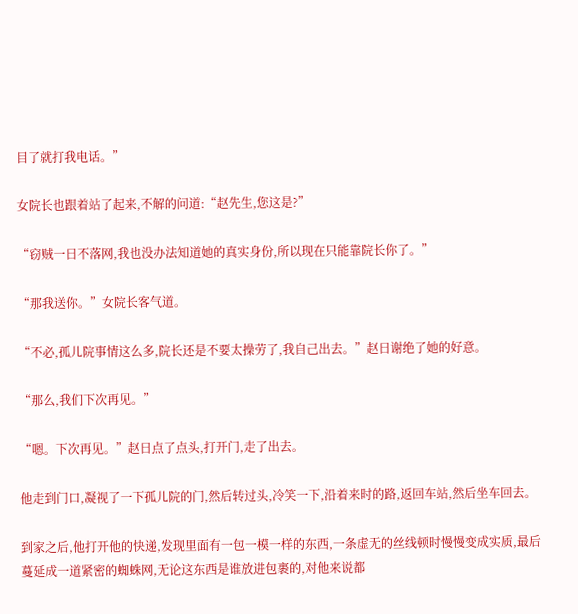目了就打我电话。”

女院长也跟着站了起来,不解的问道:“赵先生,您这是?”

“窃贼一日不落网,我也没办法知道她的真实身份,所以现在只能靠院长你了。”

“那我送你。”女院长客气道。

“不必,孤儿院事情这么多,院长还是不要太操劳了,我自己出去。”赵日谢绝了她的好意。

“那么,我们下次再见。”

“嗯。下次再见。”赵日点了点头,打开门,走了出去。

他走到门口,凝视了一下孤儿院的门,然后转过头,冷笑一下,沿着来时的路,返回车站,然后坐车回去。

到家之后,他打开他的快递,发现里面有一包一模一样的东西,一条虚无的丝线顿时慢慢变成实质,最后蔓延成一道紧密的蜘蛛网,无论这东西是谁放进包裹的,对他来说都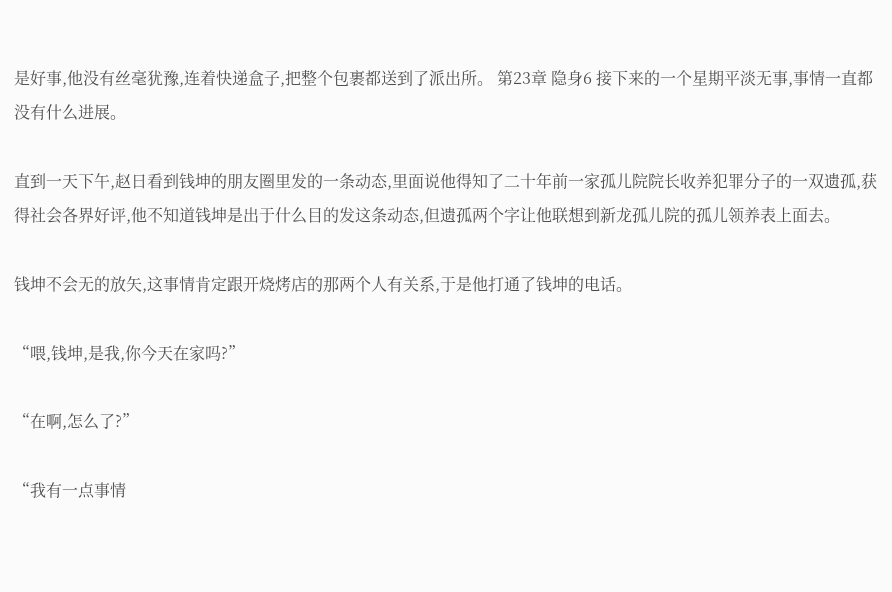是好事,他没有丝毫犹豫,连着快递盒子,把整个包裹都送到了派出所。 第23章 隐身6 接下来的一个星期平淡无事,事情一直都没有什么进展。

直到一天下午,赵日看到钱坤的朋友圈里发的一条动态,里面说他得知了二十年前一家孤儿院院长收养犯罪分子的一双遗孤,获得社会各界好评,他不知道钱坤是出于什么目的发这条动态,但遗孤两个字让他联想到新龙孤儿院的孤儿领养表上面去。

钱坤不会无的放矢,这事情肯定跟开烧烤店的那两个人有关系,于是他打通了钱坤的电话。

“喂,钱坤,是我,你今天在家吗?”

“在啊,怎么了?”

“我有一点事情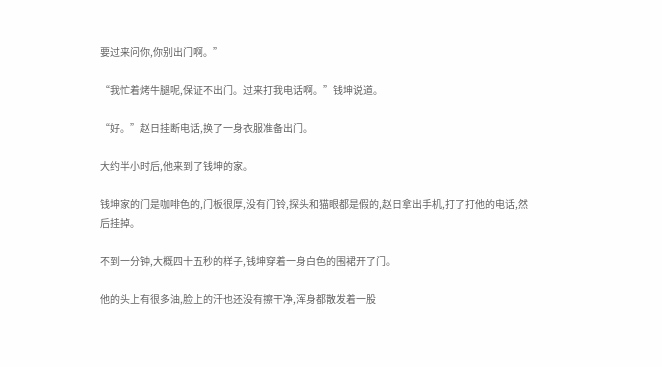要过来问你,你别出门啊。”

“我忙着烤牛腿呢,保证不出门。过来打我电话啊。”钱坤说道。

“好。”赵日挂断电话,换了一身衣服准备出门。

大约半小时后,他来到了钱坤的家。

钱坤家的门是咖啡色的,门板很厚,没有门铃,探头和猫眼都是假的,赵日拿出手机,打了打他的电话,然后挂掉。

不到一分钟,大概四十五秒的样子,钱坤穿着一身白色的围裙开了门。

他的头上有很多油,脸上的汗也还没有擦干净,浑身都散发着一股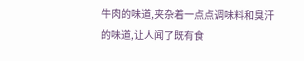牛肉的味道,夹杂着一点点调味料和臭汗的味道,让人闻了既有食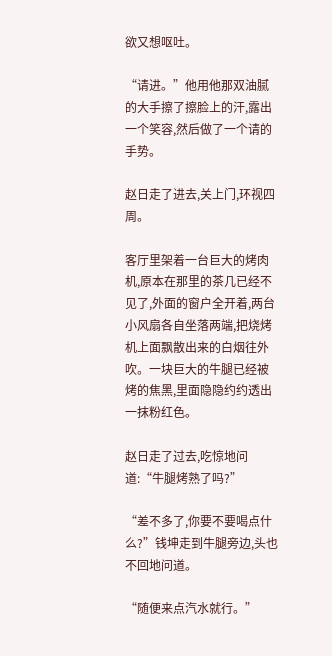欲又想呕吐。

“请进。”他用他那双油腻的大手擦了擦脸上的汗,露出一个笑容,然后做了一个请的手势。

赵日走了进去,关上门,环视四周。

客厅里架着一台巨大的烤肉机,原本在那里的茶几已经不见了,外面的窗户全开着,两台小风扇各自坐落两端,把烧烤机上面飘散出来的白烟往外吹。一块巨大的牛腿已经被烤的焦黑,里面隐隐约约透出一抹粉红色。

赵日走了过去,吃惊地问道:“牛腿烤熟了吗?”

“差不多了,你要不要喝点什么?”钱坤走到牛腿旁边,头也不回地问道。

“随便来点汽水就行。”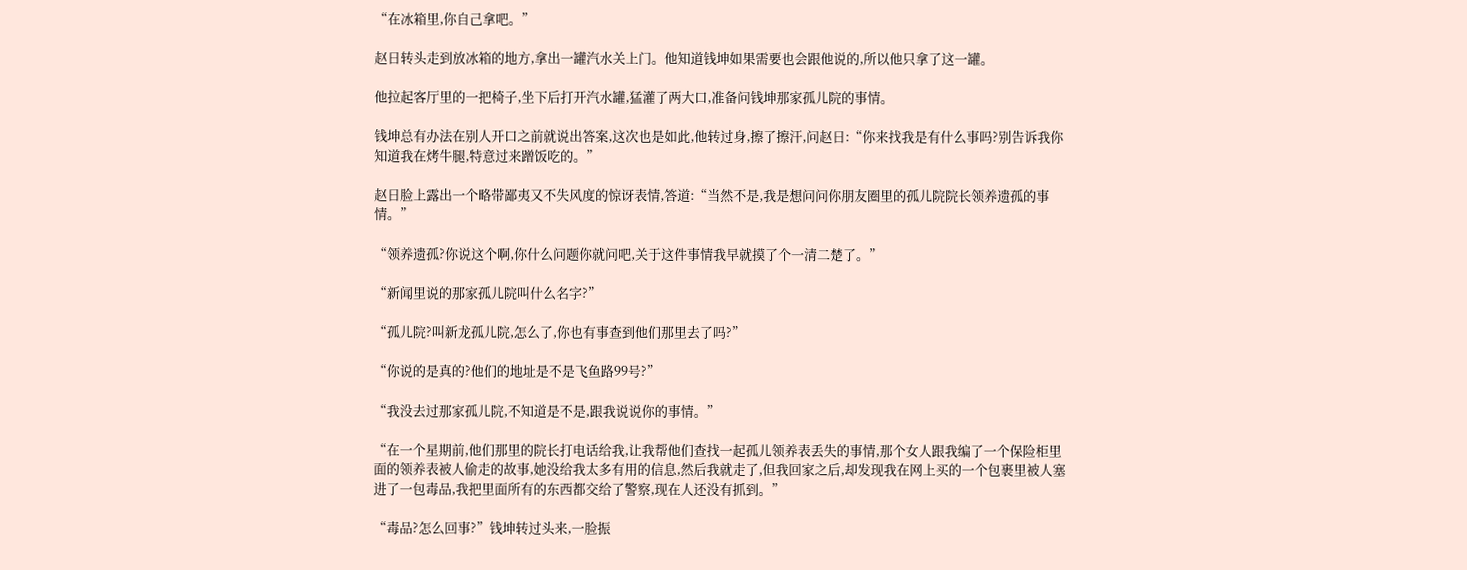“在冰箱里,你自己拿吧。”

赵日转头走到放冰箱的地方,拿出一罐汽水关上门。他知道钱坤如果需要也会跟他说的,所以他只拿了这一罐。

他拉起客厅里的一把椅子,坐下后打开汽水罐,猛灌了两大口,准备问钱坤那家孤儿院的事情。

钱坤总有办法在别人开口之前就说出答案,这次也是如此,他转过身,擦了擦汗,问赵日:“你来找我是有什么事吗?别告诉我你知道我在烤牛腿,特意过来蹭饭吃的。”

赵日脸上露出一个略带鄙夷又不失风度的惊讶表情,答道:“当然不是,我是想问问你朋友圈里的孤儿院院长领养遗孤的事情。”

“领养遗孤?你说这个啊,你什么问题你就问吧,关于这件事情我早就摸了个一清二楚了。”

“新闻里说的那家孤儿院叫什么名字?”

“孤儿院?叫新龙孤儿院,怎么了,你也有事查到他们那里去了吗?”

“你说的是真的?他们的地址是不是飞鱼路99号?”

“我没去过那家孤儿院,不知道是不是,跟我说说你的事情。”

“在一个星期前,他们那里的院长打电话给我,让我帮他们查找一起孤儿领养表丢失的事情,那个女人跟我编了一个保险柜里面的领养表被人偷走的故事,她没给我太多有用的信息,然后我就走了,但我回家之后,却发现我在网上买的一个包裹里被人塞进了一包毒品,我把里面所有的东西都交给了警察,现在人还没有抓到。”

“毒品?怎么回事?”钱坤转过头来,一脸振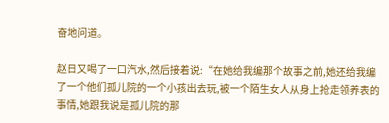奋地问道。

赵日又喝了一口汽水,然后接着说:“在她给我编那个故事之前,她还给我编了一个他们孤儿院的一个小孩出去玩,被一个陌生女人从身上抢走领养表的事情,她跟我说是孤儿院的那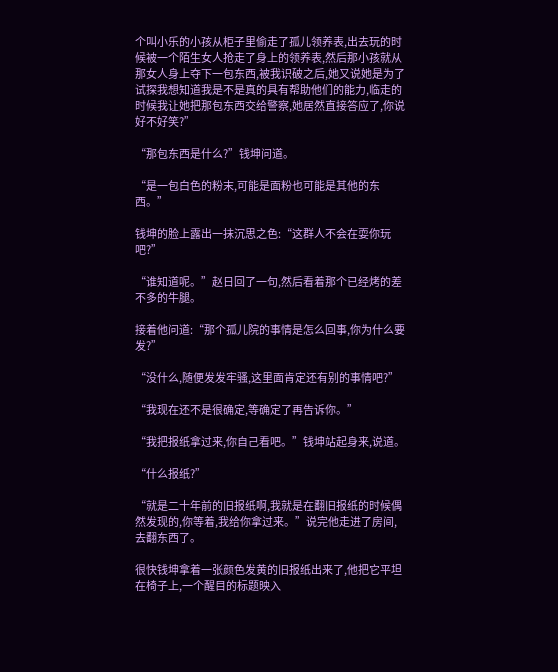个叫小乐的小孩从柜子里偷走了孤儿领养表,出去玩的时候被一个陌生女人抢走了身上的领养表,然后那小孩就从那女人身上夺下一包东西,被我识破之后,她又说她是为了试探我想知道我是不是真的具有帮助他们的能力,临走的时候我让她把那包东西交给警察,她居然直接答应了,你说好不好笑?”

“那包东西是什么?”钱坤问道。

“是一包白色的粉末,可能是面粉也可能是其他的东西。”

钱坤的脸上露出一抹沉思之色:“这群人不会在耍你玩吧?”

“谁知道呢。”赵日回了一句,然后看着那个已经烤的差不多的牛腿。

接着他问道:“那个孤儿院的事情是怎么回事,你为什么要发?”

“没什么,随便发发牢骚,这里面肯定还有别的事情吧?”

“我现在还不是很确定,等确定了再告诉你。”

“我把报纸拿过来,你自己看吧。”钱坤站起身来,说道。

“什么报纸?”

“就是二十年前的旧报纸啊,我就是在翻旧报纸的时候偶然发现的,你等着,我给你拿过来。”说完他走进了房间,去翻东西了。

很快钱坤拿着一张颜色发黄的旧报纸出来了,他把它平坦在椅子上,一个醒目的标题映入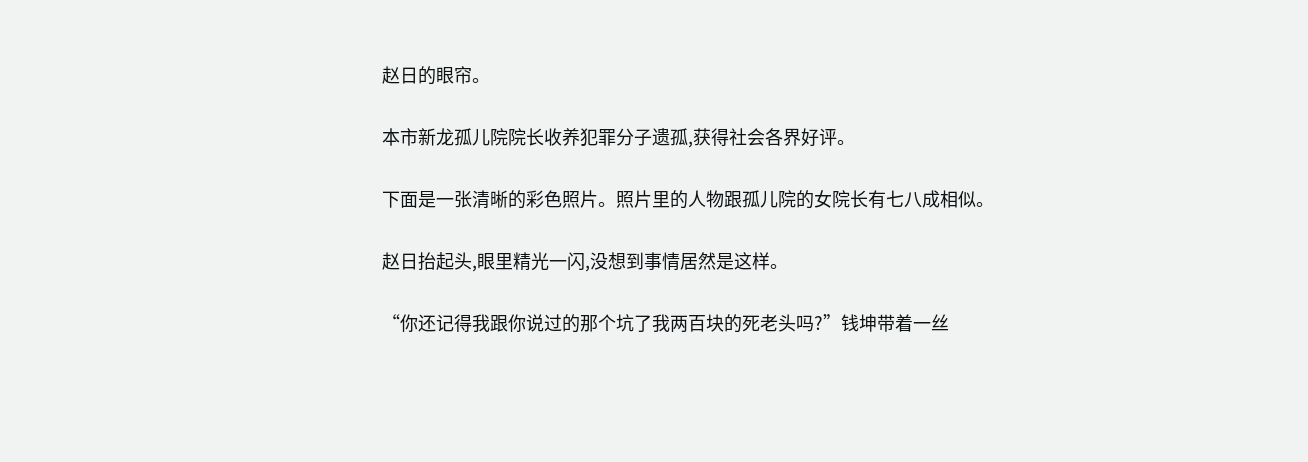赵日的眼帘。

本市新龙孤儿院院长收养犯罪分子遗孤,获得社会各界好评。

下面是一张清晰的彩色照片。照片里的人物跟孤儿院的女院长有七八成相似。

赵日抬起头,眼里精光一闪,没想到事情居然是这样。

“你还记得我跟你说过的那个坑了我两百块的死老头吗?”钱坤带着一丝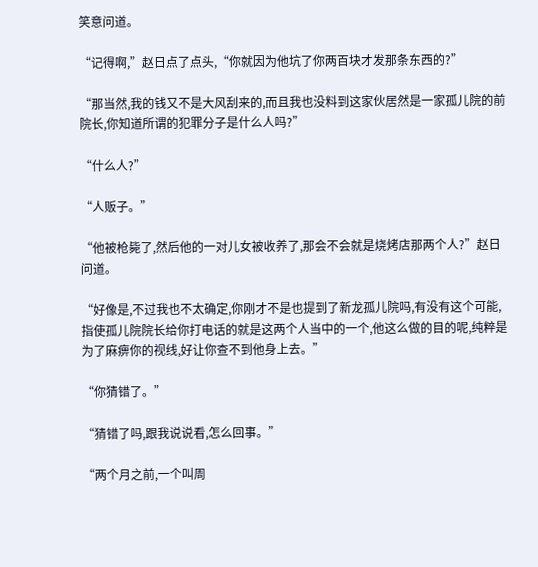笑意问道。

“记得啊,”赵日点了点头,“你就因为他坑了你两百块才发那条东西的?”

“那当然,我的钱又不是大风刮来的,而且我也没料到这家伙居然是一家孤儿院的前院长,你知道所谓的犯罪分子是什么人吗?”

“什么人?”

“人贩子。”

“他被枪毙了,然后他的一对儿女被收养了,那会不会就是烧烤店那两个人?”赵日问道。

“好像是,不过我也不太确定,你刚才不是也提到了新龙孤儿院吗,有没有这个可能,指使孤儿院院长给你打电话的就是这两个人当中的一个,他这么做的目的呢,纯粹是为了麻痹你的视线,好让你查不到他身上去。”

“你猜错了。”

“猜错了吗,跟我说说看,怎么回事。”

“两个月之前,一个叫周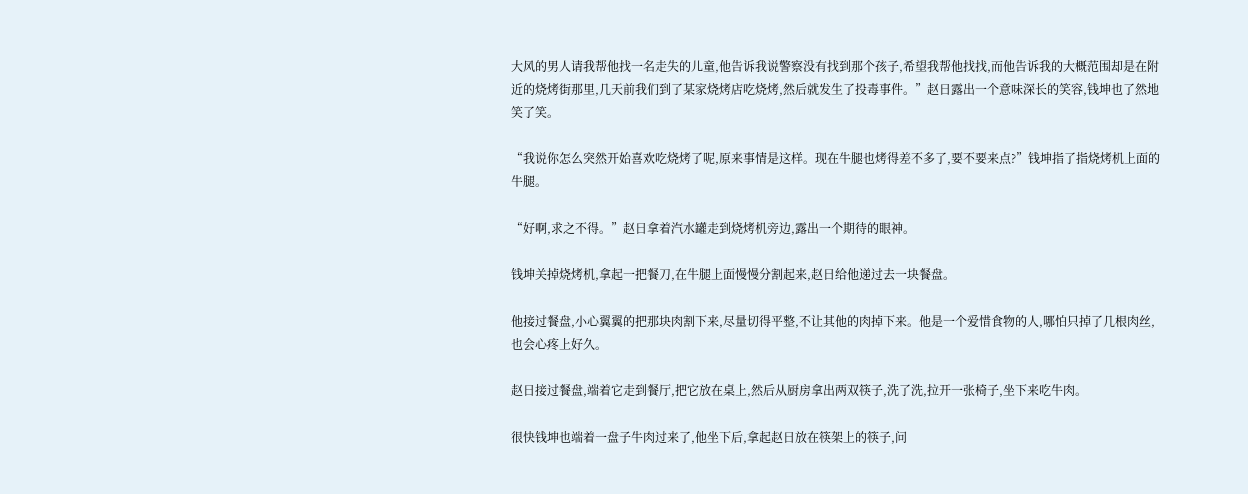大风的男人请我帮他找一名走失的儿童,他告诉我说警察没有找到那个孩子,希望我帮他找找,而他告诉我的大概范围却是在附近的烧烤街那里,几天前我们到了某家烧烤店吃烧烤,然后就发生了投毒事件。”赵日露出一个意味深长的笑容,钱坤也了然地笑了笑。

“我说你怎么突然开始喜欢吃烧烤了呢,原来事情是这样。现在牛腿也烤得差不多了,要不要来点?”钱坤指了指烧烤机上面的牛腿。

“好啊,求之不得。”赵日拿着汽水罐走到烧烤机旁边,露出一个期待的眼神。

钱坤关掉烧烤机,拿起一把餐刀,在牛腿上面慢慢分割起来,赵日给他递过去一块餐盘。

他接过餐盘,小心翼翼的把那块肉割下来,尽量切得平整,不让其他的肉掉下来。他是一个爱惜食物的人,哪怕只掉了几根肉丝,也会心疼上好久。

赵日接过餐盘,端着它走到餐厅,把它放在桌上,然后从厨房拿出两双筷子,洗了洗,拉开一张椅子,坐下来吃牛肉。

很快钱坤也端着一盘子牛肉过来了,他坐下后,拿起赵日放在筷架上的筷子,问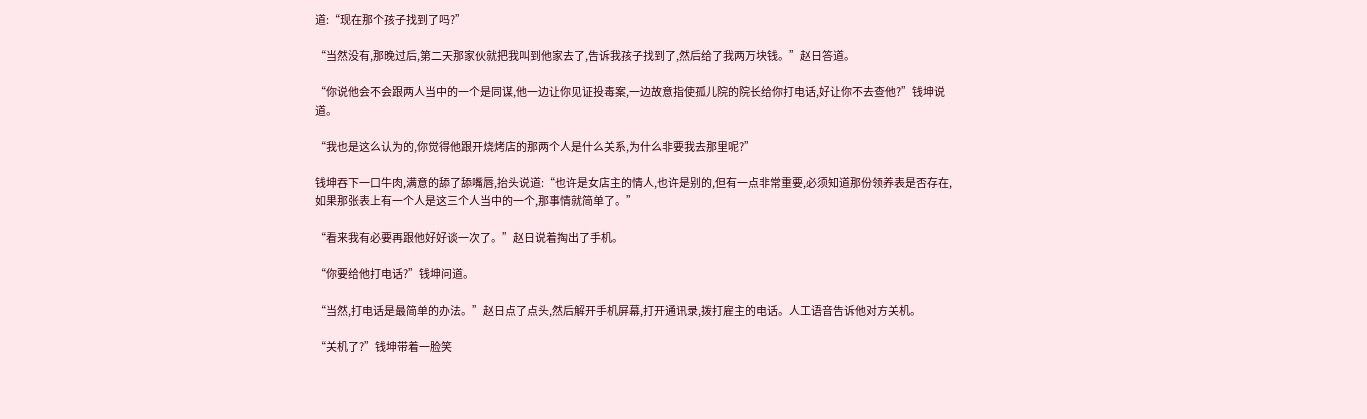道:“现在那个孩子找到了吗?”

“当然没有,那晚过后,第二天那家伙就把我叫到他家去了,告诉我孩子找到了,然后给了我两万块钱。”赵日答道。

“你说他会不会跟两人当中的一个是同谋,他一边让你见证投毒案,一边故意指使孤儿院的院长给你打电话,好让你不去查他?”钱坤说道。

“我也是这么认为的,你觉得他跟开烧烤店的那两个人是什么关系,为什么非要我去那里呢?”

钱坤吞下一口牛肉,满意的舔了舔嘴唇,抬头说道:“也许是女店主的情人,也许是别的,但有一点非常重要,必须知道那份领养表是否存在,如果那张表上有一个人是这三个人当中的一个,那事情就简单了。”

“看来我有必要再跟他好好谈一次了。”赵日说着掏出了手机。

“你要给他打电话?”钱坤问道。

“当然,打电话是最简单的办法。”赵日点了点头,然后解开手机屏幕,打开通讯录,拨打雇主的电话。人工语音告诉他对方关机。

“关机了?”钱坤带着一脸笑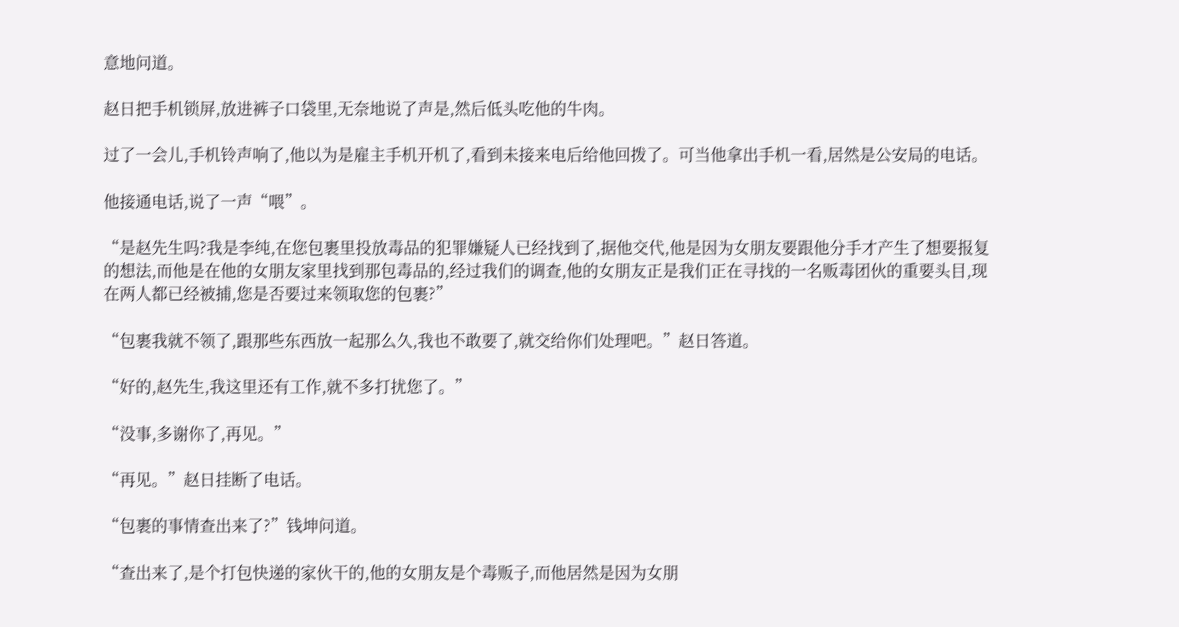意地问道。

赵日把手机锁屏,放进裤子口袋里,无奈地说了声是,然后低头吃他的牛肉。

过了一会儿,手机铃声响了,他以为是雇主手机开机了,看到未接来电后给他回拨了。可当他拿出手机一看,居然是公安局的电话。

他接通电话,说了一声“喂”。

“是赵先生吗?我是李纯,在您包裹里投放毒品的犯罪嫌疑人已经找到了,据他交代,他是因为女朋友要跟他分手才产生了想要报复的想法,而他是在他的女朋友家里找到那包毒品的,经过我们的调查,他的女朋友正是我们正在寻找的一名贩毒团伙的重要头目,现在两人都已经被捕,您是否要过来领取您的包裹?”

“包裹我就不领了,跟那些东西放一起那么久,我也不敢要了,就交给你们处理吧。”赵日答道。

“好的,赵先生,我这里还有工作,就不多打扰您了。”

“没事,多谢你了,再见。”

“再见。”赵日挂断了电话。

“包裹的事情查出来了?”钱坤问道。

“查出来了,是个打包快递的家伙干的,他的女朋友是个毒贩子,而他居然是因为女朋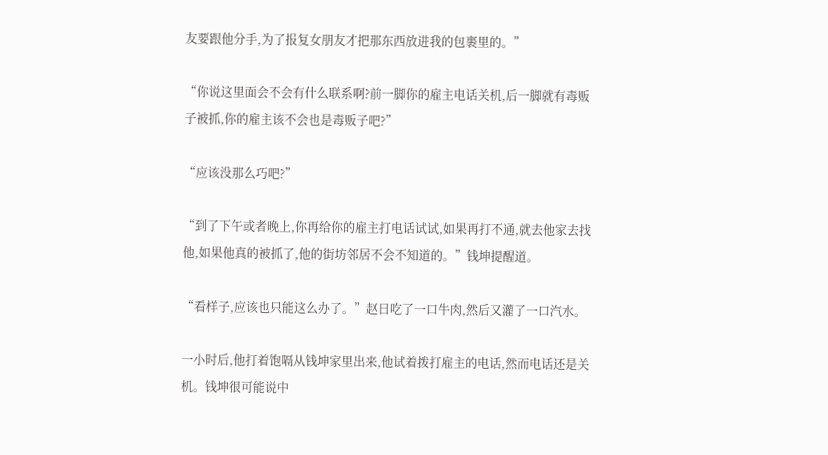友要跟他分手,为了报复女朋友才把那东西放进我的包裹里的。”

“你说这里面会不会有什么联系啊?前一脚你的雇主电话关机,后一脚就有毒贩子被抓,你的雇主该不会也是毒贩子吧?”

“应该没那么巧吧?”

“到了下午或者晚上,你再给你的雇主打电话试试,如果再打不通,就去他家去找他,如果他真的被抓了,他的街坊邻居不会不知道的。”钱坤提醒道。

“看样子,应该也只能这么办了。”赵日吃了一口牛肉,然后又灌了一口汽水。

一小时后,他打着饱嗝从钱坤家里出来,他试着拨打雇主的电话,然而电话还是关机。钱坤很可能说中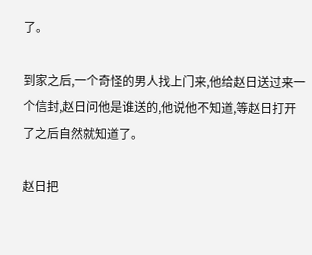了。

到家之后,一个奇怪的男人找上门来,他给赵日送过来一个信封,赵日问他是谁送的,他说他不知道,等赵日打开了之后自然就知道了。

赵日把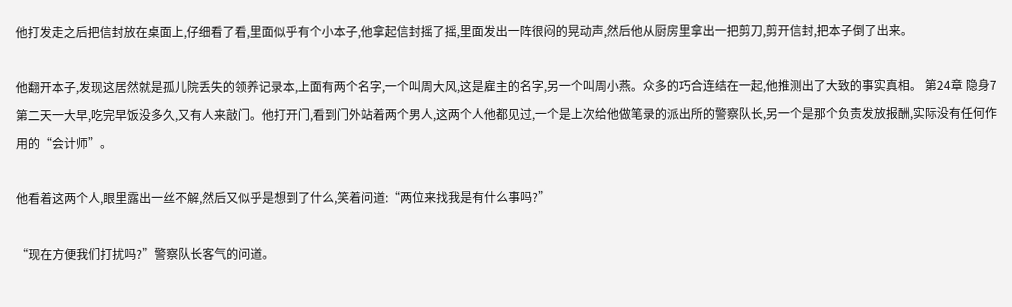他打发走之后把信封放在桌面上,仔细看了看,里面似乎有个小本子,他拿起信封摇了摇,里面发出一阵很闷的晃动声,然后他从厨房里拿出一把剪刀,剪开信封,把本子倒了出来。

他翻开本子,发现这居然就是孤儿院丢失的领养记录本,上面有两个名字,一个叫周大风,这是雇主的名字,另一个叫周小燕。众多的巧合连结在一起,他推测出了大致的事实真相。 第24章 隐身7 第二天一大早,吃完早饭没多久,又有人来敲门。他打开门,看到门外站着两个男人,这两个人他都见过,一个是上次给他做笔录的派出所的警察队长,另一个是那个负责发放报酬,实际没有任何作用的“会计师”。

他看着这两个人,眼里露出一丝不解,然后又似乎是想到了什么,笑着问道:“两位来找我是有什么事吗?”

“现在方便我们打扰吗?”警察队长客气的问道。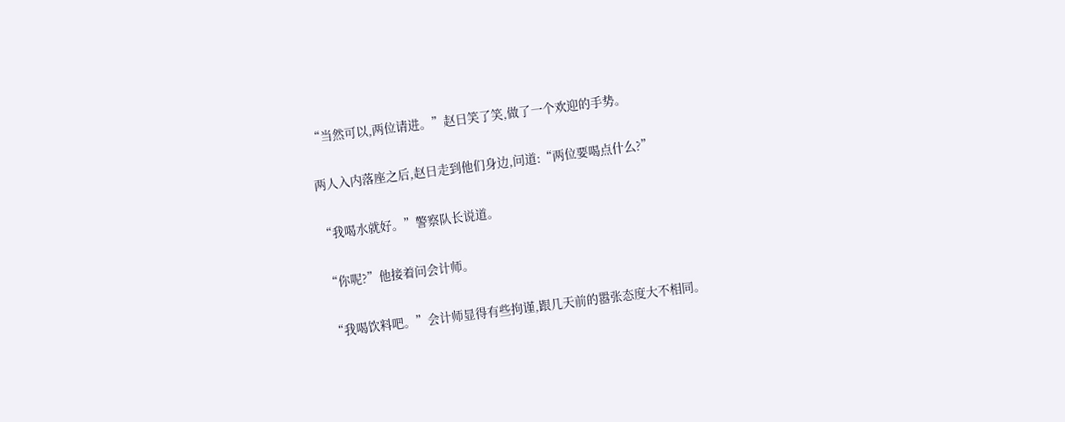“当然可以,两位请进。”赵日笑了笑,做了一个欢迎的手势。

两人入内落座之后,赵日走到他们身边,问道:“两位要喝点什么?”

“我喝水就好。”警察队长说道。

“你呢?”他接着问会计师。

“我喝饮料吧。”会计师显得有些拘谨,跟几天前的嚣张态度大不相同。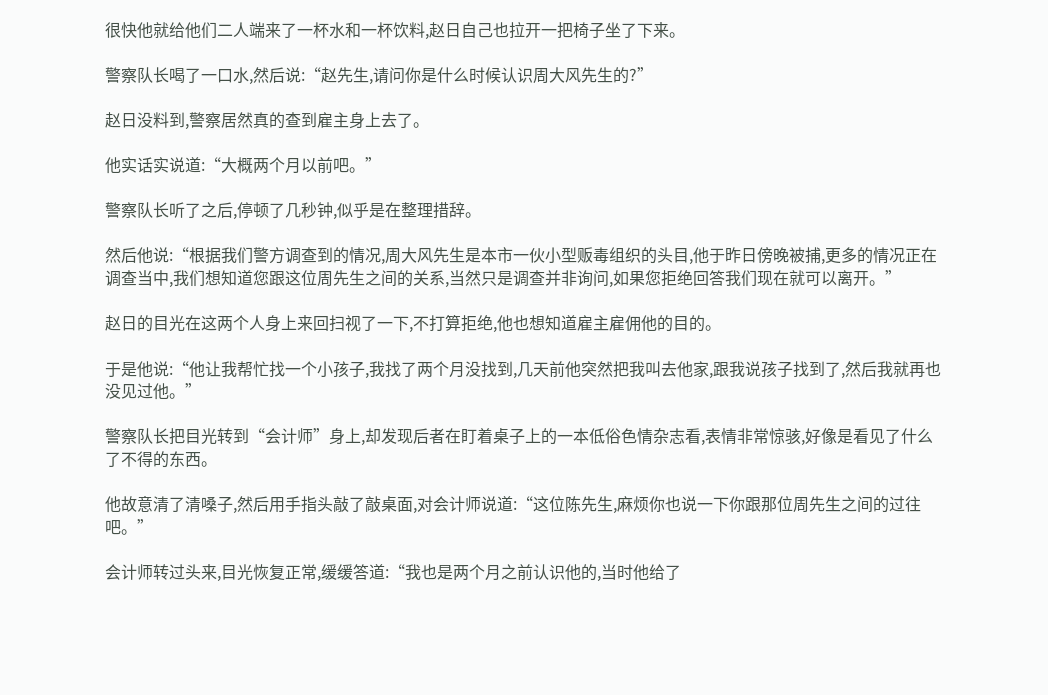很快他就给他们二人端来了一杯水和一杯饮料,赵日自己也拉开一把椅子坐了下来。

警察队长喝了一口水,然后说:“赵先生,请问你是什么时候认识周大风先生的?”

赵日没料到,警察居然真的查到雇主身上去了。

他实话实说道:“大概两个月以前吧。”

警察队长听了之后,停顿了几秒钟,似乎是在整理措辞。

然后他说:“根据我们警方调查到的情况,周大风先生是本市一伙小型贩毒组织的头目,他于昨日傍晚被捕,更多的情况正在调查当中,我们想知道您跟这位周先生之间的关系,当然只是调查并非询问,如果您拒绝回答我们现在就可以离开。”

赵日的目光在这两个人身上来回扫视了一下,不打算拒绝,他也想知道雇主雇佣他的目的。

于是他说:“他让我帮忙找一个小孩子,我找了两个月没找到,几天前他突然把我叫去他家,跟我说孩子找到了,然后我就再也没见过他。”

警察队长把目光转到“会计师”身上,却发现后者在盯着桌子上的一本低俗色情杂志看,表情非常惊骇,好像是看见了什么了不得的东西。

他故意清了清嗓子,然后用手指头敲了敲桌面,对会计师说道:“这位陈先生,麻烦你也说一下你跟那位周先生之间的过往吧。”

会计师转过头来,目光恢复正常,缓缓答道:“我也是两个月之前认识他的,当时他给了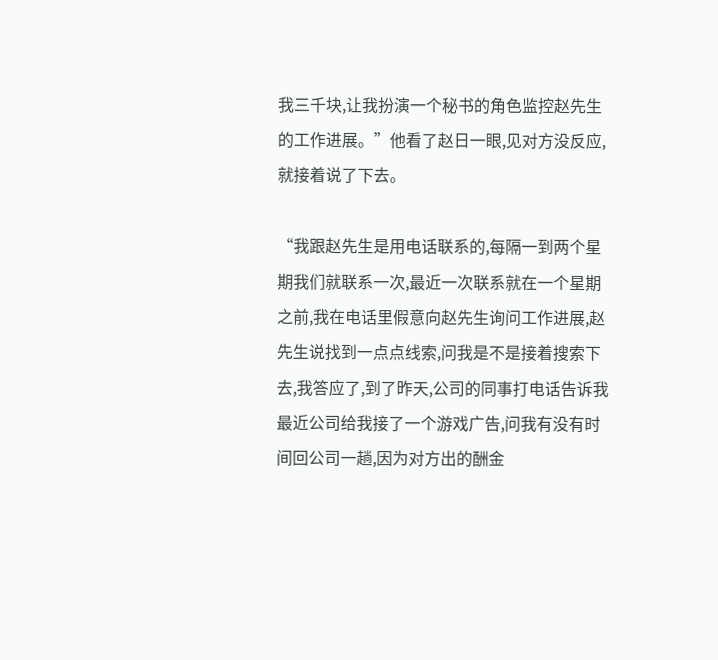我三千块,让我扮演一个秘书的角色监控赵先生的工作进展。”他看了赵日一眼,见对方没反应,就接着说了下去。

“我跟赵先生是用电话联系的,每隔一到两个星期我们就联系一次,最近一次联系就在一个星期之前,我在电话里假意向赵先生询问工作进展,赵先生说找到一点点线索,问我是不是接着搜索下去,我答应了,到了昨天,公司的同事打电话告诉我最近公司给我接了一个游戏广告,问我有没有时间回公司一趟,因为对方出的酬金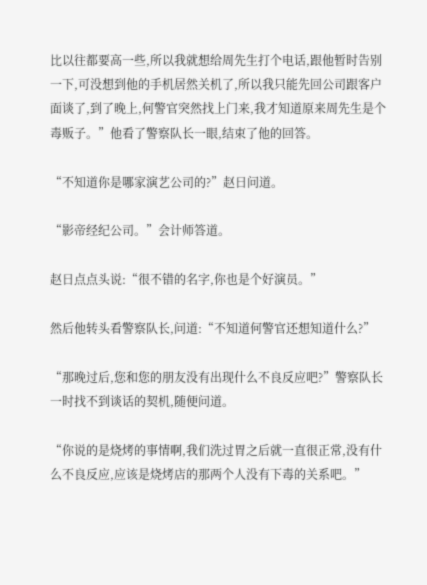比以往都要高一些,所以我就想给周先生打个电话,跟他暂时告别一下,可没想到他的手机居然关机了,所以我只能先回公司跟客户面谈了,到了晚上,何警官突然找上门来,我才知道原来周先生是个毒贩子。”他看了警察队长一眼,结束了他的回答。

“不知道你是哪家演艺公司的?”赵日问道。

“影帝经纪公司。”会计师答道。

赵日点点头说:“很不错的名字,你也是个好演员。”

然后他转头看警察队长,问道:“不知道何警官还想知道什么?”

“那晚过后,您和您的朋友没有出现什么不良反应吧?”警察队长一时找不到谈话的契机,随便问道。

“你说的是烧烤的事情啊,我们洗过胃之后就一直很正常,没有什么不良反应,应该是烧烤店的那两个人没有下毒的关系吧。”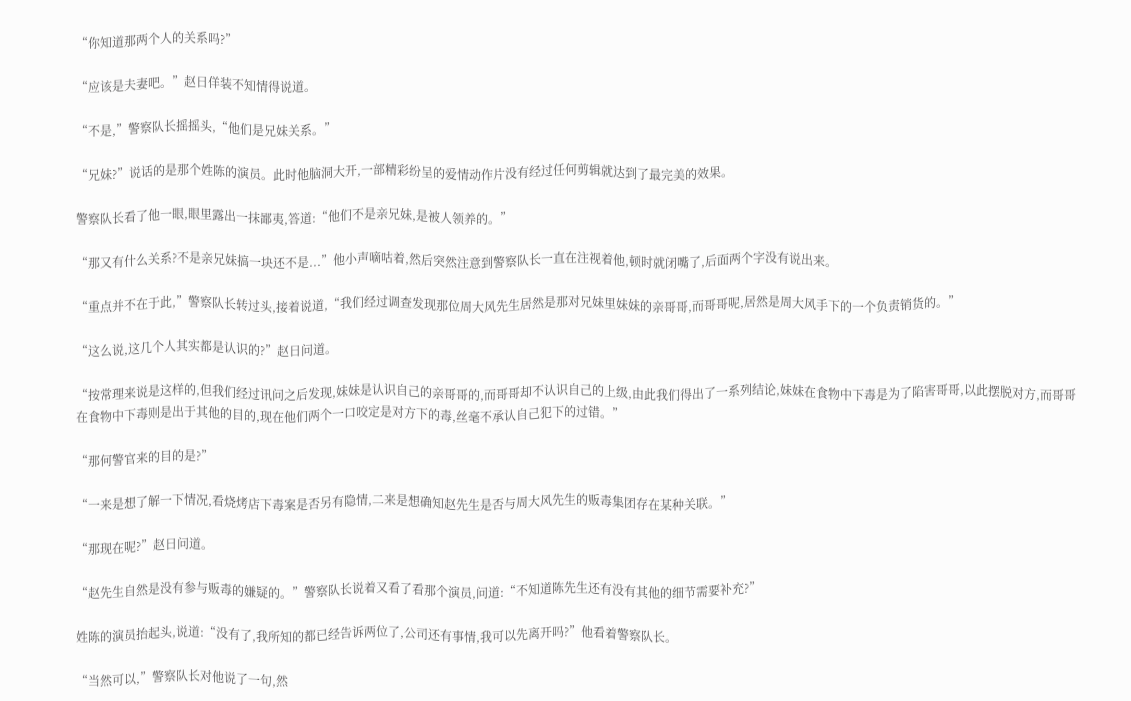“你知道那两个人的关系吗?”

“应该是夫妻吧。”赵日佯装不知情得说道。

“不是,”警察队长摇摇头,“他们是兄妹关系。”

“兄妹?”说话的是那个姓陈的演员。此时他脑洞大开,一部精彩纷呈的爱情动作片没有经过任何剪辑就达到了最完美的效果。

警察队长看了他一眼,眼里露出一抹鄙夷,答道:“他们不是亲兄妹,是被人领养的。”

“那又有什么关系?不是亲兄妹搞一块还不是...”他小声嘀咕着,然后突然注意到警察队长一直在注视着他,顿时就闭嘴了,后面两个字没有说出来。

“重点并不在于此,”警察队长转过头,接着说道,“我们经过调查发现那位周大风先生居然是那对兄妹里妹妹的亲哥哥,而哥哥呢,居然是周大风手下的一个负责销货的。”

“这么说,这几个人其实都是认识的?”赵日问道。

“按常理来说是这样的,但我们经过讯问之后发现,妹妹是认识自己的亲哥哥的,而哥哥却不认识自己的上级,由此我们得出了一系列结论,妹妹在食物中下毒是为了陷害哥哥,以此摆脱对方,而哥哥在食物中下毒则是出于其他的目的,现在他们两个一口咬定是对方下的毒,丝毫不承认自己犯下的过错。”

“那何警官来的目的是?”

“一来是想了解一下情况,看烧烤店下毒案是否另有隐情,二来是想确知赵先生是否与周大风先生的贩毒集团存在某种关联。”

“那现在呢?”赵日问道。

“赵先生自然是没有参与贩毒的嫌疑的。”警察队长说着又看了看那个演员,问道:“不知道陈先生还有没有其他的细节需要补充?”

姓陈的演员抬起头,说道:“没有了,我所知的都已经告诉两位了,公司还有事情,我可以先离开吗?”他看着警察队长。

“当然可以,”警察队长对他说了一句,然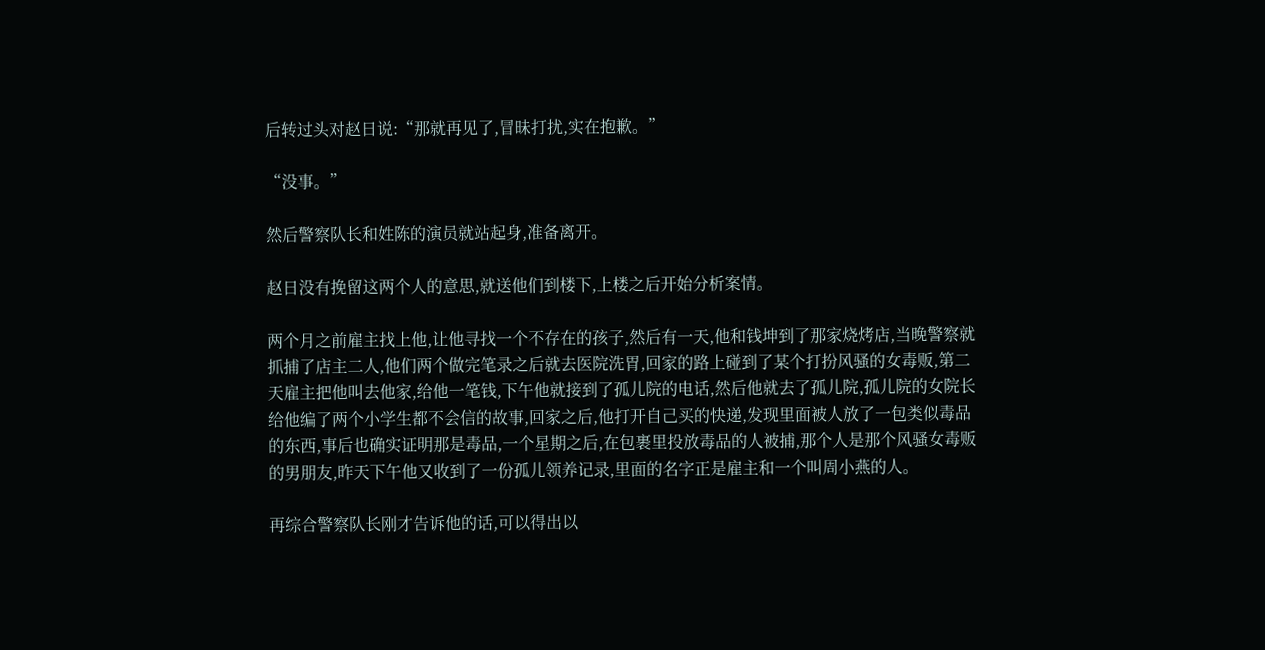后转过头对赵日说:“那就再见了,冒昧打扰,实在抱歉。”

“没事。”

然后警察队长和姓陈的演员就站起身,准备离开。

赵日没有挽留这两个人的意思,就送他们到楼下,上楼之后开始分析案情。

两个月之前雇主找上他,让他寻找一个不存在的孩子,然后有一天,他和钱坤到了那家烧烤店,当晚警察就抓捕了店主二人,他们两个做完笔录之后就去医院洗胃,回家的路上碰到了某个打扮风骚的女毒贩,第二天雇主把他叫去他家,给他一笔钱,下午他就接到了孤儿院的电话,然后他就去了孤儿院,孤儿院的女院长给他编了两个小学生都不会信的故事,回家之后,他打开自己买的快递,发现里面被人放了一包类似毒品的东西,事后也确实证明那是毒品,一个星期之后,在包裹里投放毒品的人被捕,那个人是那个风骚女毒贩的男朋友,昨天下午他又收到了一份孤儿领养记录,里面的名字正是雇主和一个叫周小燕的人。

再综合警察队长刚才告诉他的话,可以得出以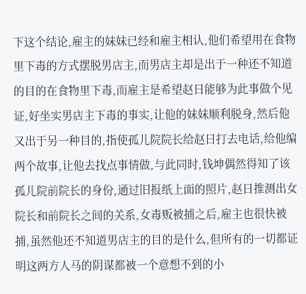下这个结论,雇主的妹妹已经和雇主相认,他们希望用在食物里下毒的方式摆脱男店主,而男店主却是出于一种还不知道的目的在食物里下毒,而雇主是希望赵日能够为此事做个见证,好坐实男店主下毒的事实,让他的妹妹顺利脱身,然后他又出于另一种目的,指使孤儿院院长给赵日打去电话,给他编两个故事,让他去找点事情做,与此同时,钱坤偶然得知了该孤儿院前院长的身份,通过旧报纸上面的照片,赵日推测出女院长和前院长之间的关系,女毒贩被捕之后,雇主也很快被捕,虽然他还不知道男店主的目的是什么,但所有的一切都证明这两方人马的阴谋都被一个意想不到的小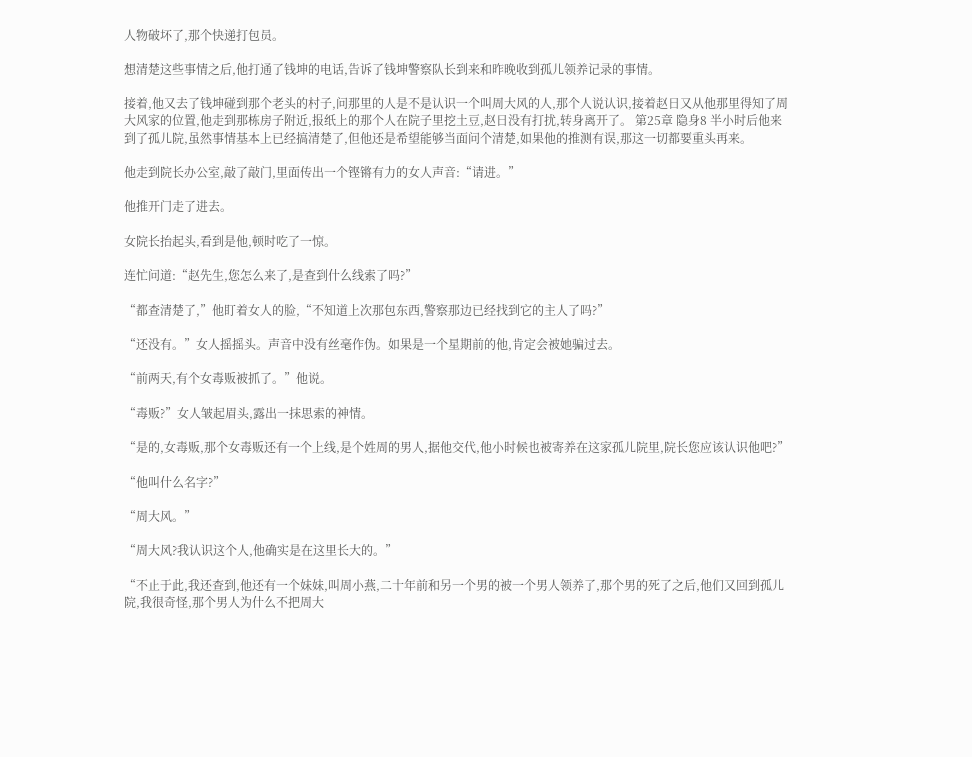人物破坏了,那个快递打包员。

想清楚这些事情之后,他打通了钱坤的电话,告诉了钱坤警察队长到来和昨晚收到孤儿领养记录的事情。

接着,他又去了钱坤碰到那个老头的村子,问那里的人是不是认识一个叫周大风的人,那个人说认识,接着赵日又从他那里得知了周大风家的位置,他走到那栋房子附近,报纸上的那个人在院子里挖土豆,赵日没有打扰,转身离开了。 第25章 隐身8 半小时后他来到了孤儿院,虽然事情基本上已经搞清楚了,但他还是希望能够当面问个清楚,如果他的推测有误,那这一切都要重头再来。

他走到院长办公室,敲了敲门,里面传出一个铿锵有力的女人声音:“请进。”

他推开门走了进去。

女院长抬起头,看到是他,顿时吃了一惊。

连忙问道:“赵先生,您怎么来了,是查到什么线索了吗?”

“都查清楚了,”他盯着女人的脸,“不知道上次那包东西,警察那边已经找到它的主人了吗?”

“还没有。”女人摇摇头。声音中没有丝毫作伪。如果是一个星期前的他,肯定会被她骗过去。

“前两天,有个女毒贩被抓了。”他说。

“毒贩?”女人皱起眉头,露出一抹思索的神情。

“是的,女毒贩,那个女毒贩还有一个上线,是个姓周的男人,据他交代,他小时候也被寄养在这家孤儿院里,院长您应该认识他吧?”

“他叫什么名字?”

“周大风。”

“周大风?我认识这个人,他确实是在这里长大的。”

“不止于此,我还查到,他还有一个妹妹,叫周小燕,二十年前和另一个男的被一个男人领养了,那个男的死了之后,他们又回到孤儿院,我很奇怪,那个男人为什么不把周大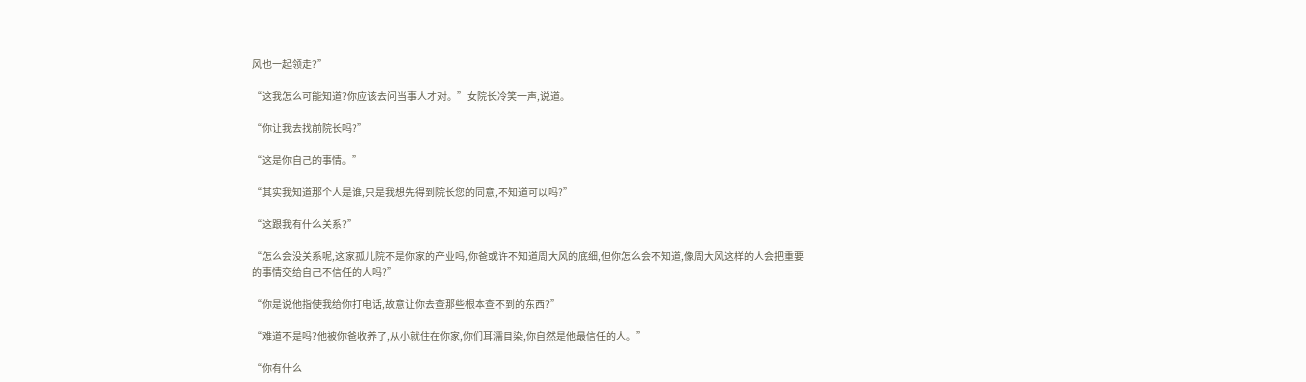风也一起领走?”

“这我怎么可能知道?你应该去问当事人才对。”女院长冷笑一声,说道。

“你让我去找前院长吗?”

“这是你自己的事情。”

“其实我知道那个人是谁,只是我想先得到院长您的同意,不知道可以吗?”

“这跟我有什么关系?”

“怎么会没关系呢,这家孤儿院不是你家的产业吗,你爸或许不知道周大风的底细,但你怎么会不知道,像周大风这样的人会把重要的事情交给自己不信任的人吗?”

“你是说他指使我给你打电话,故意让你去查那些根本查不到的东西?”

“难道不是吗?他被你爸收养了,从小就住在你家,你们耳濡目染,你自然是他最信任的人。”

“你有什么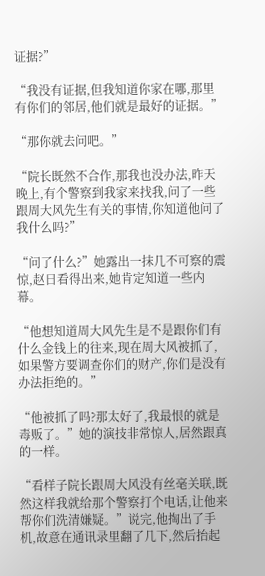证据?”

“我没有证据,但我知道你家在哪,那里有你们的邻居,他们就是最好的证据。”

“那你就去问吧。”

“院长既然不合作,那我也没办法,昨天晚上,有个警察到我家来找我,问了一些跟周大风先生有关的事情,你知道他问了我什么吗?”

“问了什么?”她露出一抹几不可察的震惊,赵日看得出来,她肯定知道一些内幕。

“他想知道周大风先生是不是跟你们有什么金钱上的往来,现在周大风被抓了,如果警方要调查你们的财产,你们是没有办法拒绝的。”

“他被抓了吗?那太好了,我最恨的就是毒贩了。”她的演技非常惊人,居然跟真的一样。

“看样子院长跟周大风没有丝毫关联,既然这样我就给那个警察打个电话,让他来帮你们洗清嫌疑。”说完,他掏出了手机,故意在通讯录里翻了几下,然后抬起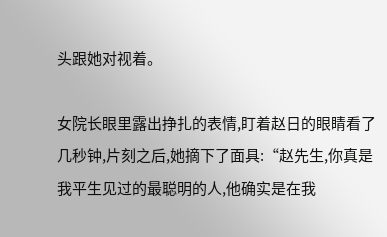头跟她对视着。

女院长眼里露出挣扎的表情,盯着赵日的眼睛看了几秒钟,片刻之后,她摘下了面具:“赵先生,你真是我平生见过的最聪明的人,他确实是在我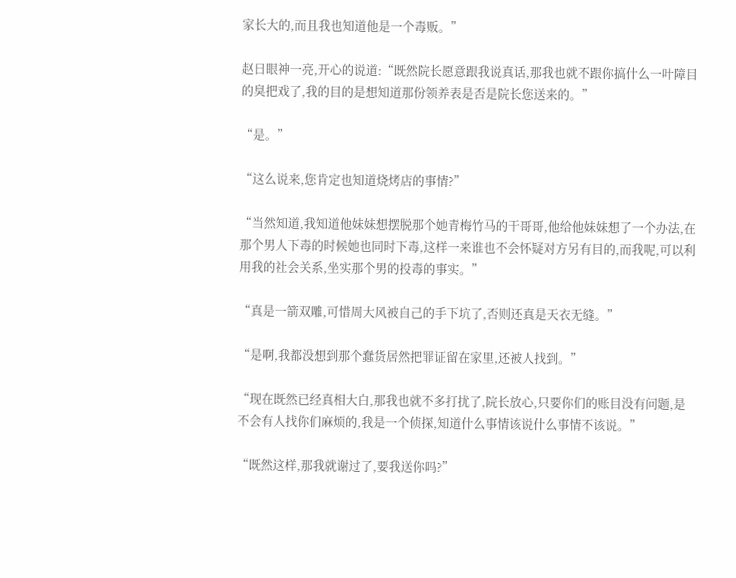家长大的,而且我也知道他是一个毒贩。”

赵日眼神一亮,开心的说道:“既然院长愿意跟我说真话,那我也就不跟你搞什么一叶障目的臭把戏了,我的目的是想知道那份领养表是否是院长您送来的。”

“是。”

“这么说来,您肯定也知道烧烤店的事情?”

“当然知道,我知道他妹妹想摆脱那个她青梅竹马的干哥哥,他给他妹妹想了一个办法,在那个男人下毒的时候她也同时下毒,这样一来谁也不会怀疑对方另有目的,而我呢,可以利用我的社会关系,坐实那个男的投毒的事实。”

“真是一箭双雕,可惜周大风被自己的手下坑了,否则还真是天衣无缝。”

“是啊,我都没想到那个蠢货居然把罪证留在家里,还被人找到。”

“现在既然已经真相大白,那我也就不多打扰了,院长放心,只要你们的账目没有问题,是不会有人找你们麻烦的,我是一个侦探,知道什么事情该说什么事情不该说。”

“既然这样,那我就谢过了,要我送你吗?”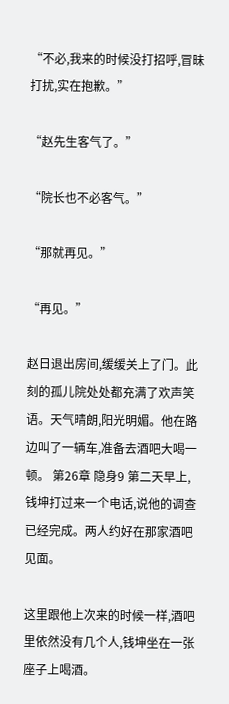“不必,我来的时候没打招呼,冒昧打扰,实在抱歉。”

“赵先生客气了。”

“院长也不必客气。”

“那就再见。”

“再见。”

赵日退出房间,缓缓关上了门。此刻的孤儿院处处都充满了欢声笑语。天气晴朗,阳光明媚。他在路边叫了一辆车,准备去酒吧大喝一顿。 第26章 隐身9 第二天早上,钱坤打过来一个电话,说他的调查已经完成。两人约好在那家酒吧见面。

这里跟他上次来的时候一样,酒吧里依然没有几个人,钱坤坐在一张座子上喝酒。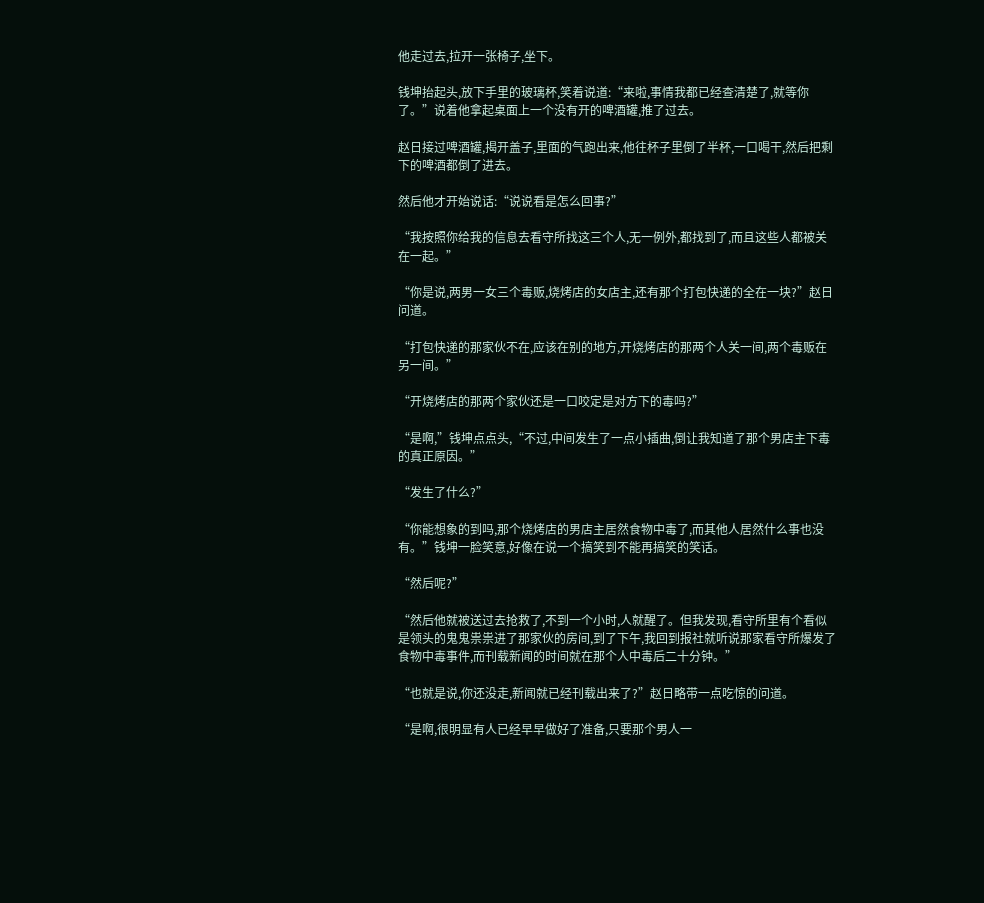他走过去,拉开一张椅子,坐下。

钱坤抬起头,放下手里的玻璃杯,笑着说道:“来啦,事情我都已经查清楚了,就等你了。”说着他拿起桌面上一个没有开的啤酒罐,推了过去。

赵日接过啤酒罐,揭开盖子,里面的气跑出来,他往杯子里倒了半杯,一口喝干,然后把剩下的啤酒都倒了进去。

然后他才开始说话:“说说看是怎么回事?”

“我按照你给我的信息去看守所找这三个人,无一例外,都找到了,而且这些人都被关在一起。”

“你是说,两男一女三个毒贩,烧烤店的女店主,还有那个打包快递的全在一块?”赵日问道。

“打包快递的那家伙不在,应该在别的地方,开烧烤店的那两个人关一间,两个毒贩在另一间。”

“开烧烤店的那两个家伙还是一口咬定是对方下的毒吗?”

“是啊,”钱坤点点头,“不过,中间发生了一点小插曲,倒让我知道了那个男店主下毒的真正原因。”

“发生了什么?”

“你能想象的到吗,那个烧烤店的男店主居然食物中毒了,而其他人居然什么事也没有。”钱坤一脸笑意,好像在说一个搞笑到不能再搞笑的笑话。

“然后呢?”

“然后他就被送过去抢救了,不到一个小时,人就醒了。但我发现,看守所里有个看似是领头的鬼鬼祟祟进了那家伙的房间,到了下午,我回到报社就听说那家看守所爆发了食物中毒事件,而刊载新闻的时间就在那个人中毒后二十分钟。”

“也就是说,你还没走,新闻就已经刊载出来了?”赵日略带一点吃惊的问道。

“是啊,很明显有人已经早早做好了准备,只要那个男人一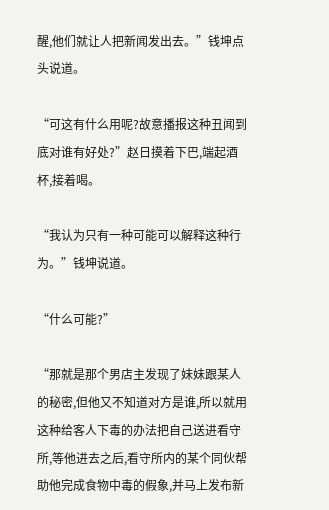醒,他们就让人把新闻发出去。”钱坤点头说道。

“可这有什么用呢?故意播报这种丑闻到底对谁有好处?”赵日摸着下巴,端起酒杯,接着喝。

“我认为只有一种可能可以解释这种行为。”钱坤说道。

“什么可能?”

“那就是那个男店主发现了妹妹跟某人的秘密,但他又不知道对方是谁,所以就用这种给客人下毒的办法把自己送进看守所,等他进去之后,看守所内的某个同伙帮助他完成食物中毒的假象,并马上发布新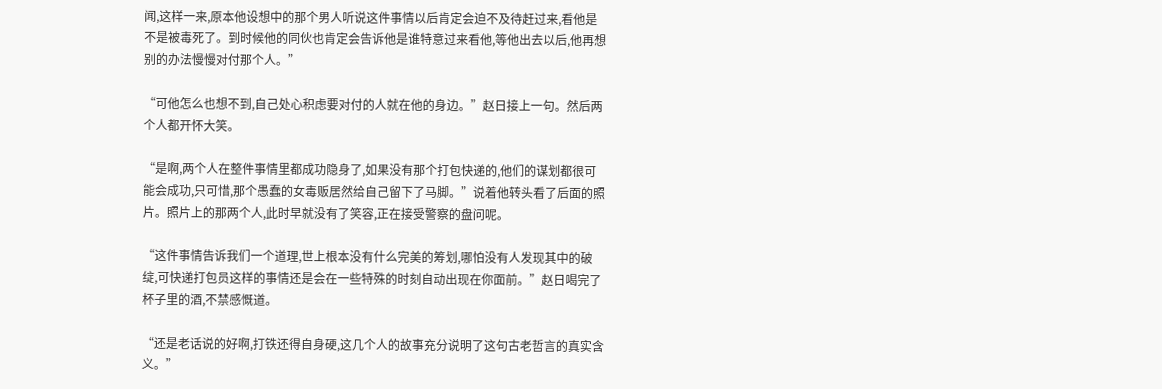闻,这样一来,原本他设想中的那个男人听说这件事情以后肯定会迫不及待赶过来,看他是不是被毒死了。到时候他的同伙也肯定会告诉他是谁特意过来看他,等他出去以后,他再想别的办法慢慢对付那个人。”

“可他怎么也想不到,自己处心积虑要对付的人就在他的身边。”赵日接上一句。然后两个人都开怀大笑。

“是啊,两个人在整件事情里都成功隐身了,如果没有那个打包快递的,他们的谋划都很可能会成功,只可惜,那个愚蠢的女毒贩居然给自己留下了马脚。”说着他转头看了后面的照片。照片上的那两个人,此时早就没有了笑容,正在接受警察的盘问呢。

“这件事情告诉我们一个道理,世上根本没有什么完美的筹划,哪怕没有人发现其中的破绽,可快递打包员这样的事情还是会在一些特殊的时刻自动出现在你面前。”赵日喝完了杯子里的酒,不禁感慨道。

“还是老话说的好啊,打铁还得自身硬,这几个人的故事充分说明了这句古老哲言的真实含义。”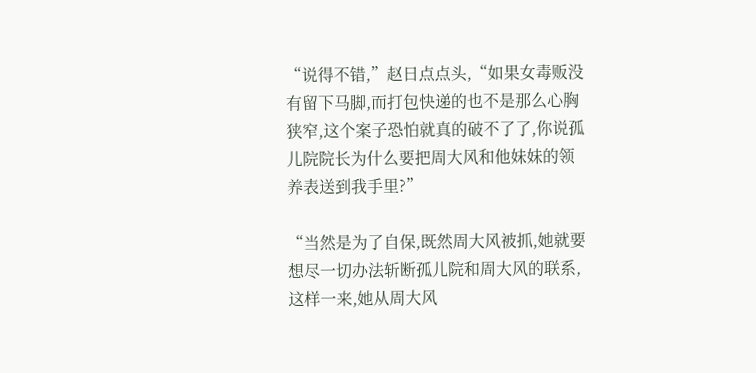“说得不错,”赵日点点头,“如果女毒贩没有留下马脚,而打包快递的也不是那么心胸狭窄,这个案子恐怕就真的破不了了,你说孤儿院院长为什么要把周大风和他妹妹的领养表送到我手里?”

“当然是为了自保,既然周大风被抓,她就要想尽一切办法斩断孤儿院和周大风的联系,这样一来,她从周大风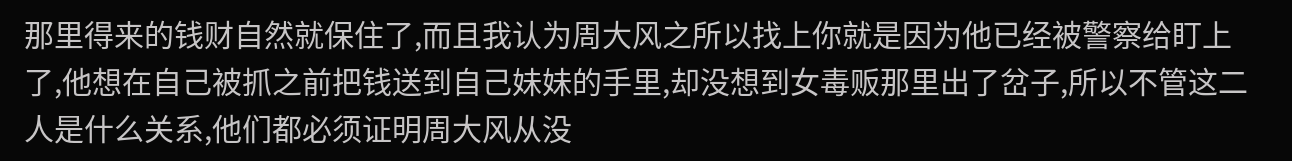那里得来的钱财自然就保住了,而且我认为周大风之所以找上你就是因为他已经被警察给盯上了,他想在自己被抓之前把钱送到自己妹妹的手里,却没想到女毒贩那里出了岔子,所以不管这二人是什么关系,他们都必须证明周大风从没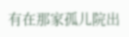有在那家孤儿院出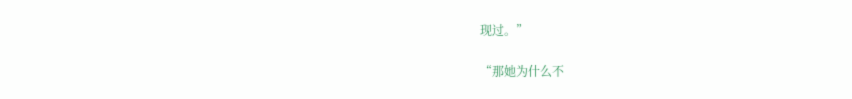现过。”

“那她为什么不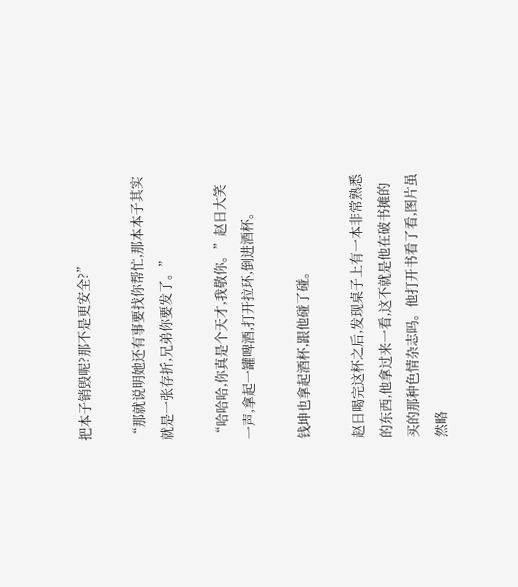把本子销毁呢?那不是更安全?”

“那就说明她还有事要找你帮忙,那本本子其实就是一张存折,兄弟你要发了。”

“哈哈哈,你真是个天才,我敬你。”赵日大笑一声,拿起一罐啤酒,打开拉环,倒进酒杯。

钱坤也拿起酒杯,跟他碰了碰。

赵日喝完这杯之后,发现桌子上有一本非常熟悉的东西,他拿过来一看,这不就是他在破书摊的买的那种色情杂志吗。他打开书看了看,图片虽然略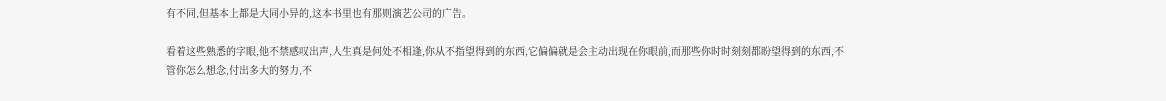有不同,但基本上都是大同小异的,这本书里也有那则演艺公司的广告。

看着这些熟悉的字眼,他不禁感叹出声,人生真是何处不相逢,你从不指望得到的东西,它偏偏就是会主动出现在你眼前,而那些你时时刻刻都盼望得到的东西,不管你怎么想念,付出多大的努力,不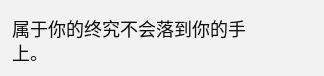属于你的终究不会落到你的手上。